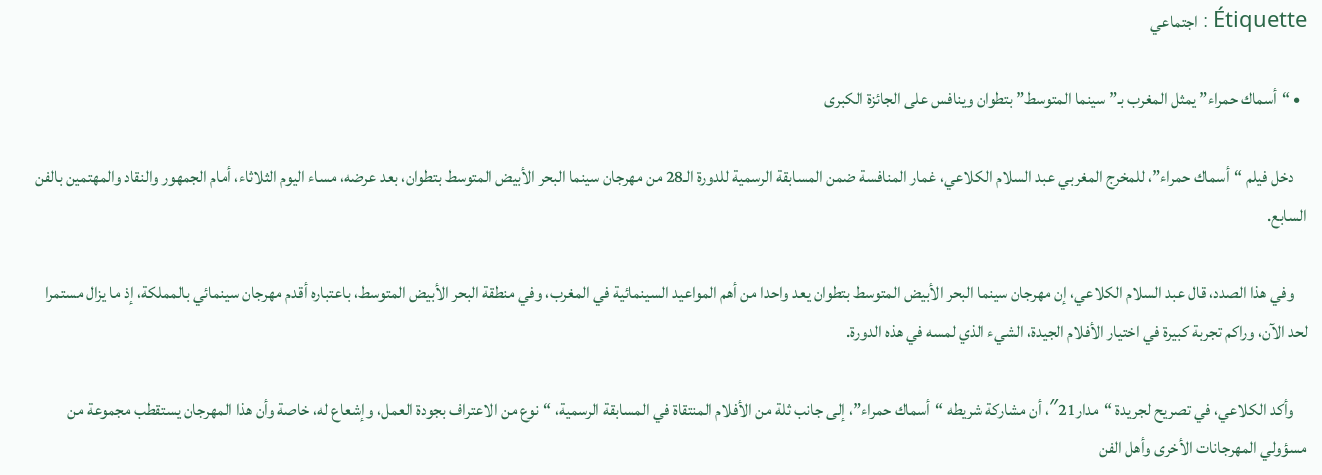Étiquette : اجتماعي

  • “أسماك حمراء” يمثل المغرب بـ”سينما المتوسط” بتطوان وينافس على الجائزة الكبرى

    دخل فيلم “أسماك حمراء”، للمخرج المغربي عبد السلام الكلاعي، غمار المنافسة ضمن المسابقة الرسمية للدورة الـ28 من مهرجان سينما البحر الأبيض المتوسط بتطوان، بعد عرضه، مساء اليوم الثلاثاء، أمام الجمهور والنقاد والمهتمين بالفن السابع.

    وفي هذا الصدد، قال عبد السلام الكلاعي، إن مهرجان سينما البحر الأبيض المتوسط بتطوان يعد واحدا من أهم المواعيد السينمائية في المغرب، وفي منطقة البحر الأبيض المتوسط، باعتباره أقدم مهرجان سينمائي بالمملكة، إذ ما يزال مستمرا لحد الآن، وراكم تجربة كبيرة في اختيار الأفلام الجيدة، الشيء الذي لمسه في هذه الدورة.

    وأكد الكلاعي، في تصريح لجريدة “مدار21″، أن مشاركة شريطه “أسماك حمراء”، إلى جانب ثلة من الأفلام المنتقاة في المسابقة الرسمية، “نوع من الاعتراف بجودة العمل، وإشعاع له، خاصة وأن هذا المهرجان يستقطب مجموعة من مسؤولي المهرجانات الأخرى وأهل الفن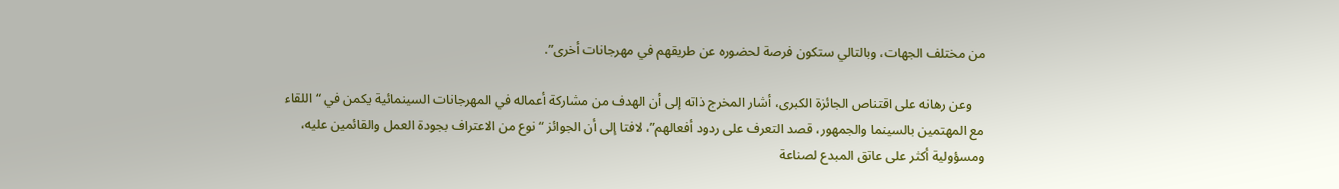من مختلف الجهات، وبالتالي ستكون فرصة لحضوره عن طريقهم في مهرجانات أخرى”.

    وعن رهانه على اقتناص الجائزة الكبرى، أشار المخرج ذاته إلى أن الهدف من مشاركة أعماله في المهرجانات السينمائية يكمن في “اللقاء مع المهتمين بالسينما والجمهور، قصد التعرف على ردود أفعالهم”، لافتا إلى أن الجوائز “نوع من الاعتراف بجودة العمل والقائمين عليه، ومسؤولية أكثر على عاتق المبدع لصناعة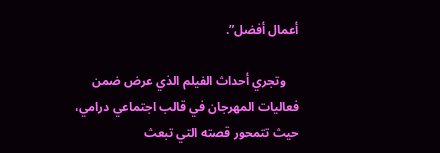أعمال أفضل”.

    وتجري أحداث الفيلم الذي عرض ضمن فعاليات المهرجان في قالب اجتماعي درامي، حيث تتمحور قصته التي تبعث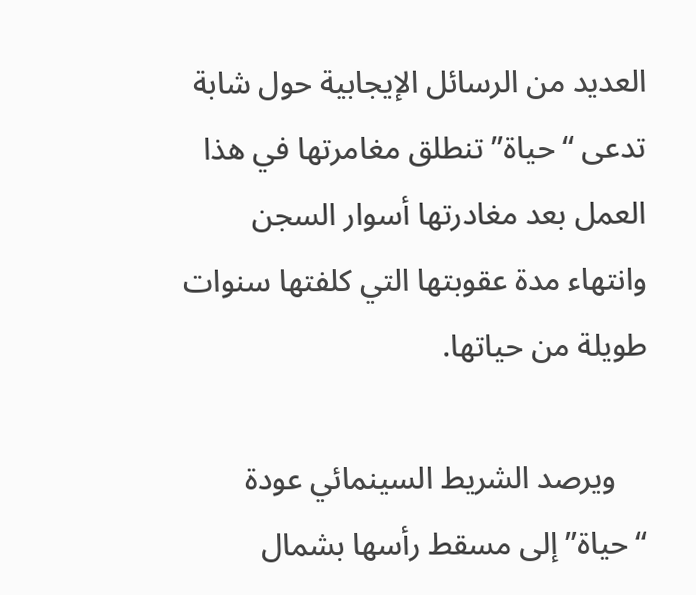العديد من الرسائل الإيجابية حول شابة تدعى “حياة” تنطلق مغامرتها في هذا العمل بعد مغادرتها أسوار السجن وانتهاء مدة عقوبتها التي كلفتها سنوات طويلة من حياتها.

    ويرصد الشريط السينمائي عودة “حياة” إلى مسقط رأسها بشمال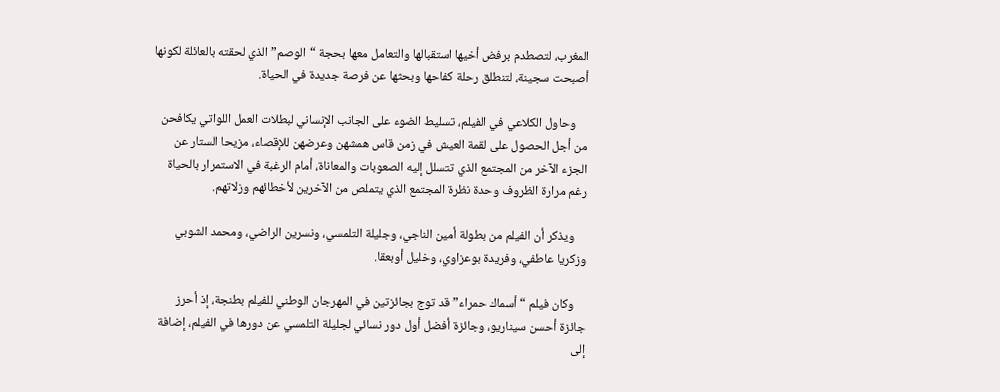المغرب، لتصطدم برفض أخيها استقبالها والتعامل معها بحجة “الوصم” الذي لحقته بالعائلة لكونها أصبحت سجينة، لتنطلق رحلة كفاحها وبحثها عن فرصة جديدة في الحياة.

    وحاول الكلاعي في الفيلم، تسليط الضوء على الجانب الإنساني لبطلات العمل اللواتي يكافحن من أجل الحصول على لقمة العيش في زمن قاس همشهن وعرضهن للإقصاء، مزيحا الستار عن الجزء الآخر من المجتمع الذي تتسلل إليه الصعوبات والمعاناة، أمام الرغبة في الاستمرار بالحياة رغم مرارة الظروف وحدة نظرة المجتمع الذي يتملص من الآخرين لأخطائهم وزلاتهم.

    ويذكر أن الفيلم من بطولة أمين الناجي، وجليلة التلمسي، ونسرين الراضي، ومحمد الشوبي وزكريا عاطفي، وفريدة بوعزاوي، وخليل أوبعقا.

    وكان فيلم “أسماك حمراء” قد توج بجائزتين في المهرجان الوطني للفيلم بطنجة، إذ أحرز جائزة أحسن سيناريو، وجائزة أفضل أول دور نسائي لجليلة التلمسي عن دورها في الفيلم، إضافة إلى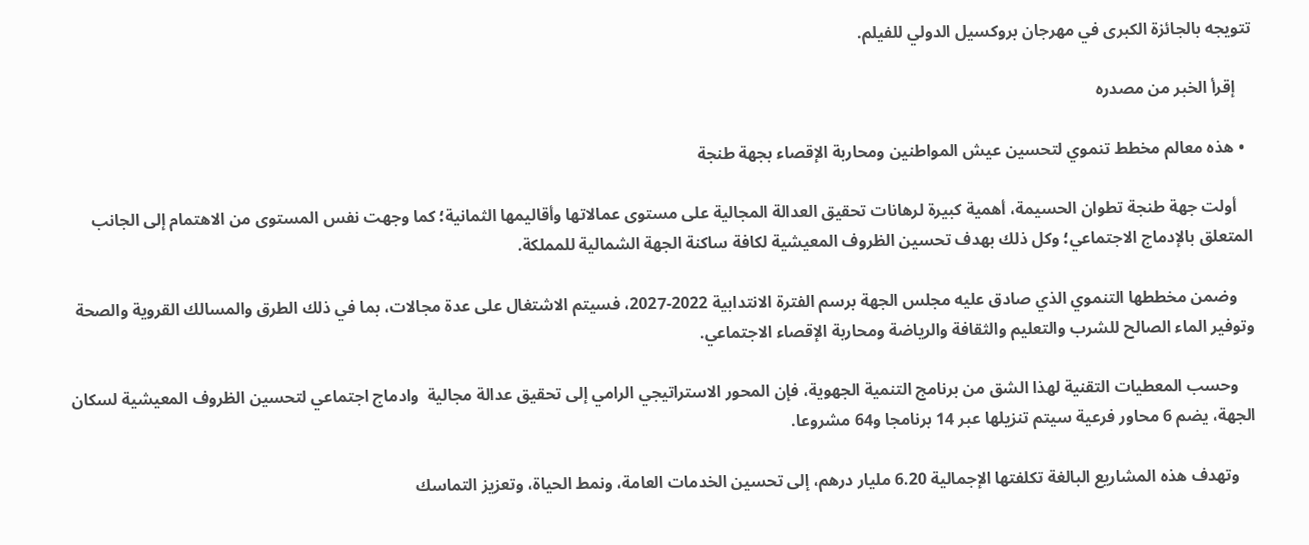تتويجه بالجائزة الكبرى في مهرجان بروكسيل الدولي للفيلم.

    إقرأ الخبر من مصدره

  • هذه معالم مخطط تنموي لتحسين عيش المواطنين ومحاربة الإقصاء بجهة طنجة

    أولت جهة طنجة تطوان الحسيمة، أهمية كبيرة لرهانات تحقيق العدالة المجالية على مستوى عمالاتها وأقاليمها الثمانية؛ كما وجهت نفس المستوى من الاهتمام إلى الجانب المتعلق بالإدماج الاجتماعي؛ وكل ذلك بهدف تحسين الظروف المعيشية لكافة ساكنة الجهة الشمالية للمملكة.

    وضمن مخططها التنموي الذي صادق عليه مجلس الجهة برسم الفترة الانتدابية 2022-2027، فسيتم الاشتغال على عدة مجالات، بما في ذلك الطرق والمسالك القروية والصحة وتوفير الماء الصالح للشرب والتعليم والثقافة والرياضة ومحاربة الإقصاء الاجتماعي.

    وحسب المعطيات التقنية لهذا الشق من برنامج التنمية الجهوية، فإن المحور الاستراتيجي الرامي إلى تحقيق عدالة مجالية  وادماج اجتماعي لتحسين الظروف المعيشية لسكان الجهة، يضم 6 محاور فرعية سيتم تنزيلها عبر 14 برنامجا و64 مشروعا.

    وتهدف هذه المشاريع البالغة تكلفتها الإجمالية 6.20 مليار درهم، إلى تحسين الخدمات العامة، ونمط الحياة، وتعزيز التماسك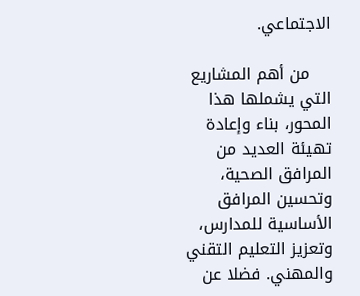الاجتماعي.

    من أهم المشاريع التي يشملها هذا المحور، بناء وإعادة تهيئة العديد من المرافق الصحية، وتحسين المرافق الأساسية للمدارس، وتعزيز التعليم التقني والمهني. فضلا عن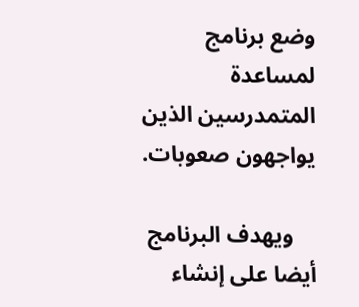وضع برنامج لمساعدة المتمدرسين الذين يواجهون صعوبات.

    ويهدف البرنامج أيضا على إنشاء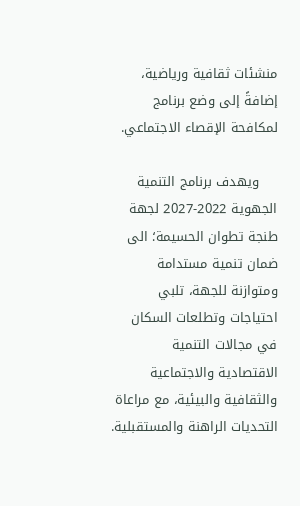منشئات ثقافية ورياضية، إضافةً إلى وضع برنامج لمكافحة الإقصاء الاجتماعي.

    ويهدف برنامج التنمية الجهوية 2022-2027 لجهة طنجة تطوان الحسيمة؛ الى ضمان تنمية مستدامة ومتوازنة للجهة، تلبي احتياجات وتطلعات السكان في مجالات التنمية الاقتصادية والاجتماعية والثقافية والبيئية، مع مراعاة التحديات الراهنة والمستقبلية.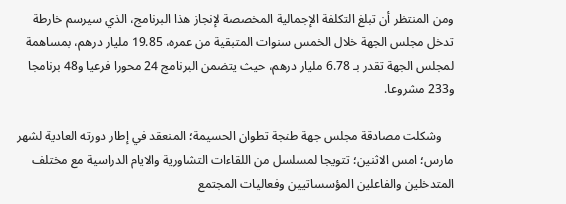ومن المنتظر أن تبلغ التكلفة الإجمالية المخصصة لإنجاز هذا البرنامج، الذي سيرسم خارطة تدخل مجلس الجهة خلال الخمس سنوات المتبقية من عمره، 19.85 مليار درهم، بمساهمة لمجلس الجهة تقدر بـ 6.78 مليار درهم، حيث يتضمن البرنامج 24 محورا فرعيا و48 برنامجا و233 مشروعا.

    وشكلت مصادقة مجلس جهة طنجة تطوان الحسيمة؛ المنعقد في إطار دورته العادية لشهر مارس؛ امس الاثنين؛ تتويجا لمسلسل من اللقاءات التشاورية والايام الدراسية مع مختلف المتدخلين والفاعلين المؤسساتيين وفعاليات المجتمع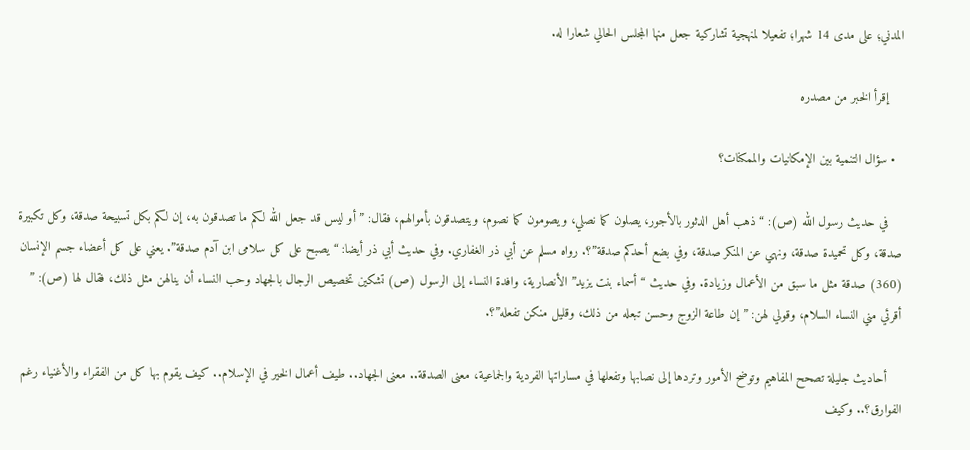المدني؛ على مدى 14 شهرا؛ تفعيلا لمنهجية تشاركية جعل منها المجلس الحالي شعارا له.

    إقرأ الخبر من مصدره

  • سؤال التنمية بين الإمكانيات والممكنات؟

    في حديث رسول الله (ص): “ذهب أهل الدثور بالأجور، يصلون كما نصلي، ويصومون كما نصوم، ويتصدقون بأموالهم، فقال: ” أو ليس قد جعل الله لكم ما تصدقون به، إن لكم بكل تسبيحة صدقة، وكل تكبيرة صدقة، وكل تحميدة صدقة، ونهي عن المنكر صدقة، وفي بضع أحدكم صدقة”؟. رواه مسلم عن أبي ذر الغفاري. وفي حديث أبي ذر أيضا: “يصبح على كل سلامى ابن آدم صدقة”. يعني على كل أعضاء جسم الإنسان (360) صدقة مثل ما سبق من الأعمال وزيادة. وفي حديث “أسماء بنت يزيد” الأنصارية، وافدة النساء إلى الرسول (ص) تشكين تخصيص الرجال بالجهاد وحب النساء أن ينالهن مثل ذلك، فقال لها (ص): ” أقرئي مني النساء السلام، وقولي لهن: ” إن طاعة الزوج وحسن تبعله من ذلك، وقليل منكن تفعله”؟.

    أحاديث جليلة تصحح المفاهيم وتوضح الأمور وتردها إلى نصابها وتفعلها في مساراتها الفردية والجماعية، معنى الصدقة.. معنى الجهاد.. طيف أعمال الخير في الإسلام.. كيف يقوم بها كل من الفقراء والأغنياء رغم الفوارق؟.. وكيف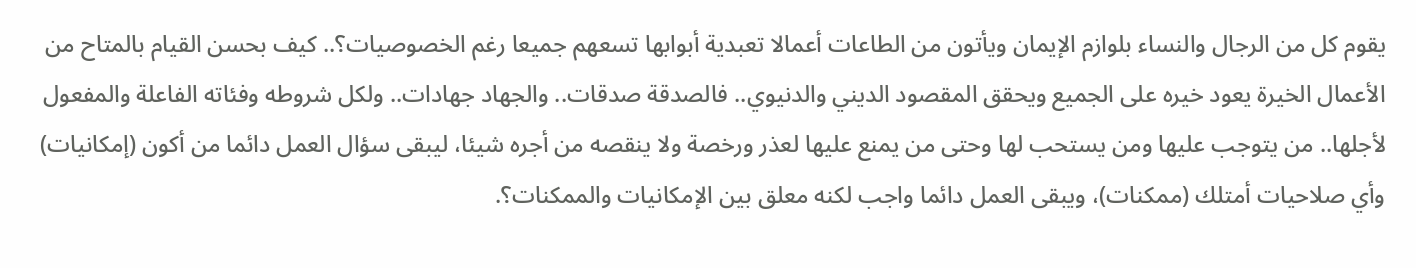يقوم كل من الرجال والنساء بلوازم الإيمان ويأتون من الطاعات أعمالا تعبدية أبوابها تسعهم جميعا رغم الخصوصيات؟.. كيف بحسن القيام بالمتاح من الأعمال الخيرة يعود خيره على الجميع ويحقق المقصود الديني والدنيوي.. فالصدقة صدقات.. والجهاد جهادات.. ولكل شروطه وفئاته الفاعلة والمفعول لأجلها.. من يتوجب عليها ومن يستحب لها وحتى من يمنع عليها لعذر ورخصة ولا ينقصه من أجره شيئا، ليبقى سؤال العمل دائما من أكون (إمكانيات) وأي صلاحيات أمتلك (ممكنات)، ويبقى العمل دائما واجب لكنه معلق بين الإمكانيات والممكنات؟.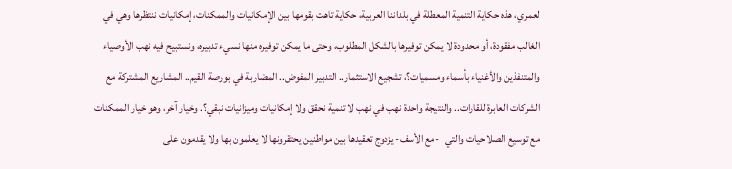لعمري، هذه حكاية التنمية المعطلة في بلداننا العربية، حكاية تاهت بقومها بين الإمكانيات والممكنات، إمكانيات ننتظرها وهي في الغالب مفقودة، أو محدودة لا يمكن توفيرها بالشكل المطلوب، وحتى ما يمكن توفيره منها نسيء تدبيره، ونستبيح فيه نهب الأوصياء والمتنفذين والأغنياء بأسماء ومسميات؟، تشجيع الاستثمار.. التدبير المفوض.. المضاربة في بورصة القيم.. المشاريع المشتركة مع الشركات العابرة للقارات.. والنتيجة واحدة نهب في نهب لا تنمية نحقق ولا إمكانيات وميزانيات نبقي؟. وخيار آخر، وهو خيار الممكنات مع توسيع الصلاحيات والتي   -مع الأسف- يزدوج تعقيدها بين مواطنين يحتقرونها لا يعلمون بها ولا يقدمون على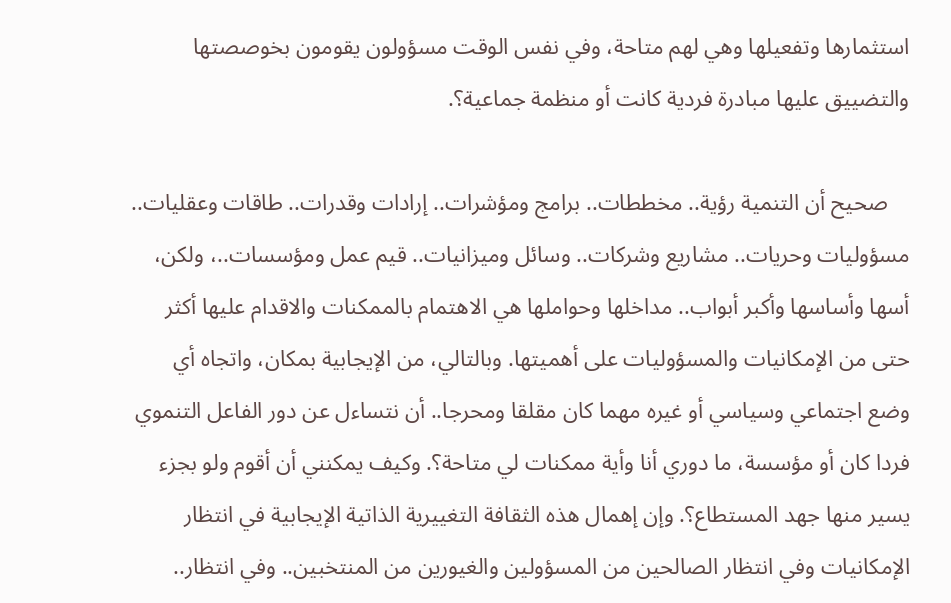استثمارها وتفعيلها وهي لهم متاحة، وفي نفس الوقت مسؤولون يقومون بخوصصتها والتضييق عليها مبادرة فردية كانت أو منظمة جماعية؟.

    صحيح أن التنمية رؤية.. مخططات.. برامج ومؤشرات.. إرادات وقدرات.. طاقات وعقليات.. مسؤوليات وحريات.. مشاريع وشركات.. وسائل وميزانيات.. قيم عمل ومؤسسات..، ولكن، أسها وأساسها وأكبر أبواب.. مداخلها وحواملها هي الاهتمام بالممكنات والاقدام عليها أكثر حتى من الإمكانيات والمسؤوليات على أهميتها. وبالتالي، من الإيجابية بمكان، واتجاه أي وضع اجتماعي وسياسي أو غيره مهما كان مقلقا ومحرجا.. أن نتساءل عن دور الفاعل التنموي فردا كان أو مؤسسة، ما دوري أنا وأية ممكنات لي متاحة؟. وكيف يمكنني أن أقوم ولو بجزء يسير منها جهد المستطاع؟. وإن إهمال هذه الثقافة التغييرية الذاتية الإيجابية في انتظار الإمكانيات وفي انتظار الصالحين من المسؤولين والغيورين من المنتخبين.. وفي انتظار..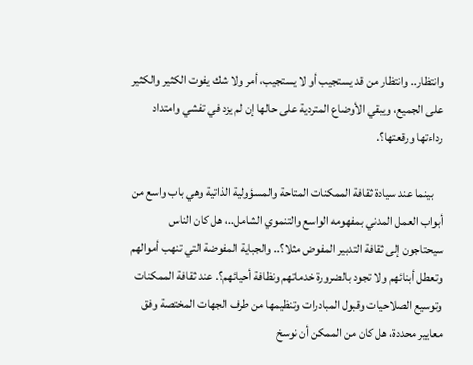وانتظار.. وانتظار من قد يستجيب أو لا يستجيب، أمر ولا شك يفوت الكثير والكثير على الجميع، ويبقي الأوضاع المتردية على حالها إن لم يزد في تفشي وامتداد رداءتها ورقعتها؟.

    بينما عند سيادة ثقافة الممكنات المتاحة والمسؤولية الذاتية وهي باب واسع من أبواب العمل المدني بمفهومه الواسع والتنموي الشامل..، هل كان الناس سيحتاجون إلى ثقافة التدبير المفوض مثلا؟.. والجباية المفوضة التي تنهب أموالهم وتعطل أبنائهم ولا تجود بالضرورة خدماتهم ونظافة أحيائهم؟. عند ثقافة الممكنات وتوسيع الصلاحيات وقبول المبادرات وتنظيمها من طرف الجهات المختصة وفق معايير محددة، هل كان من الممكن أن نوسخ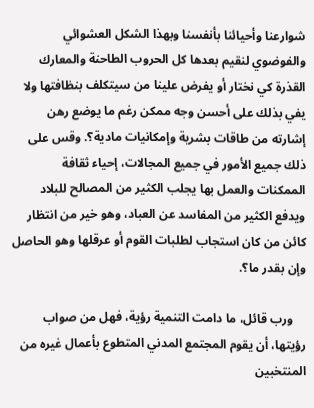شوارعنا وأحيائنا بأنفسنا وبهذا الشكل العشوائي والفوضوي لنقيم بعدها كل الحروب الطاحنة والمعارك القذرة كي نختار أو يفرض علينا من سيتكلف بنظافتها ولا يفي بذلك على أحسن وجه ممكن رغم ما يوضع رهن إشارته من طاقات بشرية وإمكانيات مادية؟. وقس على ذلك جميع الأمور في جميع المجالات، إحياء ثقافة الممكنات والعمل بها يجلب الكثير من المصالح للبلاد ويدفع الكثير من المفاسد عن العباد، وهو خير من انتظار كائن من كان استجاب لطلبات القوم أو عرقلها وهو الحاصل وإن بقدر ما؟.

    ورب قائل، ما دامت التنمية رؤية، فهل من صواب رؤيتها، أن يقوم المجتمع المدني المتطوع بأعمال غيره من المنتخبين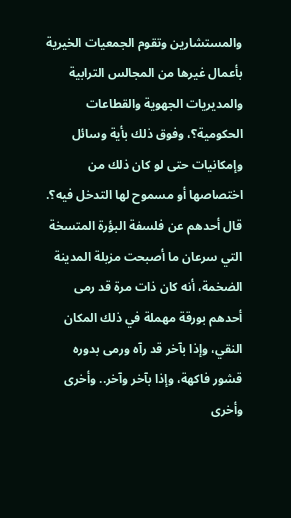والمستشارين وتقوم الجمعيات الخيرية بأعمال غيرها من المجالس الترابية والمديريات الجهوية والقطاعات الحكومية؟، وفوق ذلك بأية وسائل وإمكانيات حتى لو كان ذلك من اختصاصها أو مسموح لها التدخل فيه؟. قال أحدهم عن فلسفة البؤرة المتسخة التي سرعان ما أصبحت مزبلة المدينة الضخمة، أنه كان ذات مرة قد رمى أحدهم بورقة مهملة في ذلك المكان النقي، وإذا بآخر قد رآه ورمى بدوره قشور فاكهة، وإذا بآخر وآخر.. وأخرى وأخرى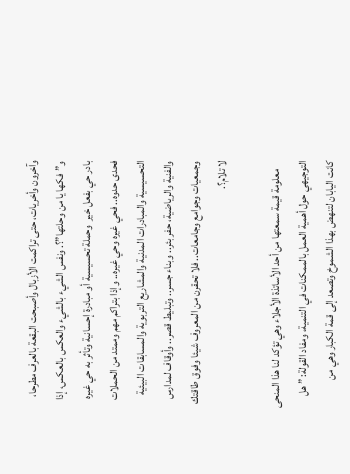وآخرون وأخريات، حتى تراكمت الأزبال وأصبحت البقعة بالعرف مطرحا، و”فكها يا من وحلتها”؟. ونفس الشيء بالشيء والعكس بالعكس، إذا بادر حي بفعل خير  وحملة تحسيسية أو مبادرة إحسانية وتأثر به حي غيره فحدى حدوه.. فحي غيره وحي غيره.. وإذا بتراكم مهم وممتد من الحملات التحسيسية والمبادرات المدنية والمشاريع التربوية والمسابقات البيئية والفنية والرياضية، حفر بئر.. وبناء جسر.. وتبليط قصر.. وأوقاف لمدارس وجمعيات وجوامع وجامعات.. فلا تحقرن من المعروف شيئا وفوق طاقتك لا تلام؟.

    معلومة قيمة سمعتها من أحد الأساتذة الأجلاء وهي تؤكد لنا هذا المنحى التوجيهي حول أهمية العمل بالممكنات في التنمية، ومفاد القولة: ” هل كانت اليابان لتنهض بهذا الشموخ وتصعد إلى قمة الكبار وهي من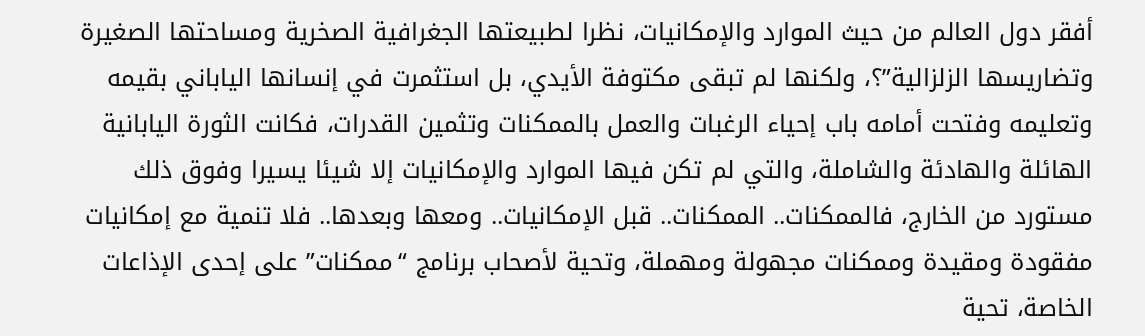أفقر دول العالم من حيث الموارد والإمكانيات، نظرا لطبيعتها الجغرافية الصخرية ومساحتها الصغيرة وتضاريسها الزلزالية”؟، ولكنها لم تبقى مكتوفة الأيدي، بل استثمرت في إنسانها الياباني بقيمه وتعليمه وفتحت أمامه باب إحياء الرغبات والعمل بالممكنات وتثمين القدرات، فكانت الثورة اليابانية الهائلة والهادئة والشاملة، والتي لم تكن فيها الموارد والإمكانيات إلا شيئا يسيرا وفوق ذلك مستورد من الخارج، فالممكنات.. الممكنات.. قبل الإمكانيات.. ومعها وبعدها.. فلا تنمية مع إمكانيات مفقودة ومقيدة وممكنات مجهولة ومهملة، وتحية لأصحاب برنامج “ممكنات” على إحدى الإذاعات الخاصة، تحية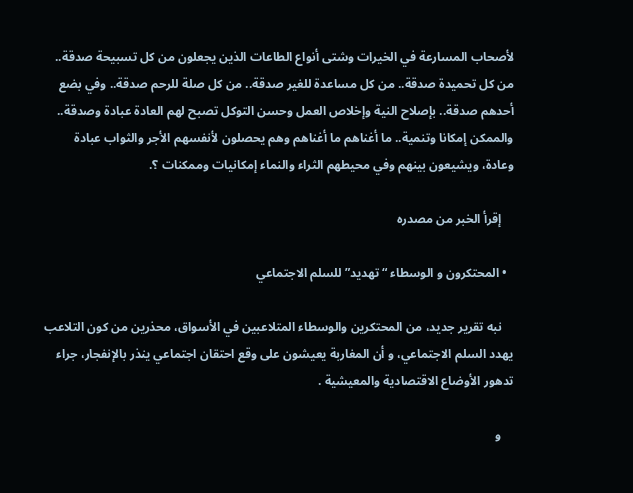لأصحاب المسارعة في الخيرات وشتى أنواع الطاعات الذين يجعلون من كل تسبيحة صدقة.. من كل تحميدة صدقة.. من كل مساعدة للغير صدقة.. من كل صلة للرحم صدقة.. وفي بضع أحدهم صدقة.. بإصلاح النية وإخلاص العمل وحسن التوكل تصبح لهم العادة عبادة وصدقة.. والممكن إمكانا وتنمية.. ما أغناهم ما أغناهم وهم يحصلون لأنفسهم الأجر والثواب عبادة وعادة، ويشيعون بينهم وفي محيطهم الثراء والنماء إمكانيات وممكنات ؟.

    إقرأ الخبر من مصدره

  • المحتكرون و الوسطاء “تهديد” للسلم الاجتماعي

    نبه تقرير جديد، من المحتكرين والوسطاء المتلاعبين في الأسواق، محذرين من كون التلاعب يهدد السلم الاجتماعي، و أن المغاربة يعيشون على وقع احتقان اجتماعي ينذر بالإنفجار، جراء تدهور الأوضاع الاقتصادية والمعيشية .

    و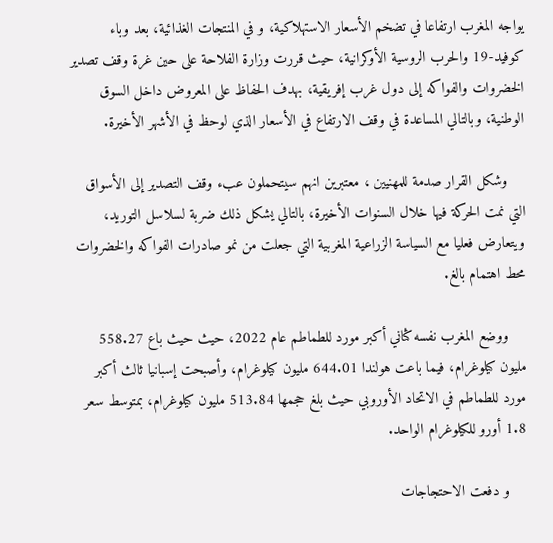يواجه المغرب ارتفاعا في تضخم الأسعار الاستهلاكية، و في المنتجات الغذائية، بعد وباء كوفيد-19 والحرب الروسية الأوكرانية، حيث قررت وزارة الفلاحة على حين غرة وقف تصدير الخضروات والفواكه إلى دول غرب إفريقية، بهدف الحفاظ على المعروض داخل السوق الوطنية، وبالتالي المساعدة في وقف الارتفاع في الأسعار الذي لوحظ في الأشهر الأخيرة.

    وشكل القرار صدمة للمهنيين ، معتبرين انهم سيتحملون عبء وقف التصدير إلى الأسواق التي نمت الحركة فيها خلال السنوات الأخيرة، بالتالي يشكل ذلك ضربة لسلاسل التوريد، ويتعارض فعليا مع السياسة الزراعية المغربية التي جعلت من نمو صادرات الفواكه والخضروات محط اهتمام بالغ.

    ووضع المغرب نفسه كثاني أكبر مورد للطماطم عام 2022، حيث حيث باع 558.27 مليون كيلوغرام، فيما باعت هولندا 644.01 مليون كيلوغرام، وأصبحت إسبانيا ثالث أكبر مورد للطماطم في الاتحاد الأوروبي حيث بلغ حجمها 513.84 مليون كيلوغرام، بمتوسط سعر 1.8 أورو للكيلوغرام الواحد.

    و دفعت الاحتجاجات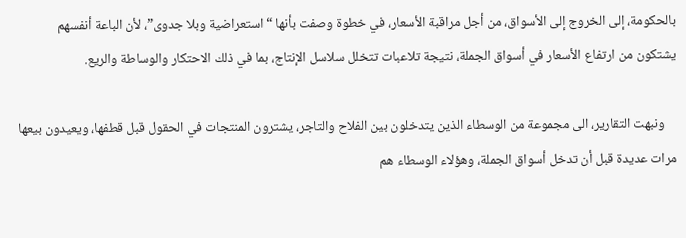بالحكومة، إلى الخروج إلى الأسواق، من أجل مراقبة الأسعار، في خطوة وصفت بأنها “استعراضية وبلا جدوى”، لأن الباعة أنفسهم يشتكون من ارتفاع الأسعار في أسواق الجملة، نتيجة تلاعبات تتخلل سلاسل الإنتاج، بما في ذلك الاحتكار والوساطة والريع.

    ونبهت التقارير، الى مجموعة من الوسطاء الذين يتدخلون بين الفلاح والتاجر، يشترون المنتجات في الحقول قبل قطفها، ويعيدون بيعها مرات عديدة قبل أن تدخل أسواق الجملة، وهؤلاء الوسطاء هم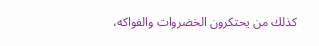كذلك من يحتكرون الخضروات والفواكه،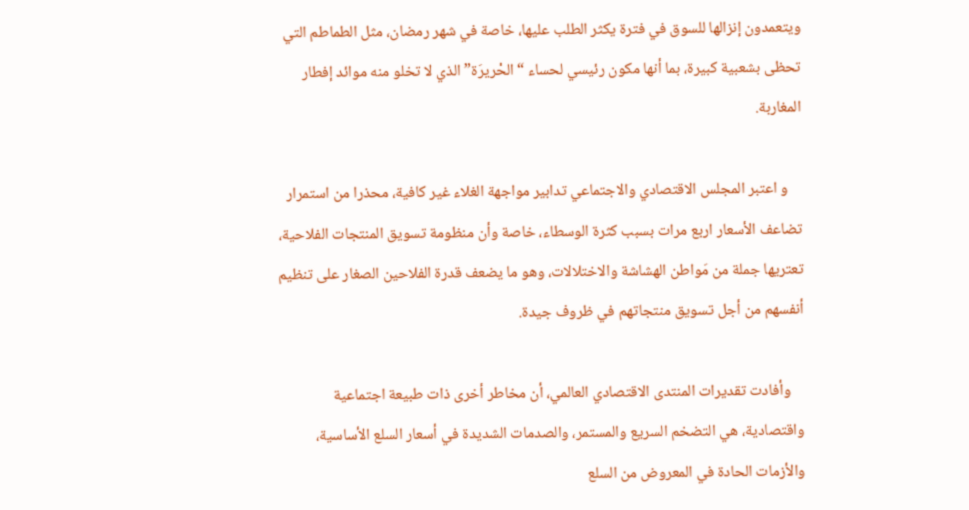ويتعمدون إنزالها للسوق في فترة يكثر الطلب عليها، خاصة في شهر رمضان، مثل الطماطم التي تحظى بشعبية كبيرة، بما أنها مكون رئيسي لحساء “الحْريرَة” الذي لا تخلو منه موائد إفطار المغاربة.

    و اعتبر المجلس الاقتصادي والاجتماعي تدابير مواجهة الغلاء غير كافية، محذرا من استمرار تضاعف الأسعار اربع مرات بسبب كثرة الوسطاء، خاصة وأن منظومة تسويق المنتجات الفلاحية، تعتريها جملة من مَواطن الهشاشة والاختلالات، وهو ما يضعف قدرة الفلاحين الصغار على تنظيم أنفسهم من أجل تسويق منتجاتهم في ظروف جيدة.

    وأفادت تقديرات المنتدى الاقتصادي العالمي، أن مخاطر أخرى ذات طبيعة اجتماعية واقتصادية، هي التضخم السريع والمستمر، والصدمات الشديدة في أسعار السلع الأساسية، والأزمات الحادة في المعروض من السلع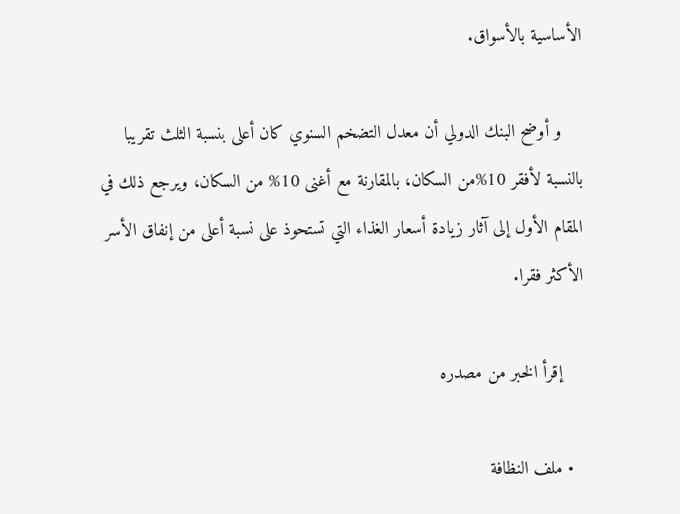الأساسية بالأسواق.

    و أوضح البنك الدولي أن معدل التضخم السنوي كان أعلى بنسبة الثلث تقريبا بالنسبة لأفقر 10%من السكان، بالمقارنة مع أغنى 10% من السكان، ويرجع ذلك في المقام الأول إلى آثار زيادة أسعار الغذاء التي تستحوذ على نسبة أعلى من إنفاق الأسر الأكثر فقرا.

    إقرأ الخبر من مصدره

  • ملف النظافة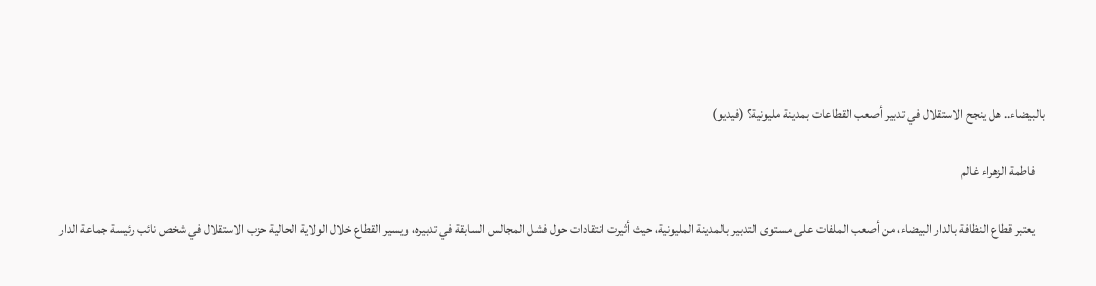بالبيضاء.. هل ينجح الاستقلال في تدبير أصعب القطاعات بمدينة مليونية؟ (فيديو)

    فاطمة الزهراء غالم

    يعتبر قطاع النظافة بالدار البيضاء، من أصعب الملفات على مستوى التدبير بالمدينة المليونية، حيث أثيرت انتقادات حول فشل المجالس السابقة في تدبيره، ويسير القطاع خلال الولاية الحالية حزب الاستقلال في شخص نائب رئيسة جماعة الدار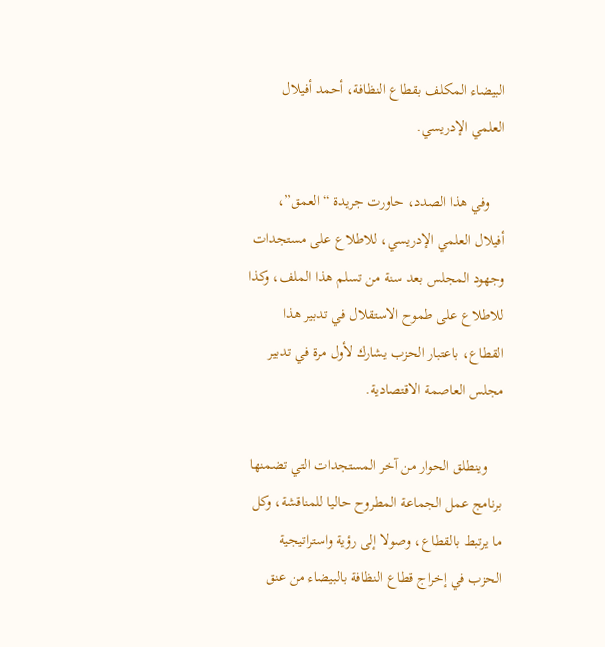البيضاء المكلف بقطاع النظافة، أحمد أفيلال العلمي الإدريسي.

    وفي هذا الصدد، حاورت جريدة “العمق”، أفيلال العلمي الإدريسي، للاطلاع على مستجدات وجهود المجلس بعد سنة من تسلم هذا الملف، وكذا للاطلاع على طموح الاستقلال في تدبير هذا القطاع، باعتبار الحزب يشارك لأول مرة في تدبير مجلس العاصمة الاقتصادية.

    وينطلق الحوار من آخر المستجدات التي تضمنها برنامج عمل الجماعة المطروح حاليا للمناقشة، وكل ما يرتبط بالقطاع، وصولا إلى رؤية واستراتيجية الحزب في إخراج قطاع النظافة بالبيضاء من عنق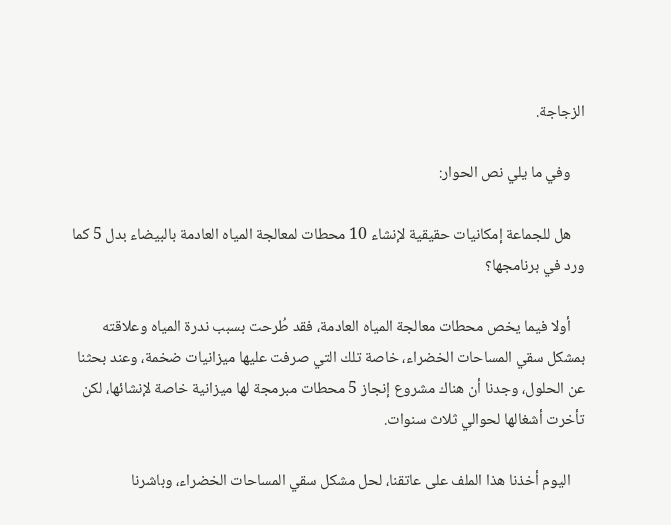الزجاجة.

    وفي ما يلي نص الحوار:

    هل للجماعة إمكانيات حقيقية لإنشاء 10 محطات لمعالجة المياه العادمة بالبيضاء بدل 5 كما ورد في برنامجها؟

    أولا فيما يخص محطات معالجة المياه العادمة، فقد طُرحت بسبب ندرة المياه وعلاقته بمشكل سقي المساحات الخضراء، خاصة تلك التي صرفت عليها ميزانيات ضخمة، وعند بحثنا عن الحلول، وجدنا أن هناك مشروع إنجاز 5 محطات مبرمجة لها ميزانية خاصة لإنشائها، لكن تأخرت أشغالها لحوالي ثلاث سنوات.

    اليوم أخذنا هذا الملف على عاتقنا، لحل مشكل سقي المساحات الخضراء، وباشرنا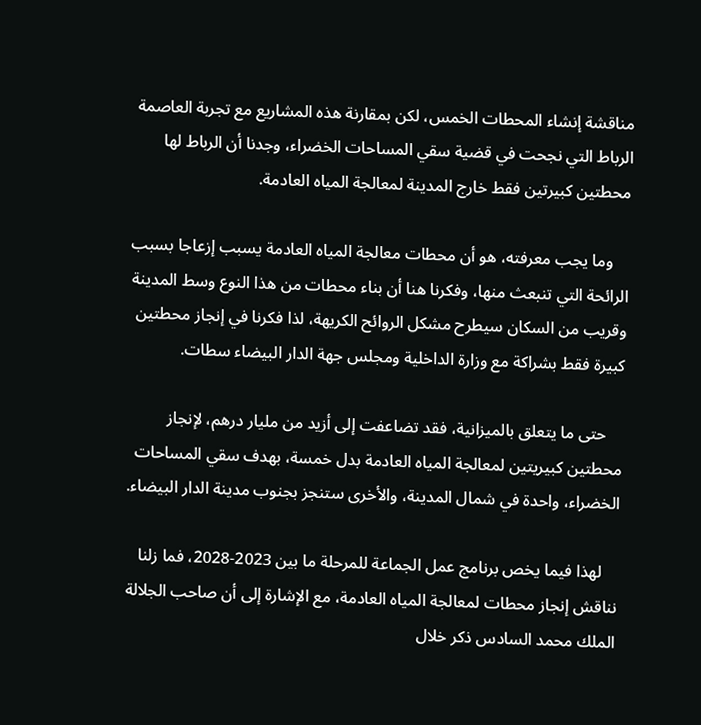مناقشة إنشاء المحطات الخمس، لكن بمقارنة هذه المشاريع مع تجربة العاصمة الرباط التي نجحت في قضية سقي المساحات الخضراء، وجدنا أن الرباط لها محطتين كبيرتين فقط خارج المدينة لمعالجة المياه العادمة.

    وما يجب معرفته، هو أن محطات معالجة المياه العادمة يسبب إزعاجا بسبب الرائحة التي تنبعث منها، وفكرنا هنا أن بناء محطات من هذا النوع وسط المدينة وقريب من السكان سيطرح مشكل الروائح الكريهة، لذا فكرنا في إنجاز محطتين كبيرة فقط بشراكة مع وزارة الداخلية ومجلس جهة الدار البيضاء سطات.

    حتى ما يتعلق بالميزانية، فقد تضاعفت إلى أزيد من مليار درهم، لإنجاز محطتين كبيريتين لمعالجة المياه العادمة بدل خمسة، بهدف سقي المساحات الخضراء، واحدة في شمال المدينة، والأخرى ستنجز بجنوب مدينة الدار البيضاء.

    لهذا فيما يخص برنامج عمل الجماعة للمرحلة ما بين 2023-2028، فما زلنا نناقش إنجاز محطات لمعالجة المياه العادمة، مع الإشارة إلى أن صاحب الجلالة الملك محمد السادس ذكر خلال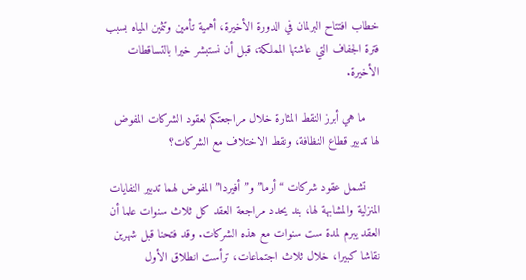خطاب افتتاح البرلمان في الدورة الأخيرة، أهمية تأمين وتثمين المياه بسبب فترة الجفاف التي عاشتها المملكة، قبل أن نستبشر خيرا بالتساقطات الأخيرة.

    ما هي أبرز النقط المثارة خلال مراجعتكم لعقود الشركات المفوض لها تدبير قطاع النظافة، ونقط الاختلاف مع الشركات؟

    تشمل عقود شركات “أرما” و”أفيردا” المفوض لهما تدبير النفايات المنزلية والمشابهة لها، بند يحدد مراجعة العقد كل ثلاث سنوات علما أن العقد يبرم لمدة ست سنوات مع هذه الشركات. وقد فتحنا قبل شهرين نقاشا كبيرا، خلال ثلاث اجتماعات، ترأست انطلاق الأول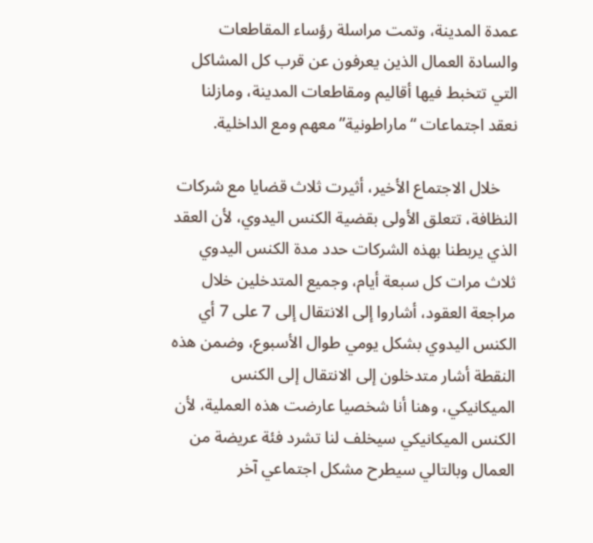عمدة المدينة، وتمت مراسلة رؤساء المقاطعات والسادة العمال الذين يعرفون عن قرب كل المشاكل التي تتخبط فيها أقاليم ومقاطعات المدينة، ومازلنا نعقد اجتماعات “ماراطونية” معهم ومع الداخلية.

    خلال الاجتماع الأخير، أثيرت ثلاث قضايا مع شركات النظافة، تتعلق الأولى بقضية الكنس اليدوي، لأن العقد الذي يربطنا بهذه الشركات حدد مدة الكنس اليدوي ثلاث مرات كل سبعة أيام، وجميع المتدخلين خلال مراجعة العقود، أشاروا إلى الانتقال إلى 7 على 7 أي الكنس اليدوي بشكل يومي طوال الأسبوع، وضمن هذه النقطة أشار متدخلون إلى الانتقال إلى الكنس الميكانيكي، وهنا أنا شخصيا عارضت هذه العملية، لأن الكنس الميكانيكي سيخلف لنا تشرد فئة عريضة من العمال وبالتالي سيطرح مشكل اجتماعي آخر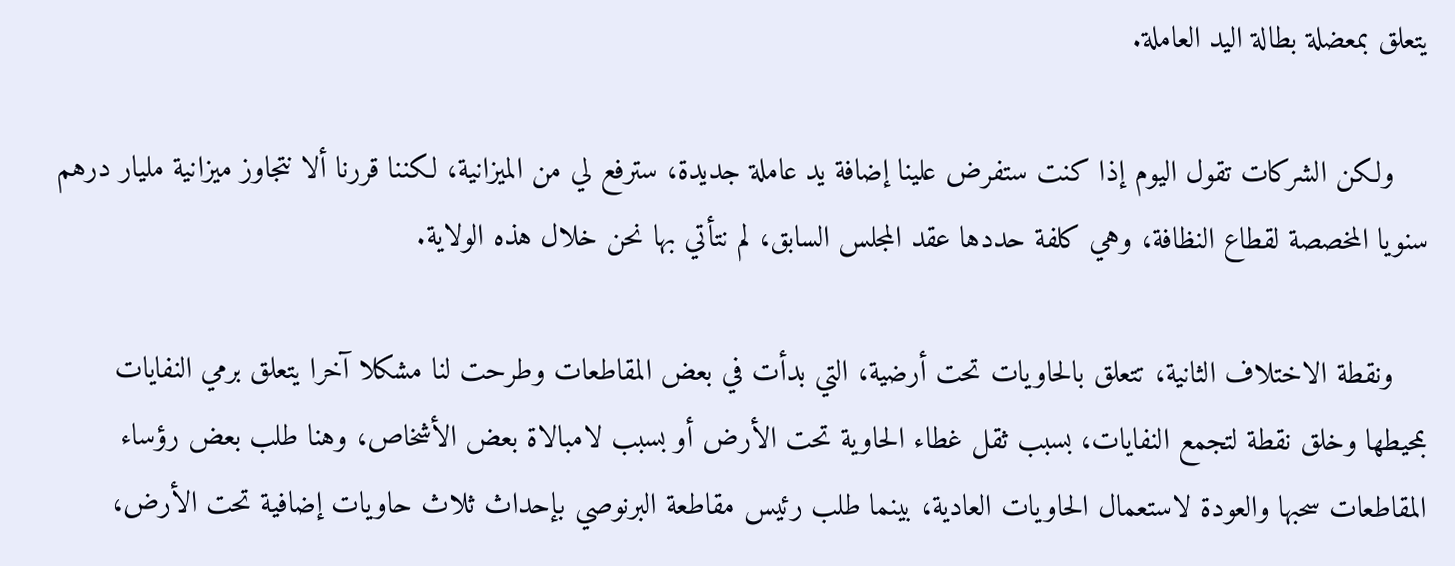يتعلق بمعضلة بطالة اليد العاملة.

    ولكن الشركات تقول اليوم إذا كنت ستفرض علينا إضافة يد عاملة جديدة، سترفع لي من الميزانية، لكننا قررنا ألا نتجاوز ميزانية مليار درهم سنويا المخصصة لقطاع النظافة، وهي كلفة حددها عقد المجلس السابق، لم نتأتي بها نحن خلال هذه الولاية.

    ونقطة الاختلاف الثانية، تتعلق بالحاويات تحت أرضية، التي بدأت في بعض المقاطعات وطرحت لنا مشكلا آخرا يتعلق برمي النفايات بمحيطها وخلق نقطة لتجمع النفايات، بسبب ثقل غطاء الحاوية تحت الأرض أو بسبب لامبالاة بعض الأشخاص، وهنا طلب بعض رؤساء المقاطعات سحبها والعودة لاستعمال الحاويات العادية، بينما طلب رئيس مقاطعة البرنوصي بإحداث ثلاث حاويات إضافية تحت الأرض،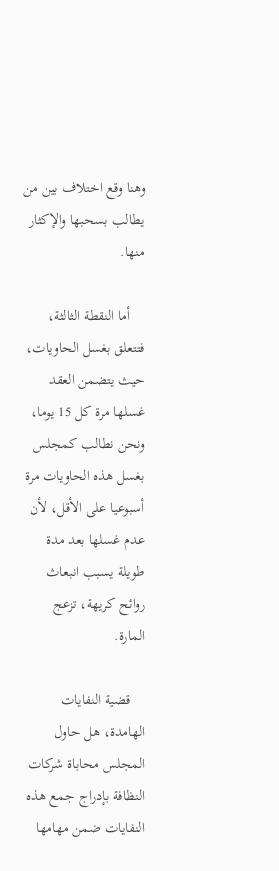وهنا وقع اختلاف بين من يطالب بسحبها والإكثار منها.

    أما النقطة الثالثة، فتتعلق بغسل الحاويات، حيث يتضمن العقد غسلها مرة كل 15 يوما، ونحن نطالب كمجلس بغسل هذه الحاويات مرة أسبوعيا على الأقل، لأن عدم غسلها بعد مدة طويلة يسبب انبعاث روائح كريهة، تزعج المارة.

    قضية النفايات الهامدة، هل حاول المجلس محاباة شركات النظافة بإدراج جمع هذه النفايات ضمن مهامها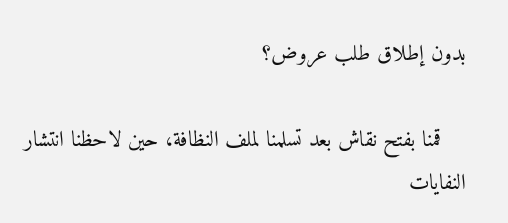بدون إطلاق طلب عروض؟

    قمنا بفتح نقاش بعد تسلمنا لملف النظافة، حين لاحظنا انتشار النفايات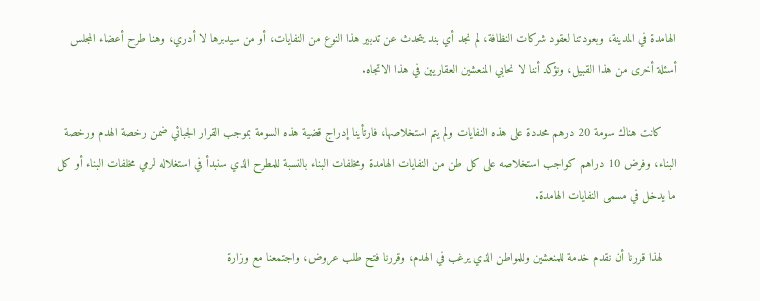الهامدة في المدينة، وبعودتنا لعقود شركات النظافة، لم نجد أي بند يتحدث عن تدبير هذا النوع من النفايات، أو من سيدبرها لا أدري، وهنا طرح أعضاء المجلس أسئلة أخرى من هذا القبيل، ونؤكد أننا لا نحابي المنعشين العقاريين في هذا الاتجاه.

    كانت هناك سومة 20 درهم محددة على هذه النفايات ولم يتم استخلاصها، فارتأينا إدراج قضية هذه السومة بموجب القرار الجبائي ضمن رخصة الهدم ورخصة البناء، وفرض 10 دراهم كواجب استخلاصه على كل طن من النفايات الهامدة ومخلفات البناء بالنسبة للمطرح الذي سنبدأ في استغلاله لرمي مخلفات البناء أو كل ما يدخل في مسمى النفايات الهامدة.

    لهذا قررنا أن نقدم خدمة للمنعشين وللمواطن الذي يرغب في الهدم، وقررنا فتح طلب عروض، واجتمعنا مع وزارة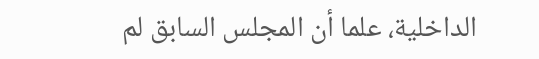الداخلية، علما أن المجلس السابق لم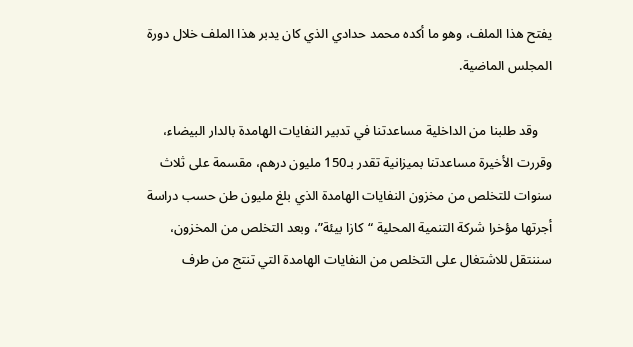يفتح هذا الملف، وهو ما أكده محمد حدادي الذي كان يدبر هذا الملف خلال دورة المجلس الماضية.

    وقد طلبنا من الداخلية مساعدتنا في تدبير النفايات الهامدة بالدار البيضاء، وقررت الأخيرة مساعدتنا بميزانية تقدر بـ150 مليون درهم، مقسمة على ثلاث سنوات للتخلص من مخزون النفايات الهامدة الذي بلغ مليون طن حسب دراسة أجرتها مؤخرا شركة التنمية المحلية “كازا بيئة”، وبعد التخلص من المخزون، سننتقل للاشتغال على التخلص من النفايات الهامدة التي تنتج من طرف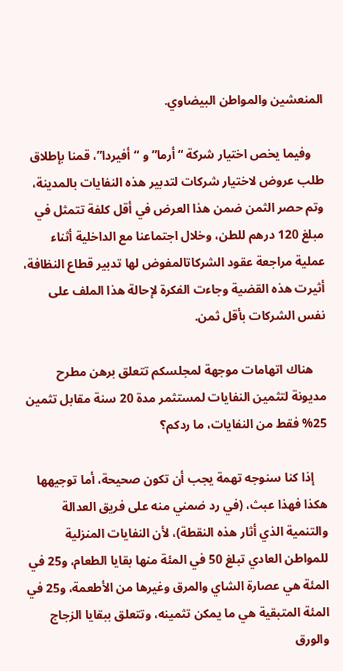المنعشين والمواطن البيضاوي.

    وفيما يخص اختيار شركة “أرما” و “أفيردا”، قمنا بإطلاق طلب عروض لاختيار شركات لتدبير هذه النفايات بالمدينة، وتم حصر الثمن ضمن هذا العرض في أقل كلفة تتمثل في مبلغ 120 درهم للطن، وخلال اجتماعنا مع الداخلية أثناء عملية مراجعة عقود الشركاتالمفوض لها تدبير قطاع النظافة، أثيرت هذه القضية وجاءت الفكرة لإحالة هذا الملف على نفس الشركات بأقل ثمن.

    هناك اتهامات موجهة لمجلسكم تتعلق برهن مطرح مديونة لتثمين النفايات لمستثمر مدة 20 سنة مقابل تثمين 25% فقط من النفايات، ما ردكم؟

    إذا كنا سنوجه تهمة يجب أن تكون صحيحة، أما توجيهها هكذا فهذا عبث، (في رد ضمني منه على فريق العدالة والتنمية الذي أثار هذه النقطة)، لأن النفايات المنزلية للمواطن العادي تبلغ 50 في المئة منها بقايا الطعام، و25 في المئة هي عصارة الشاي والمرق وغيرها من الأطعمة، و25 في المئة المتبقية هي ما يمكن تثمينه، وتتعلق ببقايا الزجاج والورق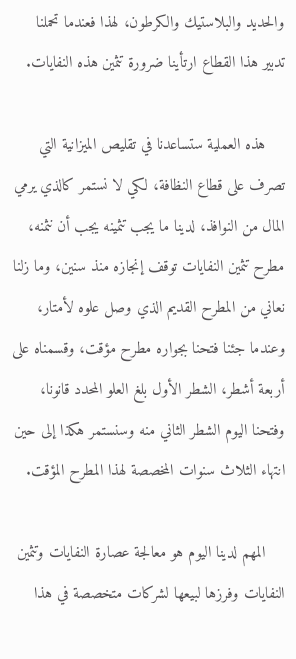والحديد والبلاستيك والكرطون، لهذا فعندما تحملنا تدبير هذا القطاع ارتأينا ضرورة تثمين هذه النفايات.

    هذه العملية ستساعدنا في تقليص الميزانية التي تصرف على قطاع النظافة، لكي لا نستمر كالذي يرمي المال من النوافذ، لدينا ما يجب تثمينه يجب أن نثمنه، مطرح تثمين النفايات توقف إنجازه منذ سنين، وما زلنا نعاني من المطرح القديم الذي وصل علوه لأمتار، وعندما جئنا فتحنا بجواره مطرح مؤقت، وقسمناه على أربعة أشطر، الشطر الأول بلغ العلو المحدد قانونا، وفتحنا اليوم الشطر الثاني منه وسنستمر هكذا إلى حين انتهاء الثلاث سنوات المخصصة لهذا المطرح المؤقت.

    المهم لدينا اليوم هو معالجة عصارة النفايات وتثمين النفايات وفرزها لبيعها لشركات متخصصة في هذا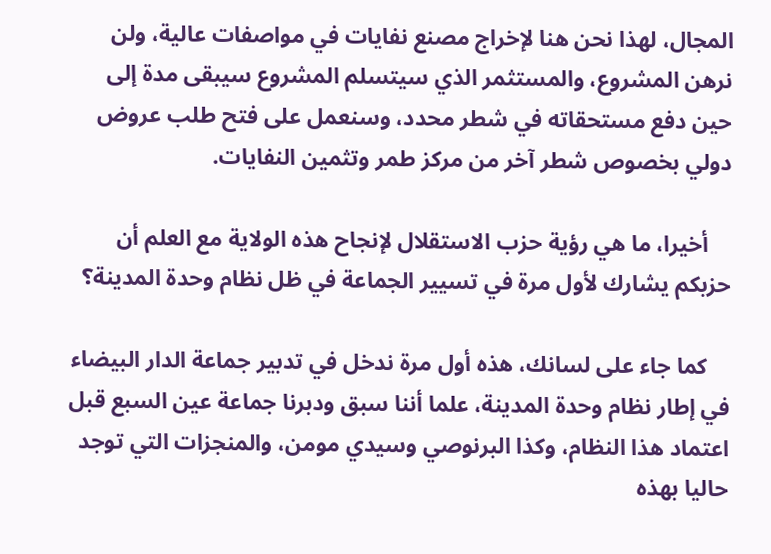المجال، لهذا نحن هنا لإخراج مصنع نفايات في مواصفات عالية، ولن نرهن المشروع، والمستثمر الذي سيتسلم المشروع سيبقى مدة إلى حين دفع مستحقاته في شطر محدد، وسنعمل على فتح طلب عروض دولي بخصوص شطر آخر من مركز طمر وتثمين النفايات.

    أخيرا، ما هي رؤية حزب الاستقلال لإنجاح هذه الولاية مع العلم أن حزبكم يشارك لأول مرة في تسيير الجماعة في ظل نظام وحدة المدينة؟

    كما جاء على لسانك، هذه أول مرة ندخل في تدبير جماعة الدار البيضاء في إطار نظام وحدة المدينة، علما أننا سبق ودبرنا جماعة عين السبع قبل اعتماد هذا النظام، وكذا البرنوصي وسيدي مومن، والمنجزات التي توجد حاليا بهذه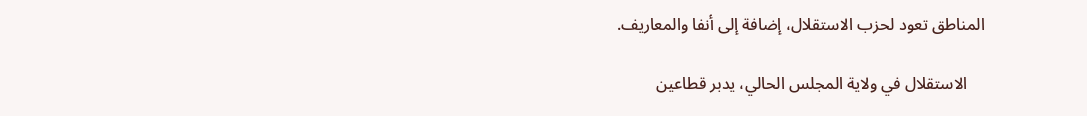المناطق تعود لحزب الاستقلال، إضافة إلى أنفا والمعاريف.

    الاستقلال في ولاية المجلس الحالي، يدبر قطاعين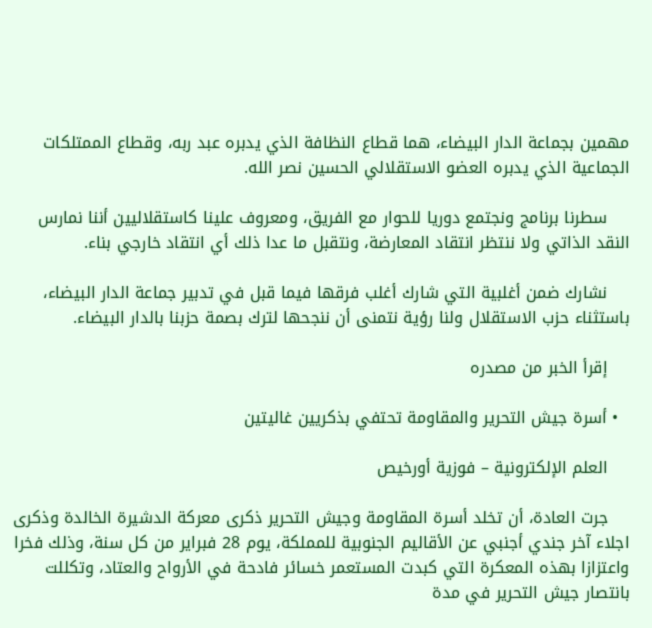مهمين بجماعة الدار البيضاء، هما قطاع النظافة الذي يدبره عبد ربه، وقطاع الممتلكات الجماعية الذي يدبره العضو الاستقلالي الحسين نصر الله.

    سطرنا برنامج ونجتمع دوريا للحوار مع الفريق، ومعروف علينا كاستقلاليين أننا نمارس النقد الذاتي ولا ننتظر انتقاد المعارضة، ونتقبل ما عدا ذلك أي انتقاد خارجي بناء.

    نشارك ضمن أغلبية التي شارك أغلب فرقها فيما قبل في تدبير جماعة الدار البيضاء، باستثناء حزب الاستقلال ولنا رؤية نتمنى أن ننجحها لترك بصمة حزبنا بالدار البيضاء.

    إقرأ الخبر من مصدره

  • أسرة جيش التحرير والمقاومة تحتفي بذكريين غاليتين

    العلم الإلكترونية – فوزية أورخيص

    جرت العادة، أن تخلد أسرة المقاومة وجيش التحرير ذكرى معركة الدشيرة الخالدة وذكرى اجلاء آخر جندي أجنبي عن الأقاليم الجنوبية للمملكة، يوم 28 فبراير من كل سنة، وذلك فخرا واعتزازا بهذه المعكرة التي كبدت المستعمر خسائر فادحة في الأرواح والعتاد، وتكللت بانتصار جيش التحرير في مدة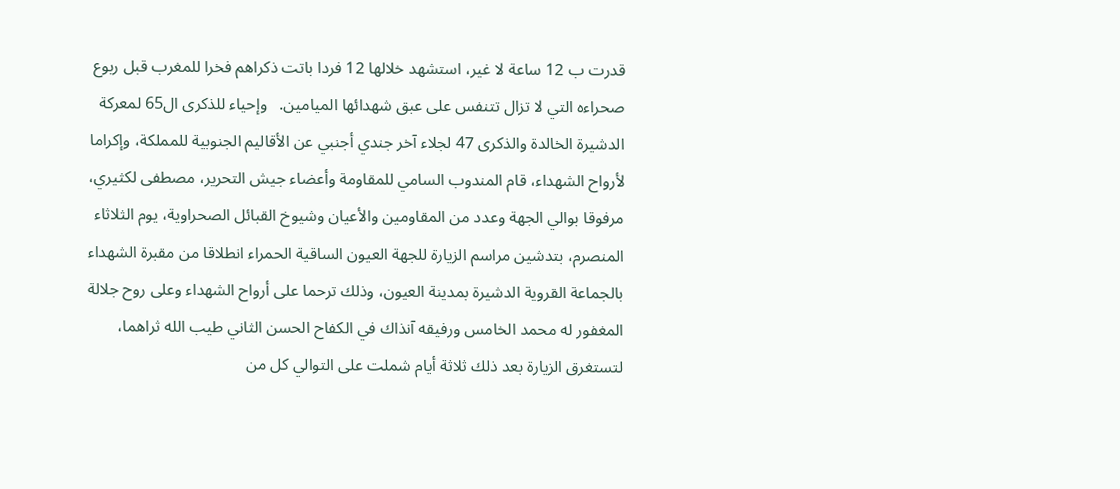قدرت ب 12 ساعة لا غير، استشهد خلالها 12 فردا باتت ذكراهم فخرا للمغرب قبل ربوع صحراءه التي لا تزال تتنفس على عبق شهدائها الميامين.   وإحياء للذكرى ال65 لمعركة الدشيرة الخالدة والذكرى 47 لجلاء آخر جندي أجنبي عن الأقاليم الجنوبية للمملكة، وإكراما لأرواح الشهداء، قام المندوب السامي للمقاومة وأعضاء جيش التحرير، مصطفى لكثيري، مرفوقا بوالي الجهة وعدد من المقاومين والأعيان وشيوخ القبائل الصحراوية، يوم الثلاثاء المنصرم، بتدشين مراسم الزيارة للجهة العيون الساقية الحمراء انطلاقا من مقبرة الشهداء بالجماعة القروية الدشيرة بمدينة العيون، وذلك ترحما على أرواح الشهداء وعلى روح جلالة المغفور له محمد الخامس ورفيقه آنذاك في الكفاح الحسن الثاني طيب الله ثراهما، لتستغرق الزيارة بعد ذلك ثلاثة أيام شملت على التوالي كل من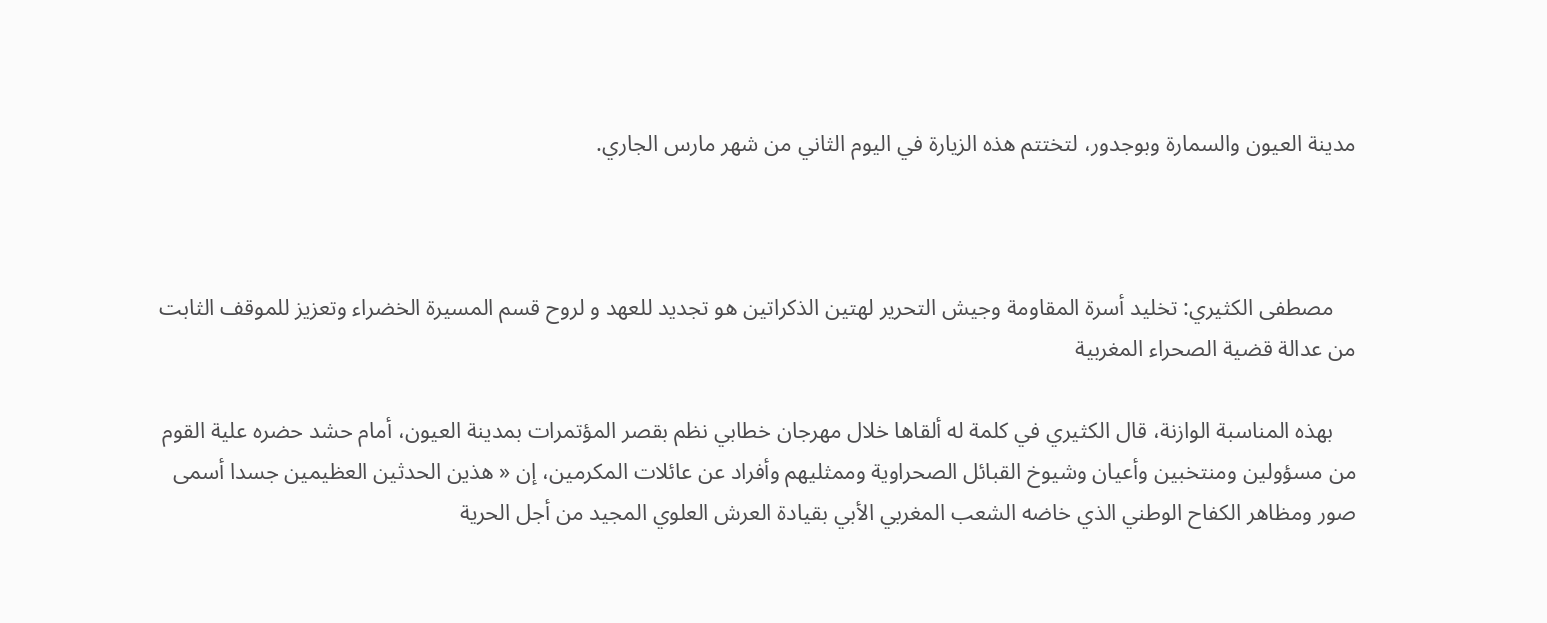مدينة العيون والسمارة وبوجدور، لتختتم هذه الزيارة في اليوم الثاني من شهر مارس الجاري.



    مصطفى الكثيري: تخليد أسرة المقاومة وجيش التحرير لهتين الذكراتين هو تجديد للعهد و لروح قسم المسيرة الخضراء وتعزيز للموقف الثابت من عدالة قضية الصحراء المغربية

    بهذه المناسبة الوازنة، قال الكثيري في كلمة له ألقاها خلال مهرجان خطابي نظم بقصر المؤتمرات بمدينة العيون، أمام حشد حضره علية القوم من مسؤولين ومنتخبين وأعيان وشيوخ القبائل الصحراوية وممثليهم وأفراد عن عائلات المكرمين، إن « هذين الحدثين العظيمين جسدا أسمى صور ومظاهر الكفاح الوطني الذي خاضه الشعب المغربي الأبي بقيادة العرش العلوي المجيد من أجل الحرية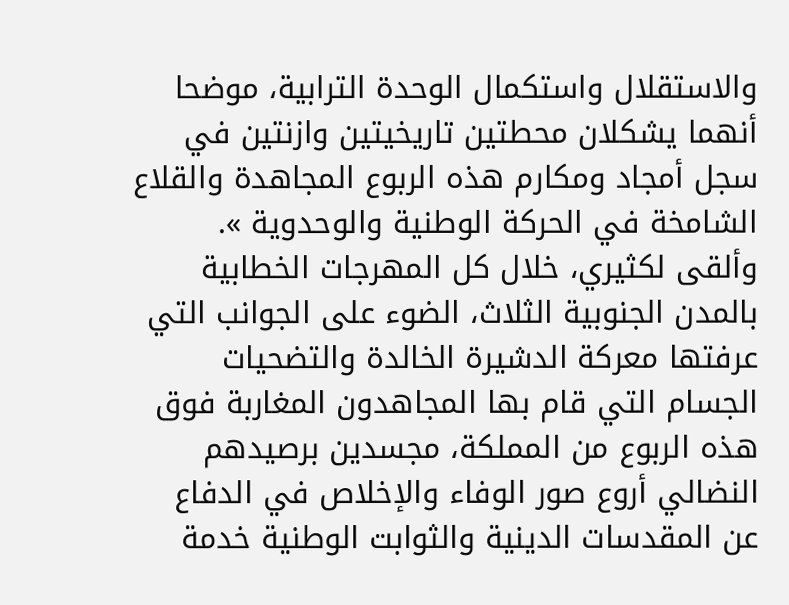والاستقلال واستكمال الوحدة الترابية، موضحا أنهما يشكلان محطتين تاريخيتين وازنتين في سجل أمجاد ومكارم هذه الربوع المجاهدة والقلاع الشامخة في الحركة الوطنية والوحدوية ».   وألقى لكثيري، خلال كل المهرجات الخطابية بالمدن الجنوبية الثلاث، الضوء على الجوانب التي عرفتها معركة الدشيرة الخالدة والتضحيات الجسام التي قام بها المجاهدون المغاربة فوق هذه الربوع من المملكة، مجسدين برصيدهم النضالي أروع صور الوفاء والإخلاص في الدفاع عن المقدسات الدينية والثوابت الوطنية خدمة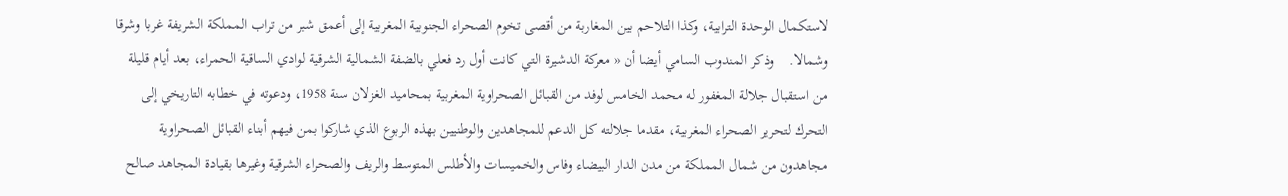لاستكمال الوحدة الترابية، وكذا التلاحم بين المغاربة من أقصى تخوم الصحراء الجنوبية المغربية إلى أعمق شبر من تراب المملكة الشريفة غربا وشرقا وشمالا.    وذكر المندوب السامي أيضا أن « معركة الدشيرة التي كانت أول رد فعلي بالضفة الشمالية الشرقية لوادي الساقية الحمراء، بعد أيام قليلة من استقبال جلالة المغفور له محمد الخامس لوفد من القبائل الصحراوية المغربية بمحاميد الغزلان سنة 1958، ودعوته في خطابه التاريخي إلى التحرك لتحرير الصحراء المغربية، مقدما جلالته كل الدعم للمجاهدين والوطنيين بهذه الربوع الذي شاركوا بمن فيهم أبناء القبائل الصحراوية مجاهدون من شمال المملكة من مدن الدار البيضاء وفاس والخميسات والأطلس المتوسط والريف والصحراء الشرقية وغيرها بقيادة المجاهد صالح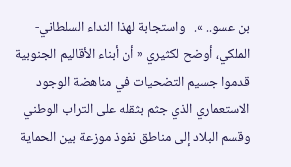بن عسو.. ».   واستجابة لهذا النداء السلطاني-الملكي، أوضح لكثيري « أن أبناء الأقاليم الجنوبية قدموا جسيم التضحيات في مناهضة الوجود الاستعماري الذي جثم بثقله على التراب الوطني وقسم البلاد إلى مناطق نفوذ موزعة بين الحماية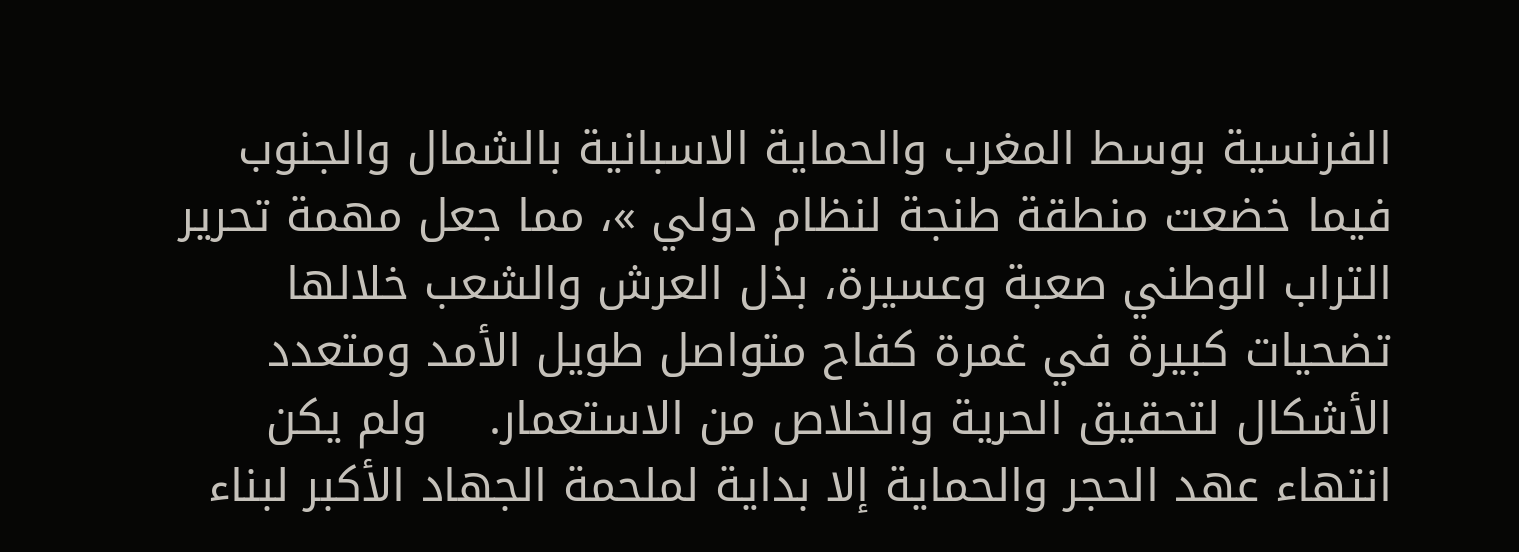الفرنسية بوسط المغرب والحماية الاسبانية بالشمال والجنوب فيما خضعت منطقة طنجة لنظام دولي »، مما جعل مهمة تحرير التراب الوطني صعبة وعسيرة، بذل العرش والشعب خلالها تضحيات كبيرة في غمرة كفاح متواصل طويل الأمد ومتعدد الأشكال لتحقيق الحرية والخلاص من الاستعمار.    ولم يكن انتهاء عهد الحجر والحماية إلا بداية لملحمة الجهاد الأكبر لبناء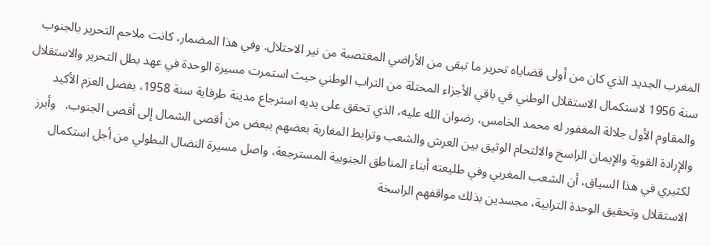المغرب الجديد الذي كان من أولى قضاياه تحرير ما تبقى من الأراضي المغتصبة من نير الاحتلال. وفي هذا المضمار، كانت ملاحم التحرير بالجنوب سنة 1956 لاستكمال الاستقلال الوطني في باقي الأجزاء المحتلة من التراب الوطني حيث استمرت مسيرة الوحدة في عهد بطل التحرير والاستقلال والمقاوم الأول جلالة المغفور له محمد الخامس، رضوان الله عليه، الذي تحقق على يديه استرجاع مدينة طرفاية سنة 1958، بفضل العزم الأكيد والإرادة القوية والإيمان الراسخ والالتحام الوثيق بين العرش والشعب وترابط المغاربة بعضهم ببعض من أقصى الشمال إلى أقصى الجنوب.   وأبرز لكثيري في هذا السياق، أن الشعب المغربي وفي طليعته أبناء المناطق الجنوبية المسترجعة، واصل مسيرة النضال البطولي من أجل استكمال الاستقلال وتحقيق الوحدة الترابية، مجسدين بذلك مواقفهم الراسخة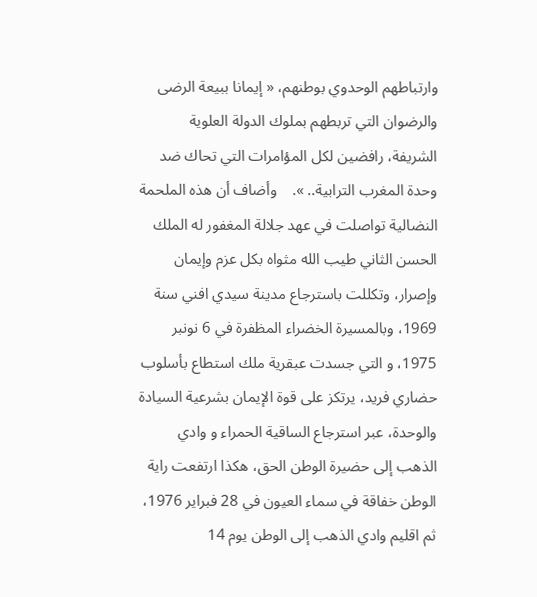وارتباطهم الوحدوي بوطنهم، « إيمانا ببيعة الرضى والرضوان التي تربطهم بملوك الدولة العلوية الشريفة، رافضين لكل المؤامرات التي تحاك ضد وحدة المغرب الترابية.. ».    وأضاف أن هذه الملحمة النضالية تواصلت في عهد جلالة المغفور له الملك الحسن الثاني طيب الله مثواه بكل عزم وإيمان وإصرار، وتكللت باسترجاع مدينة سيدي افني سنة 1969، وبالمسيرة الخضراء المظفرة في 6 نونبر 1975، و التي جسدت عبقرية ملك استطاع بأسلوب حضاري فريد، يرتكز على قوة الإيمان بشرعية السيادة والوحدة، عبر استرجاع الساقية الحمراء و وادي الذهب إلى حضيرة الوطن الحق، هكذا ارتفعت راية الوطن خفاقة في سماء العيون في 28 فبراير 1976، ثم اقليم وادي الذهب إلى الوطن يوم 14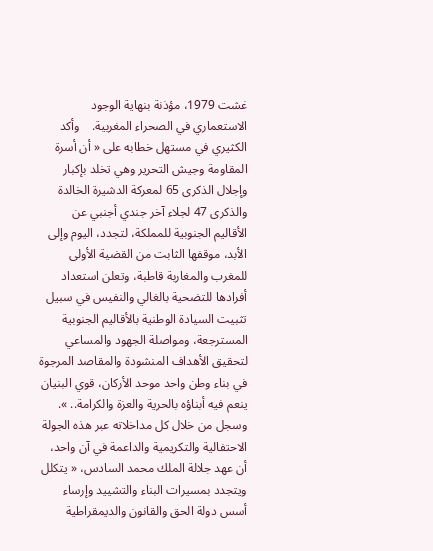غشت 1979، مؤذنة بنهاية الوجود الاستعماري في الصحراء المغربية.    وأكد الكثيري في مستهل خطابه على « أن أسرة المقاومة وجيش التحرير وهي تخلد بإكبار وإجلال الذكرى 65 لمعركة الدشيرة الخالدة والذكرى 47 لجلاء آخر جندي أجنبي عن الأقاليم الجنوبية للمملكة، لتجدد، اليوم وإلى الأبد، موقفها الثابت من القضية الأولى للمغرب والمغاربة قاطبة، وتعلن استعداد أفرادها للتضحية بالغالي والنفيس في سبيل تثبيت السيادة الوطنية بالأقاليم الجنوبية المسترجعة، ومواصلة الجهود والمساعي لتحقيق الأهداف المنشودة والمقاصد المرجوة في بناء وطن واحد موحد الأركان، قوي البنيان ينعم فيه أبناؤه بالحرية والعزة والكرامة.. ».    وسجل من خلال كل مداخلاته عبر هذه الجولة الاحتفالية والتكريمية والداعمة في آن واحد، أن عهد جلالة الملك محمد السادس، « يتكلل ويتجدد بمسيرات البناء والتشييد وإرساء أسس دولة الحق والقانون والديمقراطية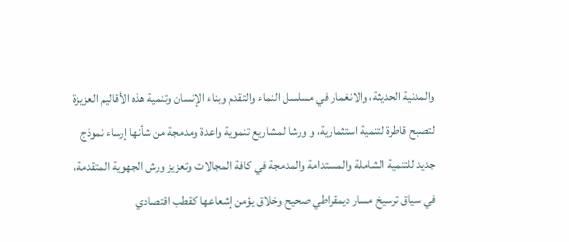والمدنية الحديثة، والانغمار في مسلسل النماء والتقدم وبناء الإنسان وتنمية هذه الأقاليم العزيزة لتصبح قاطرة لتنمية استثمارية، و ورشا لمشاريع تنموية واعدة ومدمجة من شأنها إرساء نموذج جديد للتنمية الشاملة والمستدامة والمدمجة في كافة المجالات وتعزيز ورش الجهوية المتقدمة، في سياق ترسيخ مسار ديمقراطي صحيح وخلاق يؤمن إشعاعها كقطب اقتصادي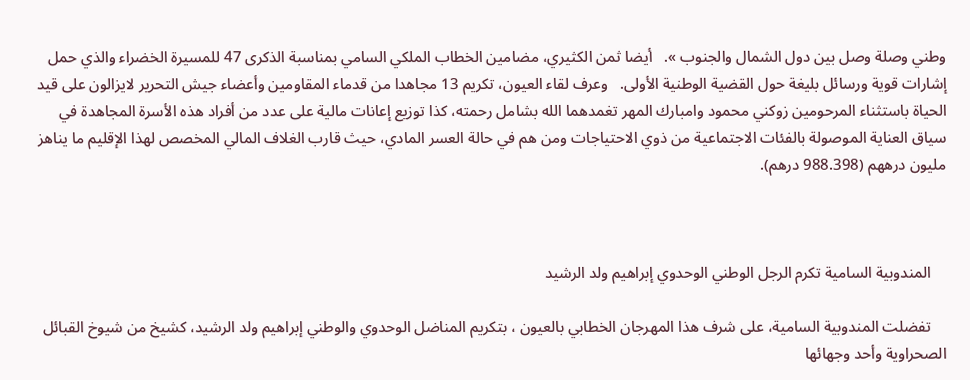وطني وصلة وصل بين دول الشمال والجنوب ».   أيضا ثمن الكثيري، مضامين الخطاب الملكي السامي بمناسبة الذكرى 47 للمسيرة الخضراء والذي حمل إشارات قوية ورسائل بليغة حول القضية الوطنية الأولى.   وعرف لقاء العيون، تكريم 13 مجاهدا من قدماء المقاومين وأعضاء جيش التحرير لايزالون على قيد الحياة باستثناء المرحومين زوكني محمود وامبارك المهر تغمدهما الله بشامل رحمته، كذا توزيع إعانات مالية على عدد من أفراد هذه الأسرة المجاهدة في سياق العناية الموصولة بالفئات الاجتماعية من ذوي الاحتياجات ومن هم في حالة العسر المادي، حيث قارب الغلاف المالي المخصص لهذا الإقليم ما يناهز مليون درههم (988.398 درهم).



    المندوبية السامية تكرم الرجل الوطني الوحدوي إبراهيم ولد الرشيد

    تفضلت المندوبية السامية، على شرف هذا المهرجان الخطابي بالعيون ، بتكريم المناضل الوحدوي والوطني إبراهيم ولد الرشيد، كشيخ من شيوخ القبائل الصحراوية وأحد وجهائها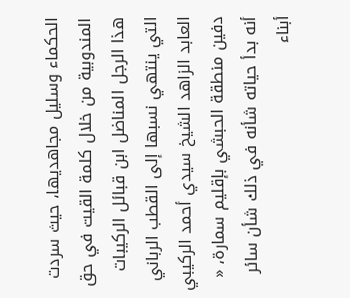الحكماء وسليل مجاهديها، حيث سردت المندوبية من خلال كلمة القيت في حق هذا الرجل المناضل ابن قبائل الركيبات التي ينتهي نسبها إلى القطب الرباني العابد الزاهد الشيخ سيدي أحمد الركيبي دفين منطقة الحبشي بإقليم سمارة، « أنه بدأ حياته شأنه في ذلك شأن سائر أبناء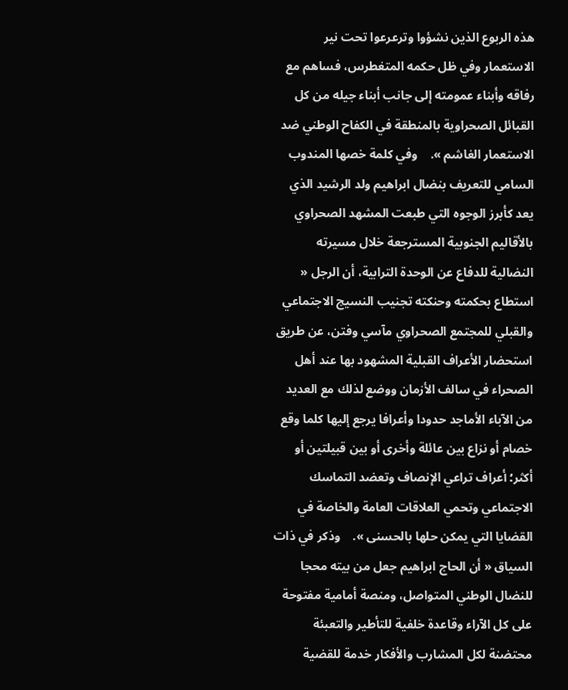هذه الربوع الذين نشؤوا وترعرعوا تحت نير الاستعمار وفي ظل حكمه المتغطرس، فساهم مع رفاقه وأبناء عمومته إلى جانب أبناء جيله من كل القبائل الصحراوية بالمنطقة في الكفاح الوطني ضد الاستعمار الغاشم ».    وفي كلمة خصها المندوب السامي للتعريف بنضال ابراهيم ولد الرشيد الذي يعد كأبرز الوجوه التي طبعت المشهد الصحراوي بالأقاليم الجنوبية المسترجعة خلال مسيرته النضالية للدفاع عن الوحدة الترابية، أن الرجل « استطاع بحكمته وحنكته تجنيب النسيج الاجتماعي والقبلي للمجتمع الصحراوي مآسي وفتن، عن طريق استحضار الأعراف القبلية المشهود بها عند أهل الصحراء في سالف الأزمان ووضع لذلك مع العديد من الآباء الأماجد حدودا وأعرافا يرجع إليها كلما وقع خصام أو نزاع بين عائلة وأخرى أو بين قبيلتين أو أكثر؛ أعراف تراعي الإنصاف وتعضد التماسك الاجتماعي وتحمي العلاقات العامة والخاصة في القضايا التي يمكن حلها بالحسنى ».    وذكر في ذات السياق « أن الحاج ابراهيم جعل من بيته محجا للنضال الوطني المتواصل، ومنصة أمامية مفتوحة على كل الآراء وقاعدة خلفية للتأطير والتعبئة محتضنة لكل المشارب والأفكار خدمة للقضية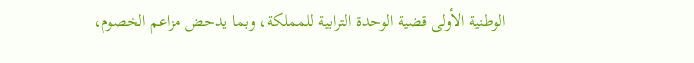الوطنية الأولى قضية الوحدة الترابية للمملكة، وبما يدحض مزاعم الخصوم،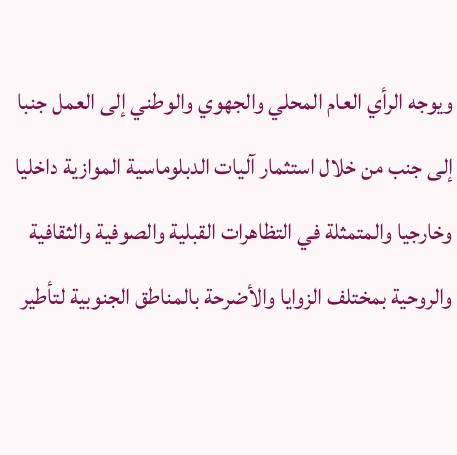ويوجه الرأي العام المحلي والجهوي والوطني إلى العمل جنبا إلى جنب من خلال استثمار آليات الدبلوماسية الموازية داخليا وخارجيا والمتمثلة في التظاهرات القبلية والصوفية والثقافية والروحية بمختلف الزوايا والأضرحة بالمناطق الجنوبية لتأطير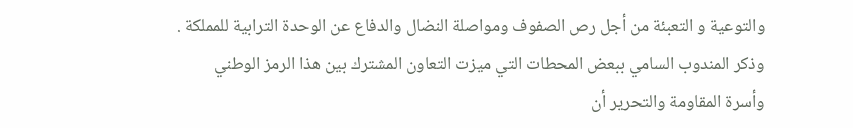والتوعية و التعبئة من أجل رص الصفوف ومواصلة النضال والدفاع عن الوحدة الترابية للمملكة .    وذكر المندوب السامي ببعض المحطات التي ميزت التعاون المشترك بين هذا الرمز الوطني وأسرة المقاومة والتحرير أن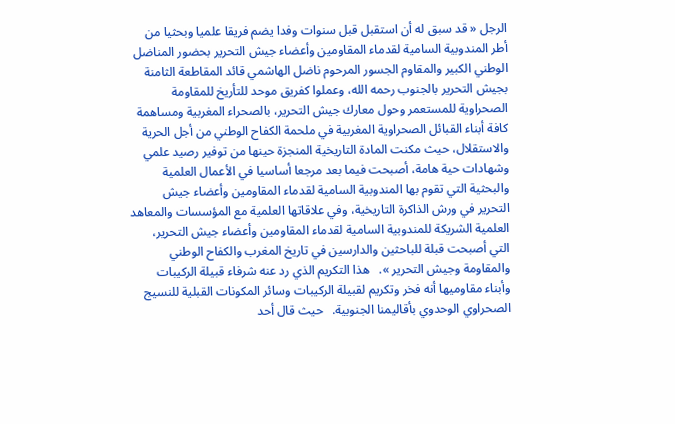الرجل « قد سبق له أن استقبل قبل سنوات وفدا يضم فريقا علميا وبحثيا من أطر المندوبية السامية لقدماء المقاومين وأعضاء جيش التحرير بحضور المناضل الوطني الكبير والمقاوم الجسور المرحوم ناضل الهاشمي قائد المقاطعة الثامنة بجيش التحرير بالجنوب رحمه الله، وعملوا كفريق موحد للتأريخ للمقاومة الصحراوية للمستعمر وحول معارك جيش التحرير، بالصحراء المغربية ومساهمة كافة أبناء القبائل الصحراوية المغربية في ملحمة الكفاح الوطني من أجل الحرية والاستقلال، حيث مكنت المادة التاريخية المنجزة حينها من توفير رصيد علمي وشهادات حية هامة، أصبحت فيما بعد مرجعا أساسيا في الأعمال العلمية والبحثية التي تقوم بها المندوبية السامية لقدماء المقاومين وأعضاء جيش التحرير في ورش الذاكرة التاريخية، وفي علاقاتها العلمية مع المؤسسات والمعاهد العلمية الشريكة للمندوبية السامية لقدماء المقاومين وأعضاء جيش التحرير، التي أصبحت قبلة للباحثين والدارسين في تاريخ المغرب والكفاح الوطني والمقاومة وجيش التحرير ».   هذا التكريم الذي رد عنه شرفاء قبيلة الركيبات وأبناء مقاوميها أنه فخر وتكريم لقبيلة الركيبات وسائر المكونات القبلية للنسيج الصحراوي الوحدوي بأقاليمنا الجنوبية.   حيث قال أحد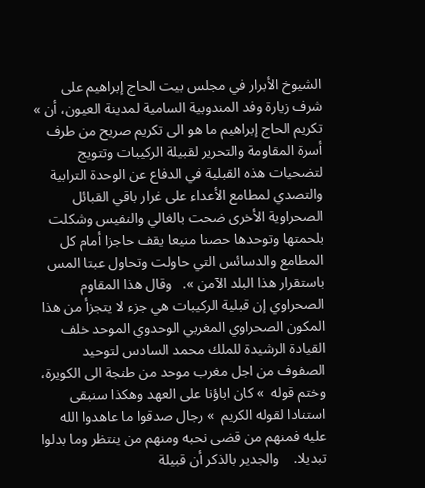الشيوخ الأبرار في مجلس بيت الحاج إبراهيم على شرف زيارة وفد المندوبية السامية لمدينة العيون، أن » تكريم الحاج إبراهيم ما هو الى تكريم صريح من طرف أسرة المقاومة والتحرير لقبيلة الركيبات وتتويج لتضحيات هذه القبلية في الدفاع عن الوحدة الترابية والتصدي لمطامع الأعداء على غرار باقي القبائل الصحراوية الأخرى ضحت بالغالي والنفيس وشكلت بلحمتها وتوحدها حصنا منيعا يقف حاجزا أمام كل المطامع والدسائس التي حاولت وتحاول عبتا المس باستقرار هذا البلد الآمن ».   وقال هذا المقاوم الصحراوي إن قبلية الركيبات هي جزء لا يتجزأ من هذا المكون الصحراوي المغربي الوحدوي الموحد خلف القيادة الرشيدة للملك محمد السادس لتوحيد الصفوف من اجل مغرب موحد من طنجة الى الكويرة، وختم قوله  » كان اباؤنا على العهد وهكذا سنبقى استنادا لقوله الكريم  » رجال صدقوا ما عاهدوا الله عليه فمنهم من قضى نحبه ومنهم من ينتظر وما بدلوا تبديلا.    والجدير بالذكر أن قبيلة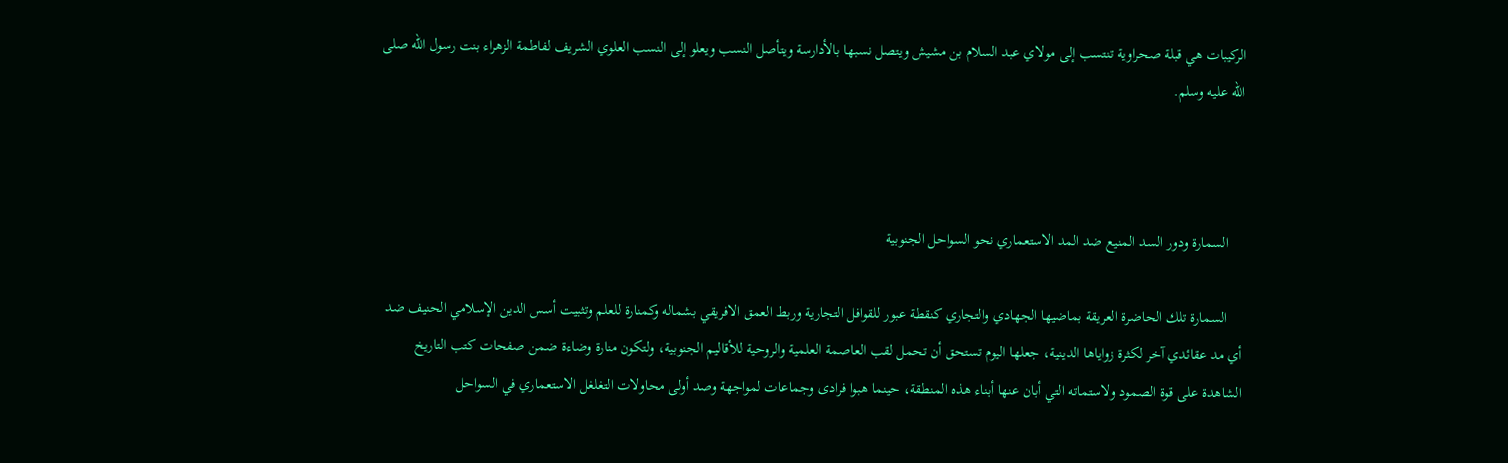الركيبات هي قبلة صحراوية تنتسب إلى مولاي عبد السلام بن مشيش ويتصل نسبها بالأدارسة ويتأصل النسب ويعلو إلى النسب العلوي الشريف لفاطمة الزهراء بنت رسول الله صلى الله عليه وسلم.



    السمارة ودور السد المنيع ضد المد الاستعماري نحو السواحل الجنوبية

    السمارة تلك الحاضرة العريقة بماضيها الجهادي والتجاري كنقطة عبور للقوافل التجارية وربط العمق الافريقي بشماله وكمنارة للعلم وتثبيت أسس الدين الإسلامي الحنيف ضد أي مد عقائدي آخر لكثرة زواياها الدينية، جعلها اليوم تستحق أن تحمل لقب العاصمة العلمية والروحية للأقاليم الجنوبية، ولتكون منارة وضاءة ضمن صفحات كتب التاريخ الشاهدة على قوة الصمود ولاستماته التي أبان عنها أبناء هذه المنطقة، حينما هبوا فرادى وجماعات لمواجهة وصد أولى محاولات التغلغل الاستعماري في السواحل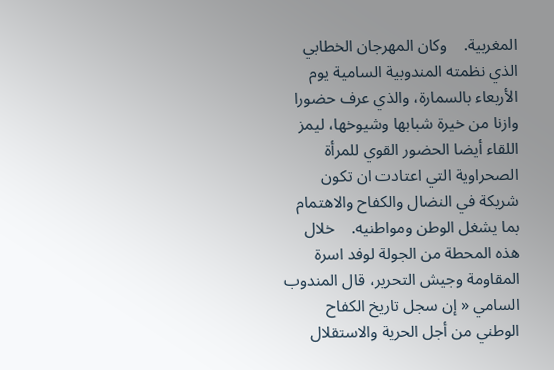المغربية.    وكان المهرجان الخطابي الذي نظمته المندوبية السامية يوم الأربعاء بالسمارة، والذي عرف حضورا وازنا من خيرة شبابها وشيوخها، ليمز اللقاء أيضا الحضور القوي للمرأة الصحراوية التي اعتادت ان تكون شريكة في النضال والكفاح والاهتمام بما يشغل الوطن ومواطنيه.    خلال هذه المحطة من الجولة لوفد اسرة المقاومة وجيش التحرير، قال المندوب السامي « إن سجل تاريخ الكفاح الوطني من أجل الحرية والاستقلال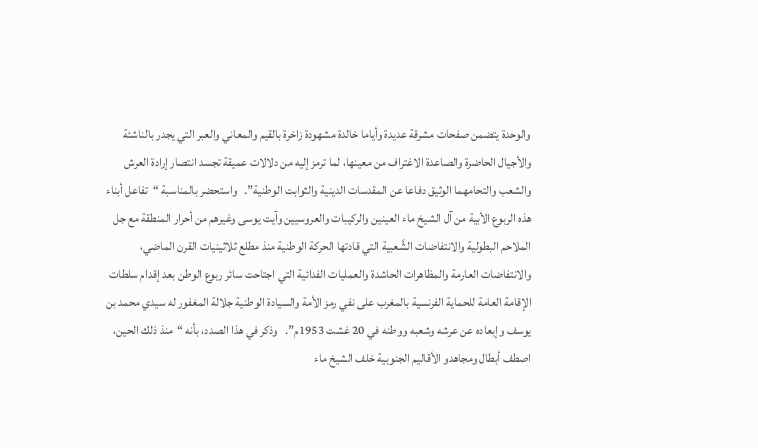والوحدة يتضمن صفحات مشرقة عديدة وأياما خالدة مشهودة زاخرة بالقيم والمعاني والعبر التي يجدر بالناشئة والأجيال الحاضرة والصاعدة الاغتراف من معينها، لما ترمز إليه من دلالات عميقة تجسد انتصار إرادة العرش والشعب والتحامهما الوثيق دفاعا عن المقدسات الدينية والثوابت الوطنية”.   واستحضر بالمناسبة “تفاعل أبناء هذه الربوع الأبية من آل الشيخ ماء العينين والركيبات والعروسيين وآيت يوسى وغيرهم من أحرار المنطقة مع جل الملاحم البطولية والانتفاضات الشَّعبية التي قادتها الحركة الوطنية منذ مطلع ثلاثينيات القرن الماضي، والانتفاضات العارمة والمظاهرات الحاشدة والعمليات الفدائية التي اجتاحت سائر ربوع الوطن بعد إقدام سلطات الإقامة العامة للحماية الفرنسية بالمغرب على نفي رمز الأمة والسيادة الوطنية جلالة المغفور له سيدي محمد بن يوسف وإبعاده عن عرشه وشعبه ووطنه في 20 غشت 1953م”.   وذكر في هذا الصدد، بأنه “منذ ذلك الحين، اصطف أبطال ومجاهدو الأقاليم الجنوبية خلف الشيخ ماء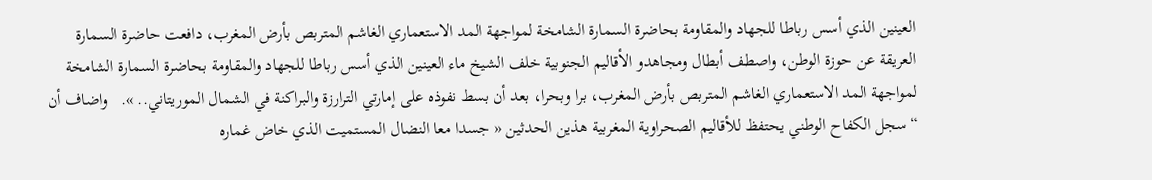العينين الذي أسس رباطا للجهاد والمقاومة بحاضرة السمارة الشامخة لمواجهة المد الاستعماري الغاشم المتربص بأرض المغرب، دافعت حاضرة السمارة العريقة عن حوزة الوطن، واصطف أبطال ومجاهدو الأقاليم الجنوبية خلف الشيخ ماء العينين الذي أسس رباطا للجهاد والمقاومة بحاضرة السمارة الشامخة لمواجهة المد الاستعماري الغاشم المتربص بأرض المغرب، برا وبحرا، بعد أن بسط نفوذه على إمارتي الترارزة والبراكنة في الشمال الموريتاني.. ».   واضاف أن “سجل الكفاح الوطني يحتفظ للأقاليم الصحراوية المغربية هذين الحدثين « جسدا معا النضال المستميت الذي خاض غماره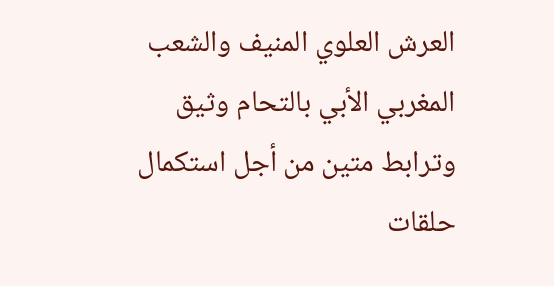العرش العلوي المنيف والشعب المغربي الأبي بالتحام وثيق وترابط متين من أجل استكمال حلقات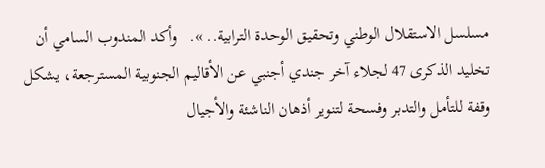مسلسل الاستقلال الوطني وتحقيق الوحدة الترابية.. ».   وأكد المندوب السامي أن تخليد الذكرى 47 لجلاء آخر جندي أجنبي عن الأقاليم الجنوبية المسترجعة، يشكل وقفة للتأمل والتدبر وفسحة لتنوير أذهان الناشئة والأجيال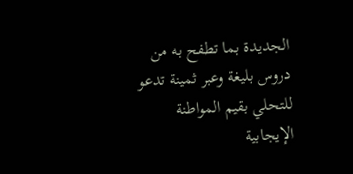الجديدة بما تطفح به من دروس بليغة وعبر ثمينة تدعو للتحلي بقيم المواطنة الإيجابية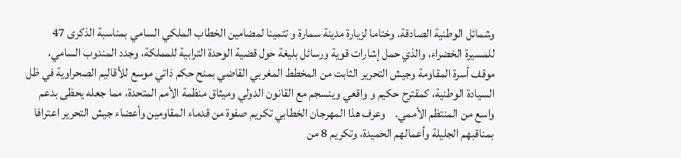وشمائل الوطنية الصادقة. وختاما لزيارة مدينة سمارة و تتمينا لمضامين الخطاب الملكي السامي بمناسبة الذكرى 47 للمسيرة الخضراء، والذي حمل إشارات قوية ورسائل بليغة حول قضية الوحدة الترابية للمملكة، وجدد المندوب السامي، موقف أسرة المقاومة وجيش التحرير الثابت من المخطط المغربي القاضي بمنح حكم ذاتي موسع للأقاليم الصحراوية في ظل السيادة الوطنية، كمقترح حكيم و واقعي وينسجم مع القانون الدولي وميثاق منظمة الأمم المتحدة، مما جعله يحظى بدعم واسع من المنتظم الأممي.    وعرف هذا المهرجان الخطابي تكريم صفوة من قدماء المقاومين وأعضاء جيش التحرير اعترافا بمناقبهم الجليلة وأعمالهم الحميدة، وتكريم 8 من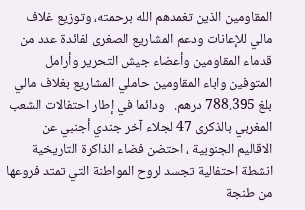المقاومين الذين تغمدهم الله برحمته، وتوزيع غلاف مالي للإعانات ودعم المشاريع الصغرى لفائدة عدد من قدماء المقاومين وأعضاء جيش التحرير وأرامل المتوفين واباء المقاومين حاملي المشاريع بغلاف مالي بلغ 788.395 درهم.   ودائما في إطار احتفالات الشعب المغربي بالذكرى 47 لجلاء آخر جندي أجنبي عن الاقاليم الجنوبية ، احتضن فضاء الذاكرة التاريخية انشطة احتفالية تجسد لروح المواطنة التي تمتد فروعها من طنجة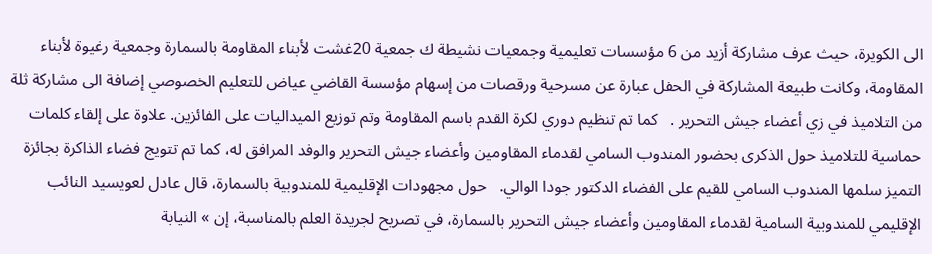الى الكويرة، حيث عرف مشاركة أزيد من 6 مؤسسات تعليمية وجمعيات نشيطة ك جمعية 20غشت لأبناء المقاومة بالسمارة وجمعية رغيوة لأبناء المقاومة، وكانت طبيعة المشاركة في الحفل عبارة عن مسرحية ورقصات من إسهام مؤسسة القاضي عياض للتعليم الخصوصي إضافة الى مشاركة ثلة من التلاميذ في زي أعضاء جيش التحرير .   كما تم تنظيم دوري لكرة القدم باسم المقاومة وتم توزيع الميداليات على الفائزين. علاوة على إلقاء كلمات حماسية للتلاميذ حول الذكرى بحضور المندوب السامي لقدماء المقاومين وأعضاء جيش التحرير والوفد المرافق له، كما تم تتويج فضاء الذاكرة بجائزة التميز سلمها المندوب السامي للقيم على الفضاء الدكتور جودا الوالي.   حول مجهودات الإقليمية للمندوبية بالسمارة، قال عادل لعويسيد النائب الإقليمي للمندوبية السامية لقدماء المقاومين وأعضاء جيش التحرير بالسمارة، في تصريح لجريدة العلم بالمناسبة، إن » النيابة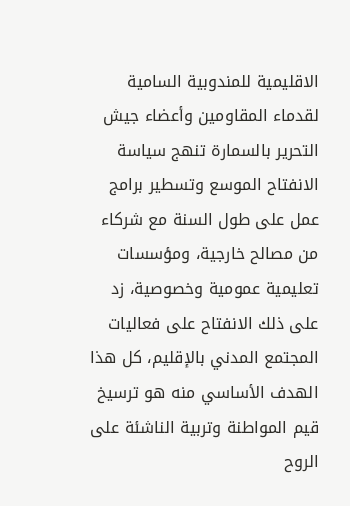الاقليمية للمندوبية السامية لقدماء المقاومين وأعضاء جيش التحرير بالسمارة تنهج سياسة الانفتاح الموسع وتسطير برامج عمل على طول السنة مع شركاء من مصالح خارجية، ومؤسسات تعليمية عمومية وخصوصية، زد على ذلك الانفتاح على فعاليات المجتمع المدني بالإقليم، كل هذا الهدف الأساسي منه هو ترسيخ قيم المواطنة وتربية الناشئة على الروح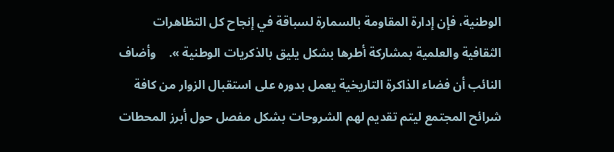الوطنية، فإن إدارة المقاومة بالسمارة لسباقة في إنجاح كل التظاهرات الثقافية والعلمية بمشاركة أطرها بشكل يليق بالذكريات الوطنية ».    وأضاف النائب أن فضاء الذاكرة التاريخية يعمل بدوره على استقبال الزوار من كافة شرائح المجتمع ليتم تقديم لهم الشروحات بشكل مفصل حول أبرز المحطات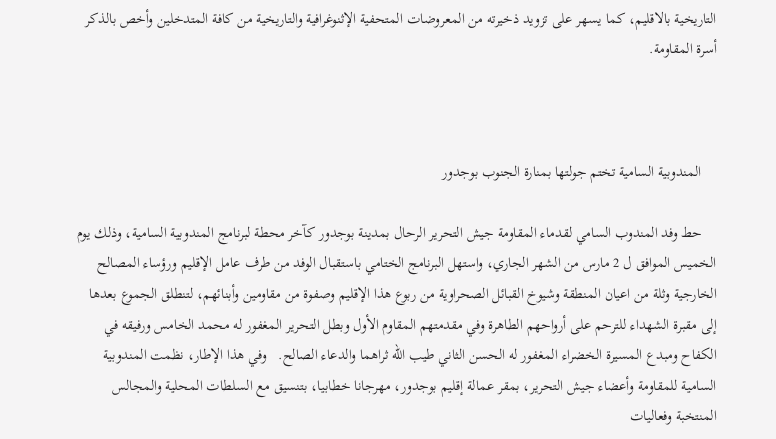التاريخية بالاقليم، كما يسهر على تزويد ذخيرته من المعروضات المتحفية الإثنوغرافية والتاريخية من كافة المتدخلين وأخص بالذكر أسرة المقاومة.



    المندوبية السامية تختم جولتها بمنارة الجنوب بوجدور

    حط وفد المندوب السامي لقدماء المقاومة جيش التحرير الرحال بمدينة بوجدور كآخر محطة لبرنامج المندوبية السامية، وذلك يوم الخميس الموافق ل 2 مارس من الشهر الجاري، واستهل البرنامج الختامي باستقبال الوفد من طرف عامل الإقليم ورؤساء المصالح الخارجية وثلة من اعيان المنطقة وشيوخ القبائل الصحراوية من ربوع هذا الإقليم وصفوة من مقاومين وأبنائهم، لتنطلق الجموع بعدها إلى مقبرة الشهداء للترحم على أرواحهم الطاهرة وفي مقدمتهم المقاوم الأول وبطل التحرير المغفور له محمد الخامس ورفيقه في الكفاح ومبدع المسيرة الخضراء المغفور له الحسن الثاني طيب الله ثراهما والدعاء الصالح.   وفي هذا الإطار، نظمت المندوبية السامية للمقاومة وأعضاء جيش التحرير، بمقر عمالة إقليم بوجدور، مهرجانا خطابيا، بتنسيق مع السلطات المحلية والمجالس المنتخبة وفعاليات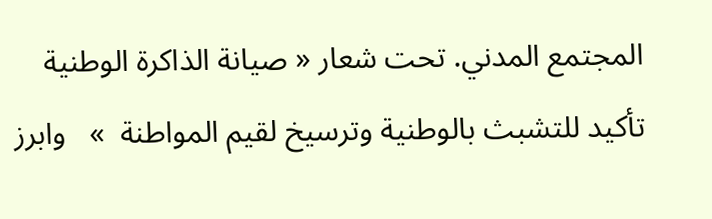المجتمع المدني. تحت شعار « صيانة الذاكرة الوطنية تأكيد للتشبث بالوطنية وترسيخ لقيم المواطنة  »   وابرز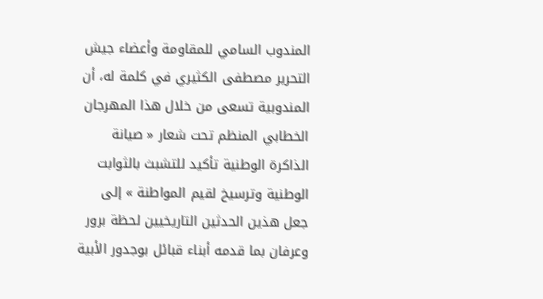المندوب السامي للمقاومة وأعضاء جيش التحرير مصطفى الكثيري في كلمة له، أن المندوبية تسعى من خلال هذا المهرجان الخطابي المنظم تحت شعار « صيانة الذاكرة الوطنية تأكيد للتشبث بالثوابت الوطنية وترسيخ لقيم المواطنة » إلى جعل هذين الحدثين التاريخيين لحظة برور وعرفان بما قدمه أبناء قبائل بوجدور الأبية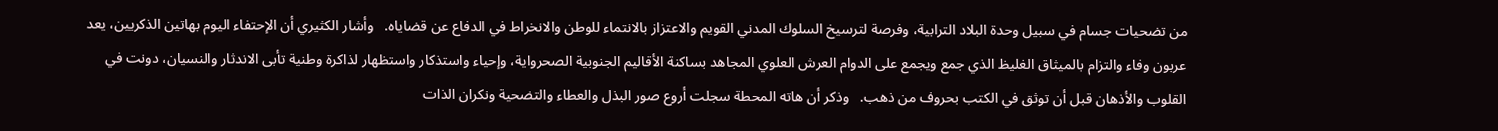من تضحيات جسام في سبيل وحدة البلاد الترابية، وفرصة لترسيخ السلوك المدني القويم والاعتزاز بالانتماء للوطن والانخراط في الدفاع عن قضاياه.   وأشار الكثيري أن الإحتفاء اليوم بهاتين الذكريين، يعد عربون وفاء والتزام بالميثاق الغليظ الذي جمع ويجمع على الدوام العرش العلوي المجاهد بساكنة الأقاليم الجنوبية الصحرواية، وإحياء واستذكار واستظهار لذاكرة وطنية تأبى الاندثار والنسيان، دونت في القلوب والأذهان قبل أن توثق في الكتب بحروف من ذهب.   وذكر أن هاته المحطة سجلت أروع صور البذل والعطاء والتضحية ونكران الذات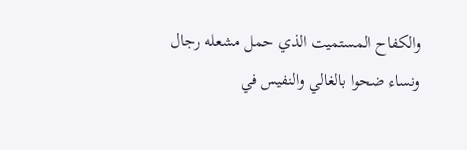والكفاح المستميت الذي حمل مشعله رجال ونساء ضحوا بالغالي والنفيس في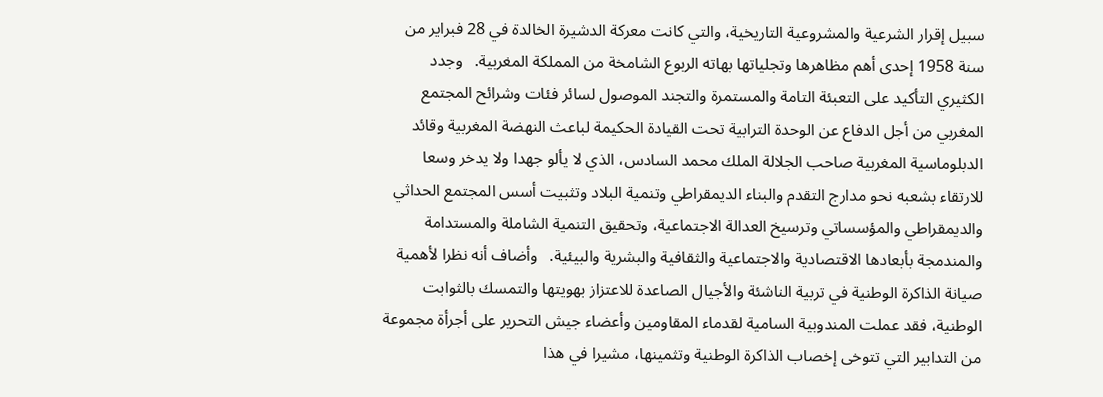سبيل إقرار الشرعية والمشروعية التاريخية، والتي كانت معركة الدشيرة الخالدة في 28 فبراير من سنة 1958 إحدى أهم مظاهرها وتجلياتها بهاته الربوع الشامخة من المملكة المغربية.   وجدد الكثيري التأكيد على التعبئة التامة والمستمرة والتجند الموصول لسائر فئات وشرائح المجتمع المغربي من أجل الدفاع عن الوحدة الترابية تحت القيادة الحكيمة لباعث النهضة المغربية وقائد الدبلوماسية المغربية صاحب الجلالة الملك محمد السادس، الذي لا يألو جهدا ولا يدخر وسعا للارتقاء بشعبه نحو مدارج التقدم والبناء الديمقراطي وتنمية البلاد وتثبيت أسس المجتمع الحداثي والديمقراطي والمؤسساتي وترسيخ العدالة الاجتماعية، وتحقيق التنمية الشاملة والمستدامة والمندمجة بأبعادها الاقتصادية والاجتماعية والثقافية والبشرية والبيئية.   وأضاف أنه نظرا لأهمية صيانة الذاكرة الوطنية في تربية الناشئة والأجيال الصاعدة للاعتزاز بهويتها والتمسك بالثوابت الوطنية، فقد عملت المندوبية السامية لقدماء المقاومين وأعضاء جيش التحرير على أجرأة مجموعة من التدابير التي تتوخى إخصاب الذاكرة الوطنية وتثمينها، مشيرا في هذا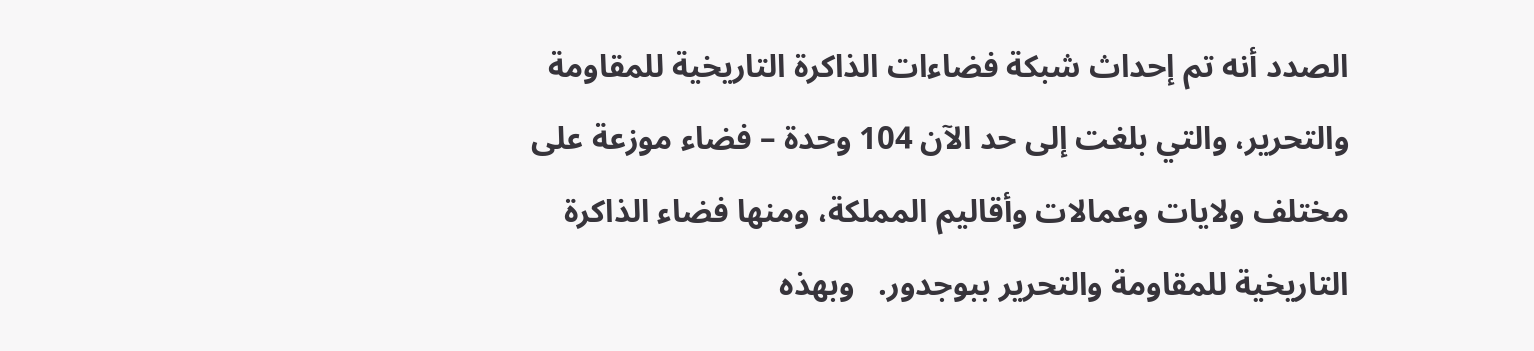الصدد أنه تم إحداث شبكة فضاءات الذاكرة التاريخية للمقاومة والتحرير، والتي بلغت إلى حد الآن 104 وحدة – فضاء موزعة على مختلف ولايات وعمالات وأقاليم المملكة، ومنها فضاء الذاكرة التاريخية للمقاومة والتحرير ببوجدور.   وبهذه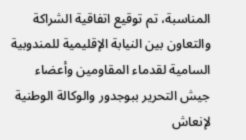المناسبة، تم توقيع اتفاقية الشراكة والتعاون بين النيابة الإقليمية للمندوبية السامية لقدماء المقاومين وأعضاء جيش التحرير ببوجدور والوكالة الوطنية لإنعاش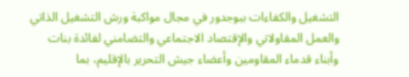التشغيل والكفاءات ببوجدور في مجال مواكبة ورش التشغيل الذاتي والعمل المقاولاتي والإقتصاد الاجتماعي والتضامني لفائدة بنات وأبناء قدماء المقاومين وأعضاء جيش التحرير بالإقليم، بما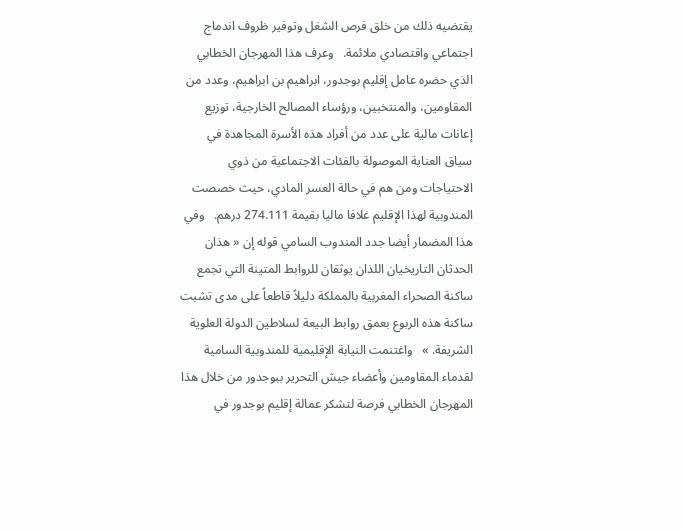يقتضيه ذلك من خلق فرص الشغل وتوفير ظروف اندماج اجتماعي واقتصادي ملائمة.   وعرف هذا المهرجان الخطابي الذي حضره عامل إقليم بوجدور، ابراهيم بن ابراهيم، وعدد من المقاومين، والمنتخبين، ورؤساء المصالح الخارجية، توزيع إعانات مالية على عدد من أفراد هذه الأسرة المجاهدة في سياق العناية الموصولة بالفئات الاجتماعية من ذوي الاحتياجات ومن هم في حالة العسر المادي، حيث خصصت المندوبية لهذا الإقليم غلافا ماليا بقيمة 274.111 درهم.   وفي هذا المضمار أيضا جدد المندوب السامي قوله إن « هذان الحدثان التاريخيان اللذان يوثقان للروابط المتينة التي تجمع ساكنة الصحراء المغربية بالمملكة دليلاً قاطعاً على مدى تشبت ساكنة هذه الربوع بعمق روابط البيعة لسلاطين الدولة العلوية الشريفة. »   واغتنمت النيابة الإقليمية للمندوبية السامية لقدماء المقاومين وأعضاء جيش التحرير ببوجدور من خلال هذا المهرجان الخطابي فرصة لتشكر عمالة إقليم بوجدور في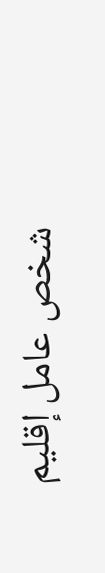شخص عامل إقليم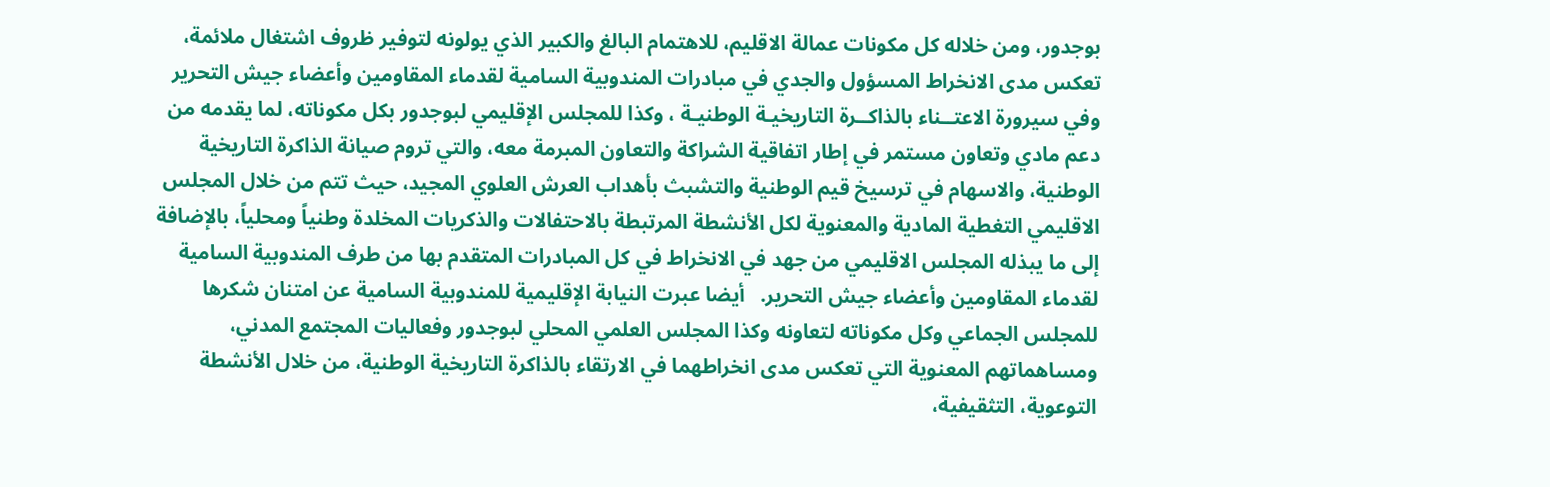بوجدور، ومن خلاله كل مكونات عمالة الاقليم، للاهتمام البالغ والكبير الذي يولونه لتوفير ظروف اشتغال ملائمة، تعكس مدى الانخراط المسؤول والجدي في مبادرات المندوبية السامية لقدماء المقاومين وأعضاء جيش التحرير وفي سيرورة الاعتــناء بالذاكــرة التاريخيـة الوطنيـة ، وكذا للمجلس الإقليمي لبوجدور بكل مكوناته، لما يقدمه من دعم مادي وتعاون مستمر في إطار اتفاقية الشراكة والتعاون المبرمة معه، والتي تروم صيانة الذاكرة التاريخية الوطنية، والاسهام في ترسيخ قيم الوطنية والتشبث بأهداب العرش العلوي المجيد، حيث تتم من خلال المجلس الاقليمي التغطية المادية والمعنوية لكل الأنشطة المرتبطة بالاحتفالات والذكريات المخلدة وطنياً ومحلياً، بالإضافة إلى ما يبذله المجلس الاقليمي من جهد في الانخراط في كل المبادرات المتقدم بها من طرف المندوبية السامية لقدماء المقاومين وأعضاء جيش التحرير.   أيضا عبرت النيابة الإقليمية للمندوبية السامية عن امتنان شكرها للمجلس الجماعي وكل مكوناته لتعاونه وكذا المجلس العلمي المحلي لبوجدور وفعاليات المجتمع المدني، ومساهماتهم المعنوية التي تعكس مدى انخراطهما في الارتقاء بالذاكرة التاريخية الوطنية، من خلال الأنشطة التوعوية، التثقيفية،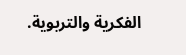الفكرية والتربوية.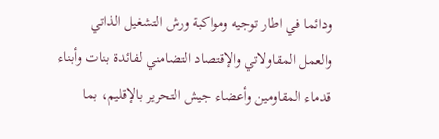ودائما في اطار توجيه ومواكبة ورش التشغيل الذاتي والعمل المقاولاتي والإقتصاد التضامني لفائدة بنات وأبناء قدماء المقاومين وأعضاء جيش التحرير بالإقليم، بما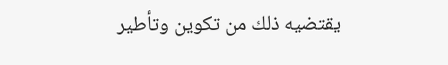يقتضيه ذلك من تكوين وتأطير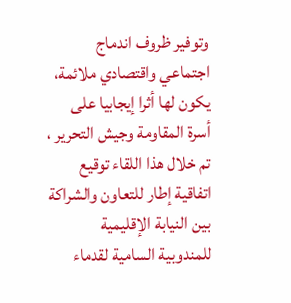وتوفير ظروف اندماج اجتماعي واقتصادي ملائمة، يكون لها أثرا إيجابيا على أسرة المقاومة وجيش التحرير ، تم خلال هذا اللقاء توقيع اتفاقية إطار للتعاون والشراكة بين النيابة الإقليمية للمندوبية السامية لقدماء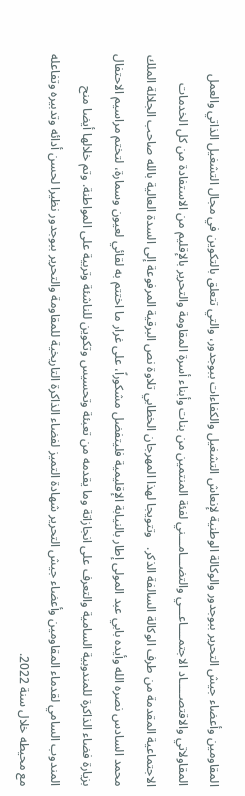المقاومين وأعضاء جيش التحرير ببوجدور والوكالة الوطنية لإنعاش التشغيل والكفاءات ببوجدور، والتي تتعلق بالتكوين في مجال التشغيل الذاتي والعمل المقاولاتي والاقتصـــــاد الاجتمــــاعـــي والتضـــامـــني لفئة المنتمين من بنات وأبناء أسرة المقاومة والتحرير بالإقليم من الاستفادة من كل الخدمات الاجتماعية المقدمة من طرف الوكالة السالفة الذكر.   وتتويجا لهذا المهرجان الخطابي تلاوة نص البرقية المرفوعة إلى السدة العالية بالله صاحب الجلالة الملك محمد السادس نصره الله وأيده بابي عبد المولى إطار بالنيابة الإقليمية فليتفضل مشكوراً، على غرار ما اختتم به لقائي لعيون وسمارة، لتختم مراسيم الاحتفال بزيارة فضاء الذاكرة للمندوبية السامية والتعرف على انجازاتة وما يقدمه من تعبئة وتحسيس وتكوين للناشئة وتربية على المواطنة. وتم خلالها أيضا منح المندوب السامي لقدماء المقاومين وأعضاء جيش التحرير شهادة التميز لفضاء الذاكرة التاريخية للمقاومة والتحرير ببوجدور نظيرا لحسن أدائه وتدبيره وتفاعله مع محيطه خلال سنة 2022.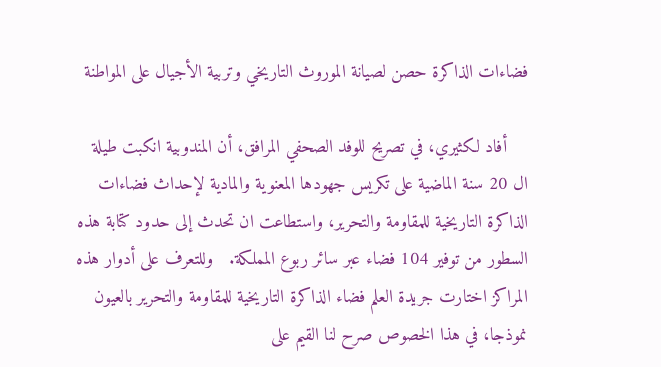فضاءات الذاكرة حصن لصيانة الموروث التاريخي وتربية الأجيال على المواطنة

    أفاد لكثيري، في تصريح للوفد الصحفي المرافق، أن المندوبية انكبت طيلة ال 20 سنة الماضية على تكريس جهودها المعنوية والمادية لإحداث فضاءات الذاكرة التاريخية للمقاومة والتحرير، واستطاعت ان تحدث إلى حدود كتابة هذه السطور من توفير 104 فضاء عبر سائر ربوع المملكة.   وللتعرف على أدوار هذه المراكز اختارت جريدة العلم فضاء الذاكرة التاريخية للمقاومة والتحرير بالعيون نموذجا، في هذا الخصوص صرح لنا القيم على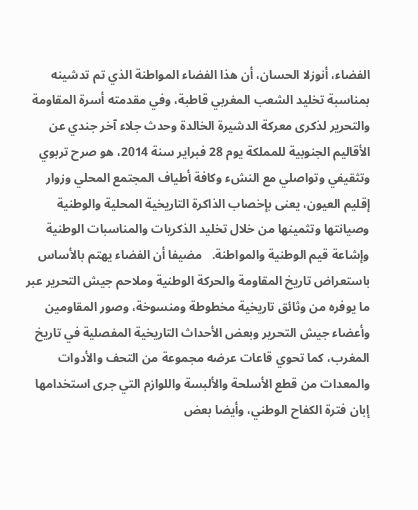الفضاء، أنوزلا الحسان، أن هذا الفضاء المواطنة الذي تم تدشينه بمناسبة تخليد الشعب المغربي قاطبة، وفي مقدمته أسرة المقاومة والتحرير لذكرى معركة الدشيرة الخالدة وحدث جلاء آخر جندي عن الأقاليم الجنوبية للمملكة يوم 28 فبراير سنة 2014، هو صرح تربوي وتثقيفي وتواصلي مع النشء وكافة أطياف المجتمع المحلي وزوار إقليم العيون، يعنى بإخصاب الذاكرة التاريخية المحلية والوطنية وصيانتها وتثمينها من خلال تخليد الذكريات والمناسبات الوطنية وإشاعة قيم الوطنية والمواطنة.   مضيفا أن الفضاء يهتم بالأساس باستعراض تاريخ المقاومة والحركة الوطنية وملاحم جيش التحرير عبر ما يوفره من وثائق تاريخية مخطوطة ومنسوخة، وصور المقاومين وأعضاء جيش التحرير وبعض الأحداث التاريخية المفصلية في تاريخ المغرب، كما تحوي قاعات عرضه مجموعة من التحف والأدوات والمعدات من قطع الأسلحة والألبسة واللوازم التي جرى استخدامها إبان فترة الكفاح الوطني، وأيضا بعض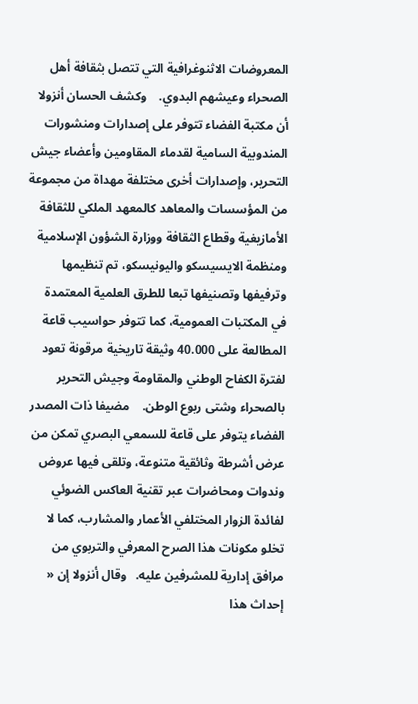المعروضات الاثنوغرافية التي تتصل بثقافة أهل الصحراء وعيشهم البدوي.    وكشف الحسان أنزولا أن مكتبة الفضاء تتوفر على إصدارات ومنشورات المندوبية السامية لقدماء المقاومين وأعضاء جيش التحرير، وإصدارات أخرى مختلفة مهداة من مجموعة من المؤسسات والمعاهد كالمعهد الملكي للثقافة الأمازيغية وقطاع الثقافة ووزارة الشؤون الإسلامية ومنظمة الايسيسكو واليونيسكو، تم تنظيمها وترفيفها وتصنيفها تبعا للطرق العلمية المعتمدة في المكتبات العمومية، كما تتوفر حواسيب قاعة المطالعة على 40.000 وثيقة تاريخية مرقونة تعود لفترة الكفاح الوطني والمقاومة وجيش التحرير بالصحراء وشتى ربوع الوطن.    مضيفا ذات المصدر الفضاء يتوفر على قاعة للسمعي البصري تمكن من عرض أشرطة وثائقية متنوعة، وتلقى فيها عروض وندوات ومحاضرات عبر تقنية العاكس الضوئي لفائدة الزوار المختلفي الأعمار والمشارب، كما لا تخلو مكونات هذا الصرح المعرفي والتربوي من مرافق إدارية للمشرفين عليه.   وقال أنزولا إن « إحداث هذا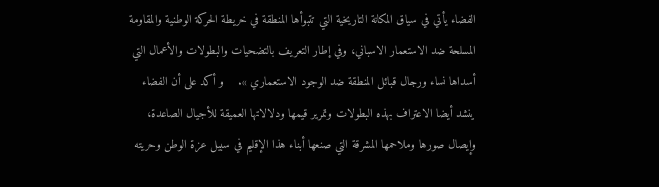الفضاء يأتي في سياق المكانة التاريخية التي تتبوأها المنطقة في خريطة الحركة الوطنية والمقاومة المسلحة ضد الاستعمار الاسباني، وفي إطار التعريف بالتضحيات والبطولات والأعمال التي أسداها نساء ورجال قبائل المنطقة ضد الوجود الاستعماري ».    و أكد على أن الفضاء ينشد أيضا الاعتراف بهذه البطولات وتمرير قيمها ودلالاتها العميقة للأجيال الصاعدة، وإيصال صورها وملاحمها المشرقة التي صنعها أبناء هذا الإقليم في سبيل عزة الوطن وحريته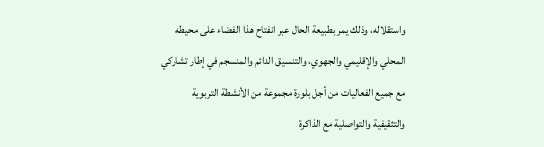واستقلاله، وذلك يمر بطبيعة الحال عبر انفتاح هذا الفضاء على محيطه المحلي والإقليمي والجهوي، والتنسيق الدائم والمنسجم في إطار تشاركي مع جميع الفعاليات من أجل بلورة مجموعة من الأنشطة التربوية والتثقيفية والتواصلية مع الذاكرة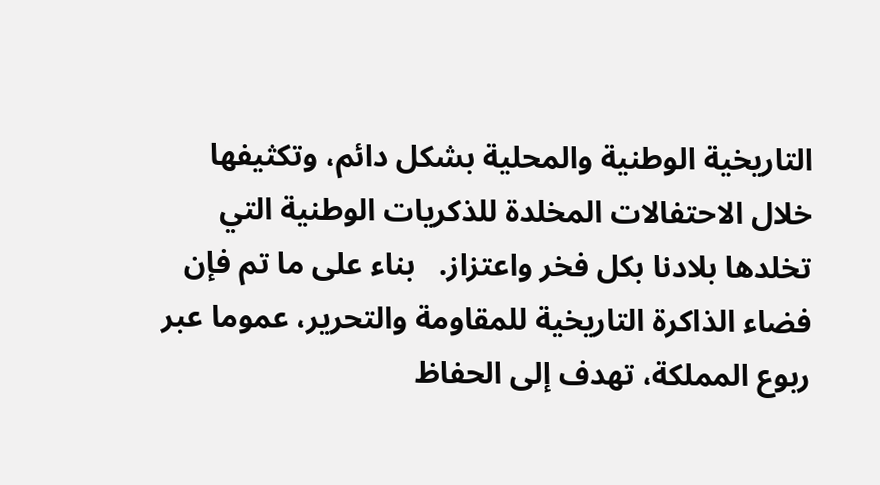التاريخية الوطنية والمحلية بشكل دائم، وتكثيفها خلال الاحتفالات المخلدة للذكريات الوطنية التي تخلدها بلادنا بكل فخر واعتزاز.   بناء على ما تم فإن فضاء الذاكرة التاريخية للمقاومة والتحرير، عموما عبر ربوع المملكة، تهدف إلى الحفاظ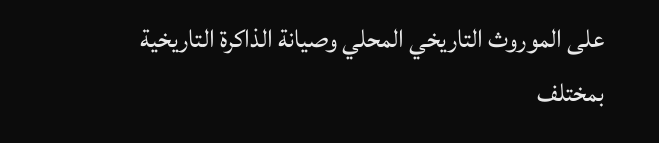على الموروث التاريخي المحلي وصيانة الذاكرة التاريخية بمختلف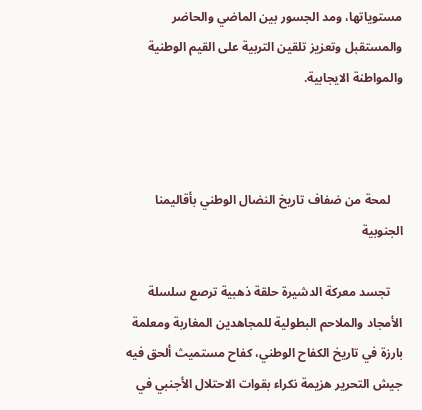مستوياتها، ومد الجسور بين الماضي والحاضر والمستقبل وتعزيز تلقين التربية على القيم الوطنية والمواطنة الايجابية.



    لمحة من ضفاف تاريخ النضال الوطني بأقاليمنا الجنوبية

    تجسد معركة الدشيرة حلقة ذهبية ترصع سلسلة الأمجاد والملاحم البطولية للمجاهدين المغاربة ومعلمة بارزة في تاريخ الكفاح الوطني، كفاح مستميث ألحق فيه جيش التحرير هزيمة نكراء بقوات الاحتلال الأجنبي في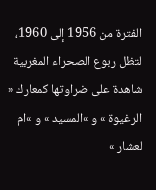الفترة من 1956 إلى 1960، لتظل ربوع الصحراء المغربية شاهدة على ضراوتها كمعارك « الرغيوة » و »المسيد » و »ام لعشار »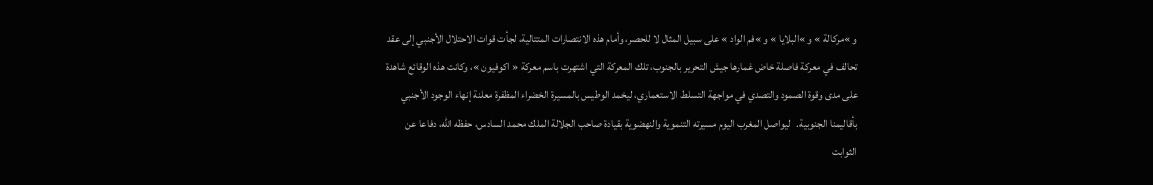و »مركالة » و »البلايا » و »فم الواد » على سبيل المثال لا للحصر، وأمام هذه الانتصارات المتتالية، لجأت قوات الاحتلال الأجنبي إلى عقد تحالف في معركة فاصلة خاض غمارها جيش التحرير بالجنوب، تلك المعركة التي اشتهرت باسم معركة « اكوفيون »، وكانت هذه الوقائع شاهدة على مدى وقوة الصمود والتصدي في مواجهة التسلط الاستعماري، ليخمد الوطيس بالمسيرة الخضراء المظفرة معلنة إنهاء الوجود الأجنبي بأقاليمنا الجنوبية.   ليواصل المغرب اليوم مسيرته التنموية والنهضوية بقيادة صاحب الجلالة الملك محمد السادس، حفظه الله، دفاعا عن الثوابت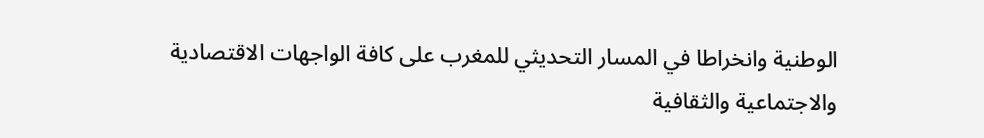الوطنية وانخراطا في المسار التحديثي للمغرب على كافة الواجهات الاقتصادية والاجتماعية والثقافية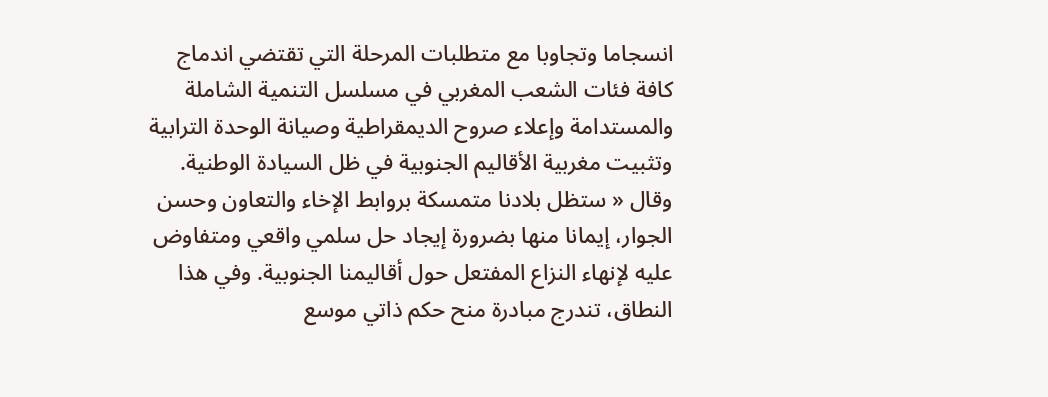انسجاما وتجاوبا مع متطلبات المرحلة التي تقتضي اندماج كافة فئات الشعب المغربي في مسلسل التنمية الشاملة والمستدامة وإعلاء صروح الديمقراطية وصيانة الوحدة الترابية وتثبيت مغربية الأقاليم الجنوبية في ظل السيادة الوطنية.   وقال « ستظل بلادنا متمسكة بروابط الإخاء والتعاون وحسن الجوار، إيمانا منها بضرورة إيجاد حل سلمي واقعي ومتفاوض عليه لإنهاء النزاع المفتعل حول أقاليمنا الجنوبية. وفي هذا النطاق، تندرج مبادرة منح حكم ذاتي موسع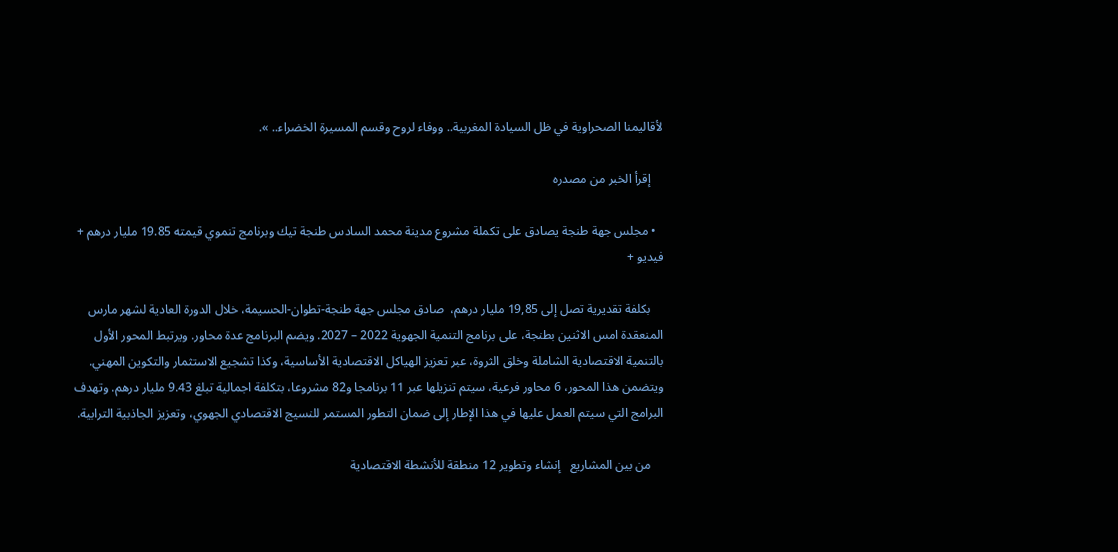لأقاليمنا الصحراوية في ظل السيادة المغربية.. ووفاء لروح وقسم المسيرة الخضراء.. ».

    إقرأ الخبر من مصدره

  • مجلس جهة طنجة يصادق على تكملة مشروع مدينة محمد السادس طنجة تيك وبرنامج تنموي قيمته 19.85 مليار درهم + فيديو +

    بكلفة تقديرية تصل إلى 19,85 مليار درهم،  صادق مجلس جهة طنجة-تطوان-الحسيمة، خلال الدورة العادية لشهر مارس المنعقدة امس الاثنين بطنجة، على برنامج التنمية الجهوية 2022 – 2027. ويضم البرنامج عدة محاور. ويرتبط المحور الأول بالتنمية الاقتصادية الشاملة وخلق الثروة، عبر تعزيز الهياكل الاقتصادية الأساسية، وكذا تشجيع الاستثمار والتكوين المهني. ويتضمن هذا المحور، 6 محاور فرعية، سيتم تنزيلها عبر 11 برنامجا و82 مشروعا، بتكلفة اجمالية تبلغ 9.43 مليار درهم. وتهدف البرامج التي سيتم العمل عليها في هذا الإطار إلى ضمان التطور المستمر للنسيج الاقتصادي الجهوي، وتعزيز الجاذبية الترابية.

    من بين المشاريع   إنشاء وتطوير 12 منطقة للأنشطة الاقتصادية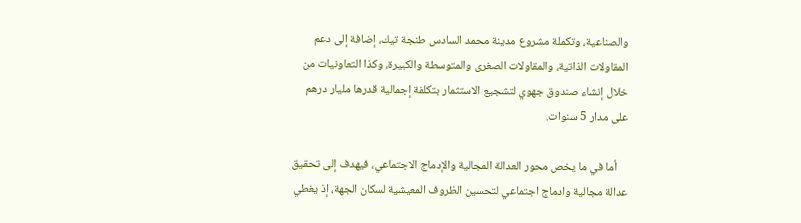والصناعية، وتكملة مشروع مدينة محمد السادس طنجة تيك، إضافة إلى دعم المقاولات الذاتية، والمقاولات الصغرى والمتوسطة والكبيرة، وكذا التعاونيات من خلال إنشاء صندوق جهوي لتشجيع الاستثمار بتكلفة إجمالية قدرها مليار درهم على مدار 5 سنوات.

    أما في ما يخص محور العدالة المجالية والإدماج الاجتماعي، فيهدف إلى تحقيق عدالة مجالية وادماج اجتماعي لتحسين الظروف المعيشية لسكان الجهة، إذ يغطي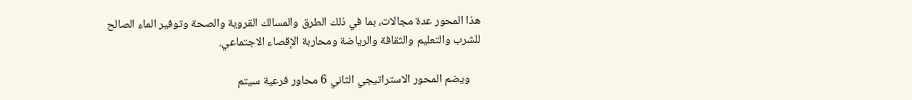هذا المحور عدة مجالات، بما في ذلك الطرق والمسالك القروية والصحة وتوفير الماء الصالح للشرب والتعليم والثقافة والرياضة ومحاربة الإقصاء الاجتماعي.

    ويضم المحور الاستراتيجي الثاني 6 محاور فرعية سيتم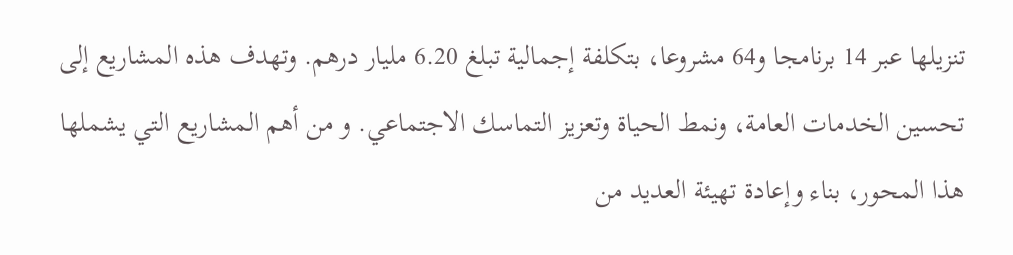تنزيلها عبر 14 برنامجا و64 مشروعا، بتكلفة إجمالية تبلغ 6.20 مليار درهم. وتهدف هذه المشاريع إلى تحسين الخدمات العامة، ونمط الحياة وتعزيز التماسك الاجتماعي. و من أهم المشاريع التي يشملها هذا المحور، بناء وإعادة تهيئة العديد من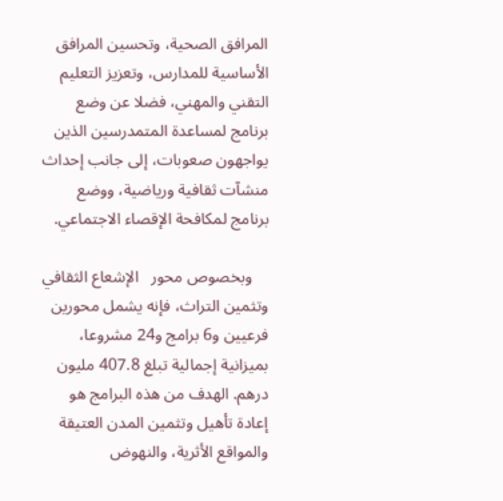المرافق الصحية، وتحسين المرافق الأساسية للمدارس، وتعزيز التعليم التقني والمهني، فضلا عن وضع برنامج لمساعدة المتمدرسين الذين يواجهون صعوبات، إلى جانب إحداث منشآت ثقافية ورياضية، ووضع برنامج لمكافحة الإقصاء الاجتماعي.

    وبخصوص محور   الإشعاع الثقافي وتثمين التراث، فإنه يشمل محورين فرعيين و6 برامج و24 مشروعا، بميزانية إجمالية تبلغ 407.8 مليون درهم. الهدف من هذه البرامج هو إعادة تأهيل وتثمين المدن العتيقة والمواقع الأثرية، والنهوض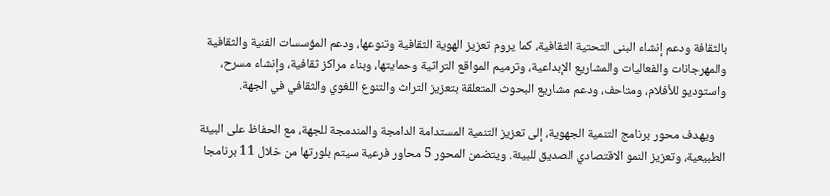بالثقافة ودعم إنشاء البنى التحتية الثقافية، كما يروم تعزيز الهوية الثقافية وتنوعها، ودعم المؤسسات الفنية والثقافية والمهرجانات والفعاليات والمشاريع الإبداعية، وترميم المواقع التراثية وحمايتها، وبناء مراكز ثقافية، وإنشاء مسرح، واستوديو للأفلام، ومتاحف، ودعم مشاريع البحوث المتعلقة بتعزيز التراث والتنوع اللغوي والثقافي في الجهة.

    ويهدف محور برنامج التنمية الجهوية، إلى تعزيز التنمية المستدامة الدامجة والمندمجة للجهة، مع الحفاظ على البيئة الطبيعية، وتعزيز النمو الاقتصادي الصديق للبيئة. ويتضمن المحور 5 محاور فرعية سيتم بلورتها من خلال 11 برنامجا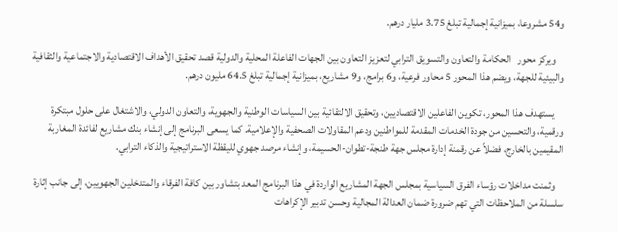و54 مشروعا، بميزانية إجمالية تبلغ 3.75 مليار درهم.

    ويركز محور   الحكامة والتعاون والتسويق الترابي لتعزيز التعاون بين الجهات الفاعلة المحلية والدولية قصد تحقيق الأهداف الاقتصادية والاجتماعية والثقافية والبيئية للجهة، ويضم هذا المحور 5 محاور فرعية، و6 برامج، و9 مشاريع، بميزانية إجمالية تبلغ 64.5 مليون درهم.

    يستهدف هذا المحور، تكوين الفاعلين الاقتصاديين، وتحقيق الالتقائية بين السياسات الوطنية والجهوية، والتعاون الدولي، والاشتغال على حلول مبتكرة ورقمية، والتحسين من جودة الخدمات المقدمة للمواطنين ودعم المقاولات الصحفية والإعلامية. كما يسعى البرنامج إلى إنشاء بنك مشاريع لفائدة المغاربة المقيمين بالخارج، فضلاً عن رقمنة إدارة مجلس جهة طنجة-تطوان-الحسيمة، وإنشاء مرصد جهوي لليقظة الاستراتيجية والذكاء الترابي.

    وثمنت مداخلات رؤساء الفرق السياسية بمجلس الجهة المشاريع الواردة في هذا البرنامج المعد بتشاور بين كافة الفرقاء والمتدخلين الجهويين، إلى جانب إثارة سلسلة من الملاحظات التي تهم ضرورة ضمان العدالة المجالية وحسن تدبير الإكراهات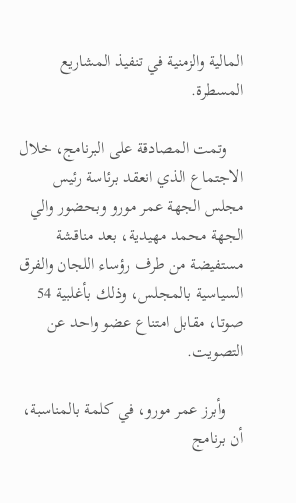المالية والزمنية في تنفيذ المشاريع المسطرة.

    وتمت المصادقة على البرنامج، خلال الاجتماع الذي انعقد برئاسة رئيس مجلس الجهة عمر مورو وبحضور والي الجهة محمد مهيدية، بعد مناقشة مستفيضة من طرف رؤساء اللجان والفرق السياسية بالمجلس، وذلك بأغلبية 54 صوتا، مقابل امتناع عضو واحد عن التصويت.

    وأبرز عمر مورو، في كلمة بالمناسبة، أن برنامج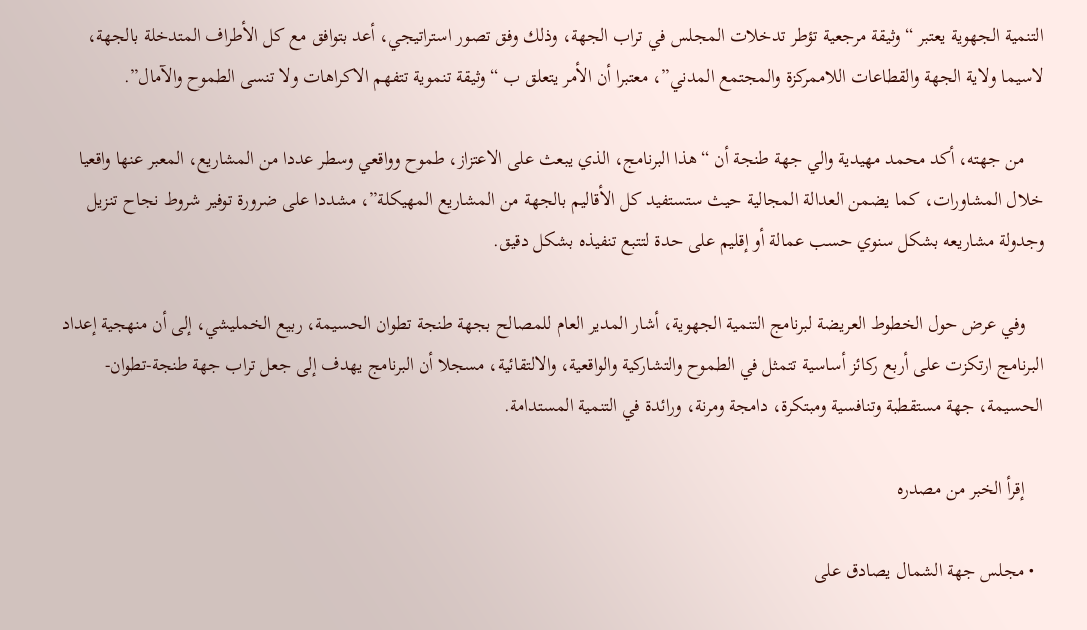التنمية الجهوية يعتبر “وثيقة مرجعية تؤطر تدخلات المجلس في تراب الجهة، وذلك وفق تصور استراتيجي، أعد بتوافق مع كل الأطراف المتدخلة بالجهة، لاسيما ولاية الجهة والقطاعات اللاممركزة والمجتمع المدني”، معتبرا أن الأمر يتعلق ب “وثيقة تنموية تتفهم الاكراهات ولا تنسى الطموح والآمال”.

    من جهته، أكد محمد مهيدية والي جهة طنجة أن “هذا البرنامج، الذي يبعث على الاعتزاز، طموح وواقعي وسطر عددا من المشاريع، المعبر عنها واقعيا خلال المشاورات، كما يضمن العدالة المجالية حيث ستستفيد كل الأقاليم بالجهة من المشاريع المهيكلة”، مشددا على ضرورة توفير شروط نجاح تنزيل وجدولة مشاريعه بشكل سنوي حسب عمالة أو إقليم على حدة لتتبع تنفيذه بشكل دقيق.

    وفي عرض حول الخطوط العريضة لبرنامج التنمية الجهوية، أشار المدير العام للمصالح بجهة طنجة تطوان الحسيمة، ربيع الخمليشي، إلى أن منهجية إعداد البرنامج ارتكزت على أربع ركائز أساسية تتمثل في الطموح والتشاركية والواقعية، والالتقائية، مسجلا أن البرنامج يهدف إلى جعل تراب جهة طنجة-تطوان-الحسيمة، جهة مستقطبة وتنافسية ومبتكرة، دامجة ومرنة، ورائدة في التنمية المستدامة.

    إقرأ الخبر من مصدره

  • مجلس جهة الشمال يصادق على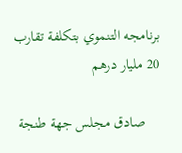برنامجه التنموي بتكلفة تقارب 20 مليار درهم

    صادق مجلس جهة طنجة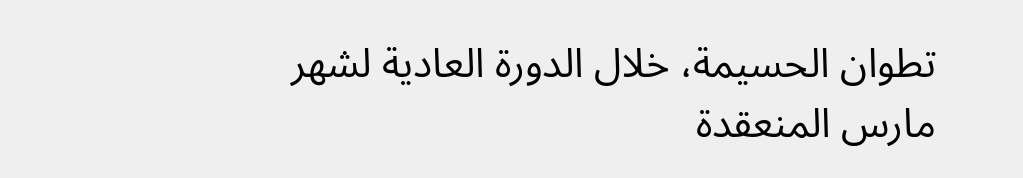تطوان الحسيمة، خلال الدورة العادية لشهر مارس المنعقدة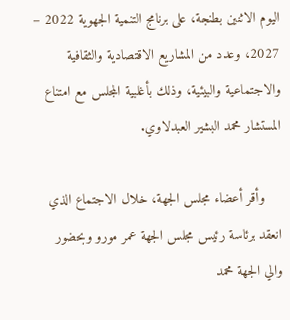اليوم الاثنين بطنجة، على برنامج التنمية الجهوية 2022 – 2027، وعدد من المشاريع الاقتصادية والثقافية والاجتماعية والبيئية، وذلك بأغلبية المجلس مع امتناع المستشار محمد البشير العبدلاوي.

    وأقر أعضاء مجلس الجهة، خلال الاجتماع الذي انعقد برئاسة رئيس مجلس الجهة عمر مورو وبحضور والي الجهة محمد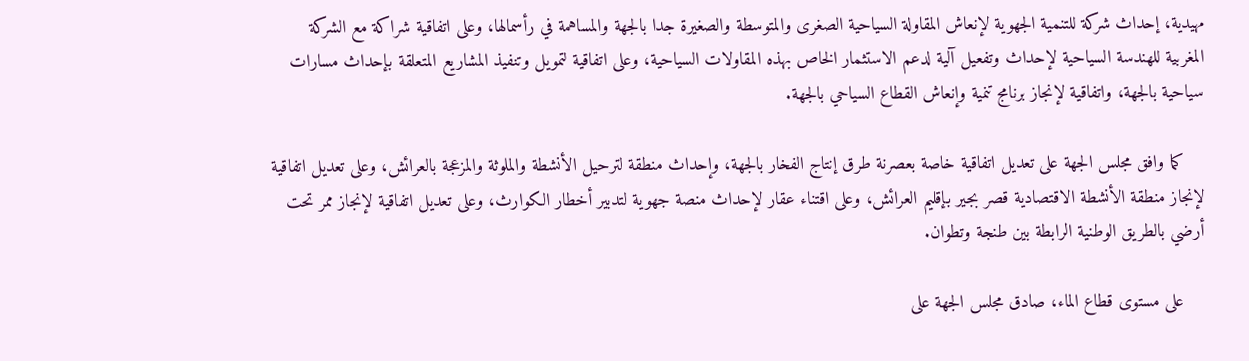مهيدية، إحداث شركة للتنمية الجهوية لإنعاش المقاولة السياحية الصغرى والمتوسطة والصغيرة جدا بالجهة والمساهمة في رأسمالها، وعلى اتفاقية شراكة مع الشركة المغربية للهندسة السياحية لإحداث وتفعيل آلية لدعم الاستثمار الخاص بهذه المقاولات السياحية، وعلى اتفاقية لتمويل وتنفيذ المشاريع المتعلقة بإحداث مسارات سياحية بالجهة، واتفاقية لإنجاز برنامج تنمية وإنعاش القطاع السياحي بالجهة.

    كما وافق مجلس الجهة على تعديل اتفاقية خاصة بعصرنة طرق إنتاج الفخار بالجهة، وإحداث منطقة لترحيل الأنشطة والملوثة والمزعجة بالعرائش، وعلى تعديل اتفاقية لإنجاز منطقة الأنشطة الاقتصادية قصر بجير بإقليم العرائش، وعلى اقتناء عقار لإحداث منصة جهوية لتدبير أخطار الكوارث، وعلى تعديل اتفاقية لإنجاز ممر تحت أرضي بالطريق الوطنية الرابطة بين طنجة وتطوان.

    على مستوى قطاع الماء، صادق مجلس الجهة على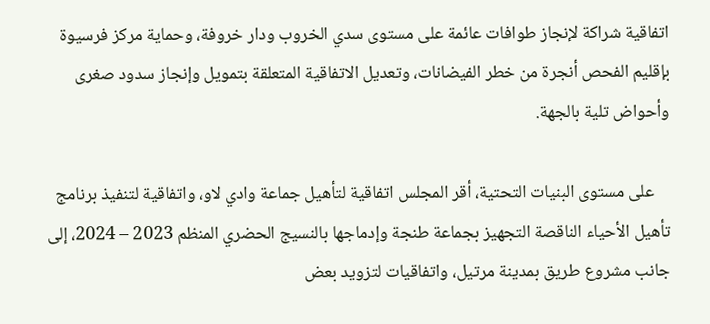اتفاقية شراكة لإنجاز طوافات عائمة على مستوى سدي الخروب ودار خروفة، وحماية مركز فرسيوة بإقليم الفحص أنجرة من خطر الفيضانات، وتعديل الاتفاقية المتعلقة بتمويل وإنجاز سدود صغرى وأحواض تلية بالجهة.

    على مستوى البنيات التحتية، أقر المجلس اتفاقية لتأهيل جماعة وادي لاو، واتفاقية لتنفيذ برنامج تأهيل الأحياء الناقصة التجهيز بجماعة طنجة وإدماجها بالنسيج الحضري المنظم 2023 – 2024، إلى جانب مشروع طريق بمدينة مرتيل، واتفاقيات لتزويد بعض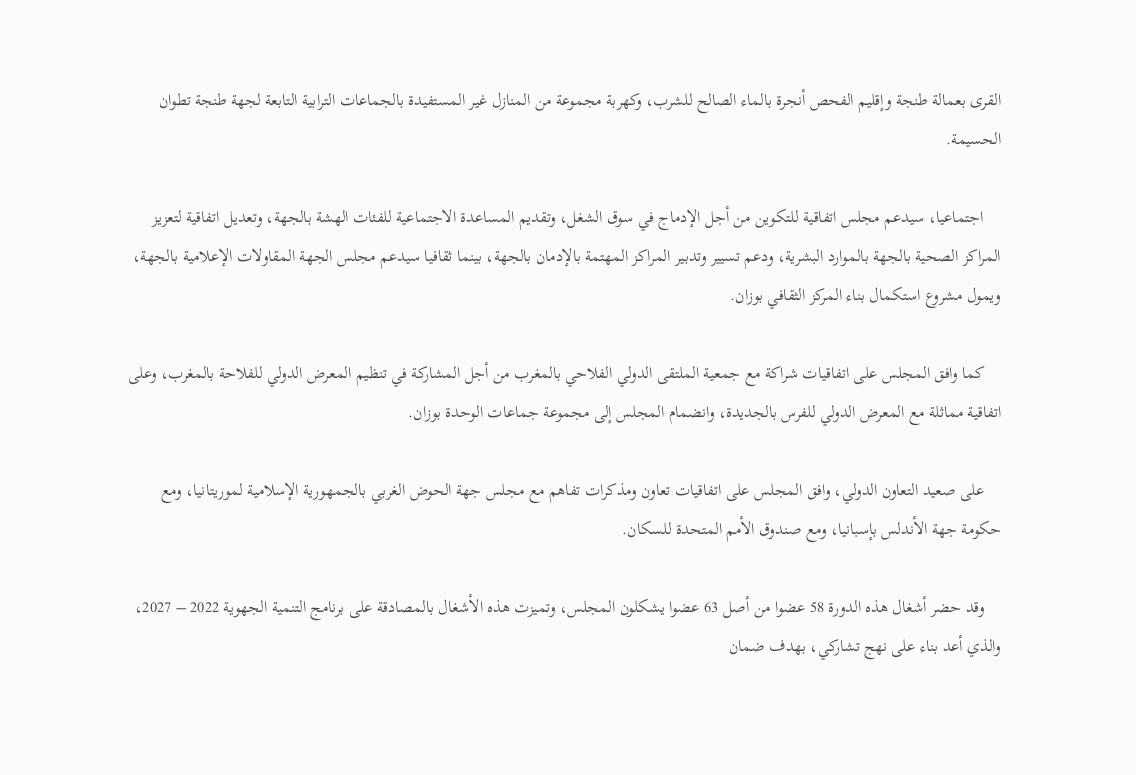القرى بعمالة طنجة وإقليم الفحص أنجرة بالماء الصالح للشرب، وكهربة مجموعة من المنازل غير المستفيدة بالجماعات الترابية التابعة لجهة طنجة تطوان الحسيمة.

    اجتماعيا، سيدعم مجلس اتفاقية للتكوين من أجل الإدماج في سوق الشغل، وتقديم المساعدة الاجتماعية للفئات الهشة بالجهة، وتعديل اتفاقية لتعزيز المراكز الصحية بالجهة بالموارد البشرية، ودعم تسيير وتدبير المراكز المهتمة بالإدمان بالجهة، بينما ثقافيا سيدعم مجلس الجهة المقاولات الإعلامية بالجهة، ويمول مشروع استكمال بناء المركز الثقافي بوزان.

    كما وافق المجلس على اتفاقيات شراكة مع جمعية الملتقى الدولي الفلاحي بالمغرب من أجل المشاركة في تنظيم المعرض الدولي للفلاحة بالمغرب، وعلى اتفاقية مماثلة مع المعرض الدولي للفرس بالجديدة، وانضمام المجلس إلى مجموعة جماعات الوحدة بوزان.

    على صعيد التعاون الدولي، وافق المجلس على اتفاقيات تعاون ومذكرات تفاهم مع مجلس جهة الحوض الغربي بالجمهورية الإسلامية لموريتانيا، ومع حكومة جهة الأندلس بإسبانيا، ومع صندوق الأمم المتحدة للسكان.

    وقد حضر أشغال هذه الدورة 58 عضوا من أصل 63 عضوا يشكلون المجلس، وتميزت هذه الأشغال بالمصادقة على برنامج التنمية الجهوية 2022 – 2027، والذي أعد بناء على نهج تشاركي، بهدف ضمان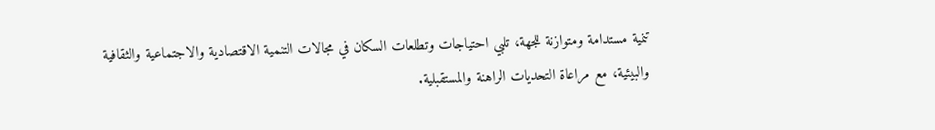تنمية مستدامة ومتوازنة للجهة، تلبي احتياجات وتطلعات السكان في مجالات التنمية الاقتصادية والاجتماعية والثقافية والبيئية، مع مراعاة التحديات الراهنة والمستقبلية.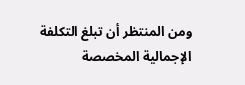ومن المنتظر أن تبلغ التكلفة الإجمالية المخصصة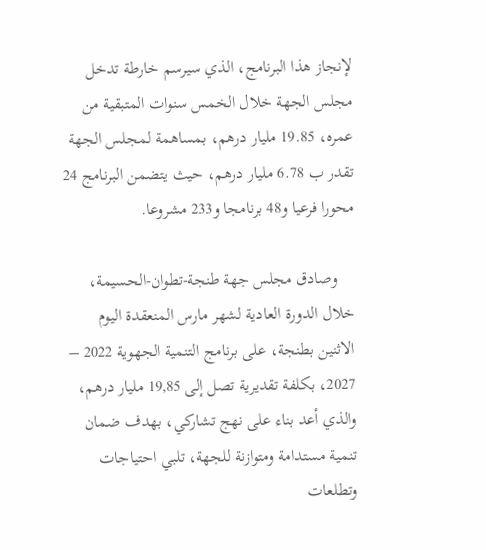لإنجاز هذا البرنامج، الذي سيرسم خارطة تدخل مجلس الجهة خلال الخمس سنوات المتبقية من عمره، 19.85 مليار درهم، بمساهمة لمجلس الجهة تقدر ب 6.78 مليار درهم، حيث يتضمن البرنامج 24 محورا فرعيا و48 برنامجا و233 مشروعا.

    وصادق مجلس جهة طنجة-تطوان-الحسيمة، خلال الدورة العادية لشهر مارس المنعقدة اليوم الاثنين بطنجة، على برنامج التنمية الجهوية 2022 – 2027، بكلفة تقديرية تصل إلى 19,85 مليار درهم، والذي أعد بناء على نهج تشاركي، بهدف ضمان تنمية مستدامة ومتوازنة للجهة، تلبي احتياجات وتطلعات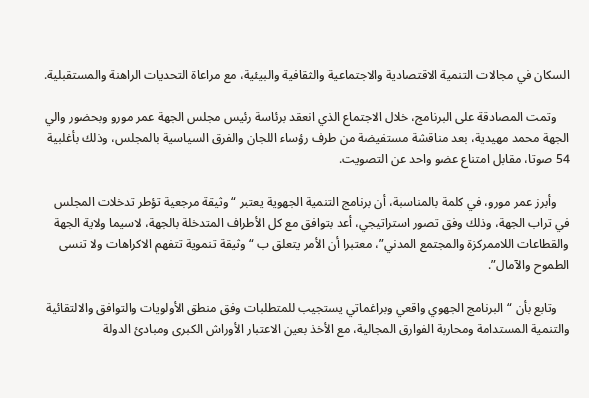السكان في مجالات التنمية الاقتصادية والاجتماعية والثقافية والبيئية، مع مراعاة التحديات الراهنة والمستقبلية.

    وتمت المصادقة على البرنامج، خلال الاجتماع الذي انعقد برئاسة رئيس مجلس الجهة عمر مورو وبحضور والي الجهة محمد مهيدية، بعد مناقشة مستفيضة من طرف رؤساء اللجان والفرق السياسية بالمجلس، وذلك بأغلبية 54 صوتا، مقابل امتناع عضو واحد عن التصويت.

    وأبرز عمر مورو، في كلمة بالمناسبة، أن برنامج التنمية الجهوية يعتبر “وثيقة مرجعية تؤطر تدخلات المجلس في تراب الجهة، وذلك وفق تصور استراتيجي، أعد بتوافق مع كل الأطراف المتدخلة بالجهة، لاسيما ولاية الجهة والقطاعات اللاممركزة والمجتمع المدني”، معتبرا أن الأمر يتعلق ب “وثيقة تنموية تتفهم الاكراهات ولا تنسى الطموح والآمال”.

    وتابع بأن “البرنامج الجهوي واقعي وبراغماتي يستجيب للمتطلبات وفق منطق الأولويات والتوافق والالتقائية والتنمية المستدامة ومحاربة الفوارق المجالية، مع الأخذ بعين الاعتبار الأوراش الكبرى ومبادئ الدولة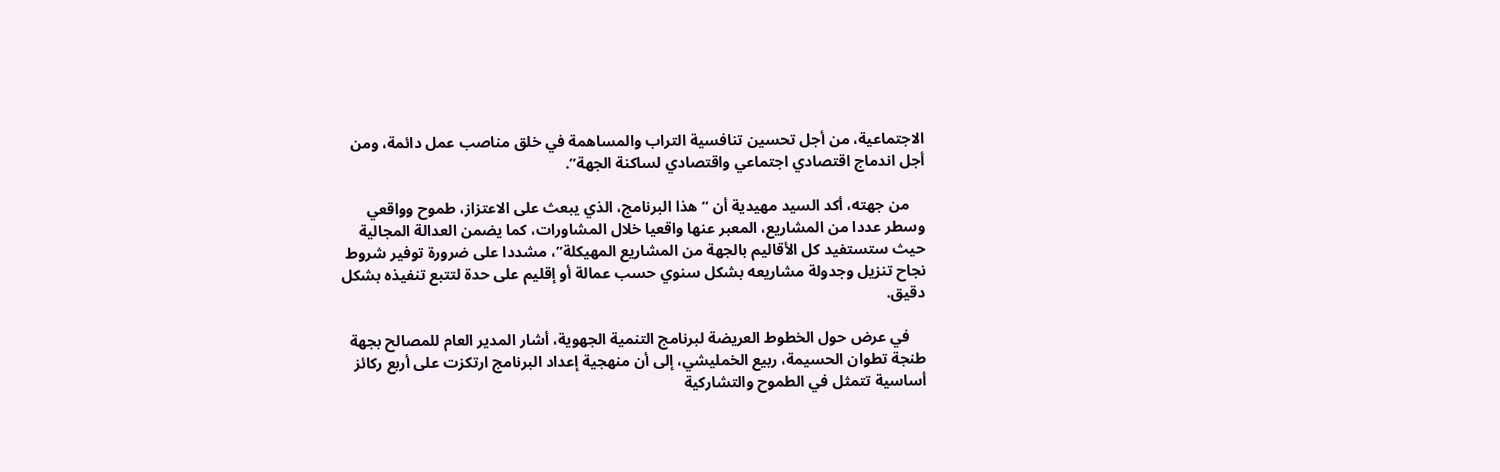الاجتماعية، من أجل تحسين تنافسية التراب والمساهمة في خلق مناصب عمل دائمة، ومن أجل اندماج اقتصادي اجتماعي واقتصادي لساكنة الجهة”.

    من جهته، أكد السيد مهيدية أن “هذا البرنامج، الذي يبعث على الاعتزاز، طموح وواقعي وسطر عددا من المشاريع، المعبر عنها واقعيا خلال المشاورات، كما يضمن العدالة المجالية حيث ستستفيد كل الأقاليم بالجهة من المشاريع المهيكلة”، مشددا على ضرورة توفير شروط نجاح تنزيل وجدولة مشاريعه بشكل سنوي حسب عمالة أو إقليم على حدة لتتبع تنفيذه بشكل دقيق.

    في عرض حول الخطوط العريضة لبرنامج التنمية الجهوية، أشار المدير العام للمصالح بجهة طنجة تطوان الحسيمة، ربيع الخمليشي، إلى أن منهجية إعداد البرنامج ارتكزت على أربع ركائز أساسية تتمثل في الطموح والتشاركية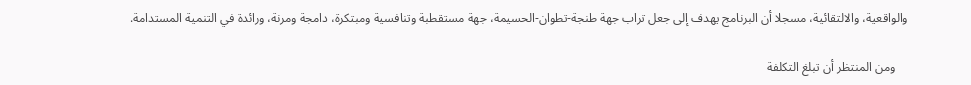والواقعية، والالتقائية، مسجلا أن البرنامج يهدف إلى جعل تراب جهة طنجة-تطوان-الحسيمة، جهة مستقطبة وتنافسية ومبتكرة، دامجة ومرنة، ورائدة في التنمية المستدامة.

    ومن المنتظر أن تبلغ التكلفة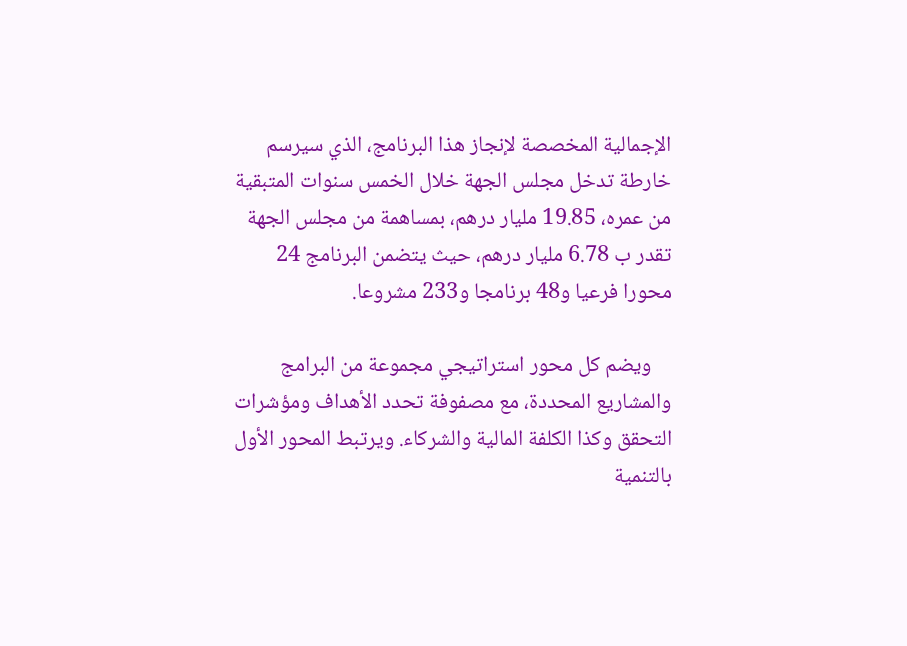الإجمالية المخصصة لإنجاز هذا البرنامج، الذي سيرسم خارطة تدخل مجلس الجهة خلال الخمس سنوات المتبقية من عمره، 19.85 مليار درهم، بمساهمة من مجلس الجهة تقدر ب 6.78 مليار درهم، حيث يتضمن البرنامج 24 محورا فرعيا و48 برنامجا و233 مشروعا.

    ويضم كل محور استراتيجي مجموعة من البرامج والمشاريع المحددة، مع مصفوفة تحدد الأهداف ومؤشرات التحقق وكذا الكلفة المالية والشركاء. ويرتبط المحور الأول بالتنمية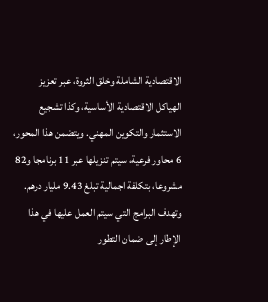الاقتصادية الشاملة وخلق الثروة، عبر تعزيز الهياكل الاقتصادية الأساسية، وكذا تشجيع الاستثمار والتكوين المهني. ويتضمن هذا المحور، 6 محاور فرعية، سيتم تنزيلها عبر 11 برنامجا و82 مشروعا، بتكلفة اجمالية تبلغ 9.43 مليار درهم. وتهدف البرامج التي سيتم العمل عليها في هذا الإطار إلى ضمان التطور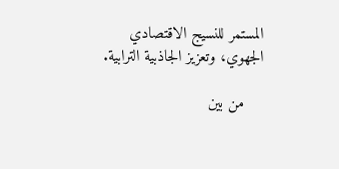المستمر للنسيج الاقتصادي الجهوي، وتعزيز الجاذبية الترابية.

    من بين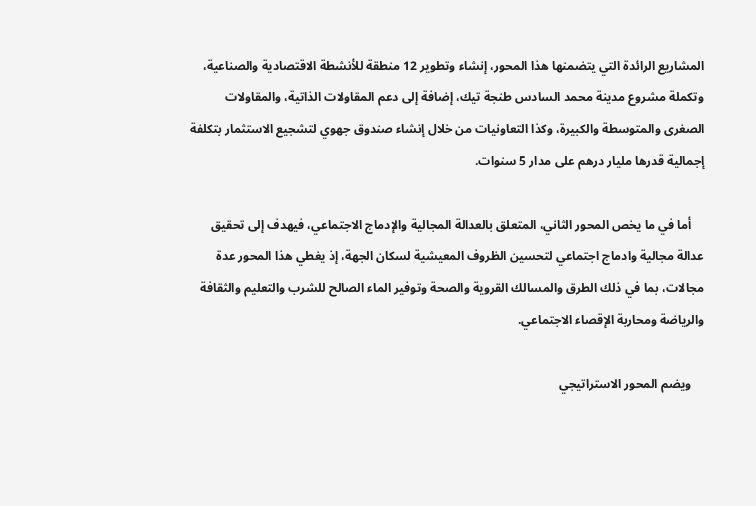المشاريع الرائدة التي يتضمنها هذا المحور، إنشاء وتطوير 12 منطقة للأنشطة الاقتصادية والصناعية، وتكملة مشروع مدينة محمد السادس طنجة تيك، إضافة إلى دعم المقاولات الذاتية، والمقاولات الصغرى والمتوسطة والكبيرة، وكذا التعاونيات من خلال إنشاء صندوق جهوي لتشجيع الاستثمار بتكلفة إجمالية قدرها مليار درهم على مدار 5 سنوات.

    أما في ما يخص المحور الثاني، المتعلق بالعدالة المجالية والإدماج الاجتماعي، فيهدف إلى تحقيق عدالة مجالية وادماج اجتماعي لتحسين الظروف المعيشية لسكان الجهة، إذ يغطي هذا المحور عدة مجالات، بما في ذلك الطرق والمسالك القروية والصحة وتوفير الماء الصالح للشرب والتعليم والثقافة والرياضة ومحاربة الإقصاء الاجتماعي.

    ويضم المحور الاستراتيجي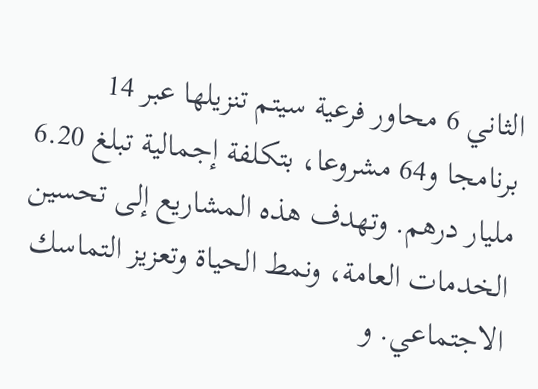الثاني 6 محاور فرعية سيتم تنزيلها عبر 14 برنامجا و64 مشروعا، بتكلفة إجمالية تبلغ 6.20 مليار درهم. وتهدف هذه المشاريع إلى تحسين الخدمات العامة، ونمط الحياة وتعزيز التماسك الاجتماعي. و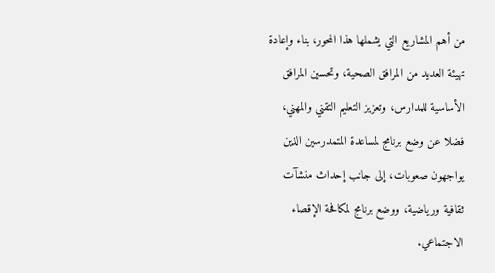من أهم المشاريع التي يشملها هذا المحور، بناء وإعادة تهيئة العديد من المرافق الصحية، وتحسين المرافق الأساسية للمدارس، وتعزيز التعليم التقني والمهني، فضلا عن وضع برنامج لمساعدة المتمدرسين الذين يواجهون صعوبات، إلى جانب إحداث منشآت ثقافية ورياضية، ووضع برنامج لمكافحة الإقصاء الاجتماعي.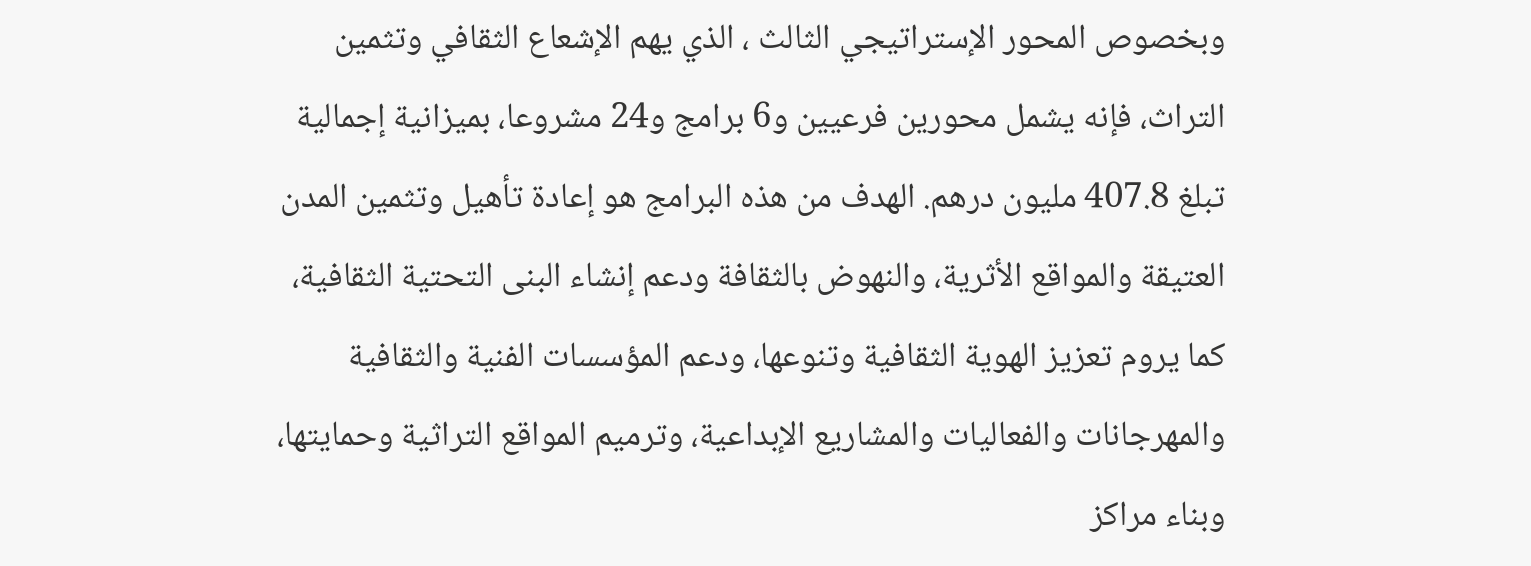وبخصوص المحور الإستراتيجي الثالث ، الذي يهم الإشعاع الثقافي وتثمين التراث، فإنه يشمل محورين فرعيين و6 برامج و24 مشروعا، بميزانية إجمالية تبلغ 407.8 مليون درهم. الهدف من هذه البرامج هو إعادة تأهيل وتثمين المدن العتيقة والمواقع الأثرية، والنهوض بالثقافة ودعم إنشاء البنى التحتية الثقافية، كما يروم تعزيز الهوية الثقافية وتنوعها، ودعم المؤسسات الفنية والثقافية والمهرجانات والفعاليات والمشاريع الإبداعية، وترميم المواقع التراثية وحمايتها، وبناء مراكز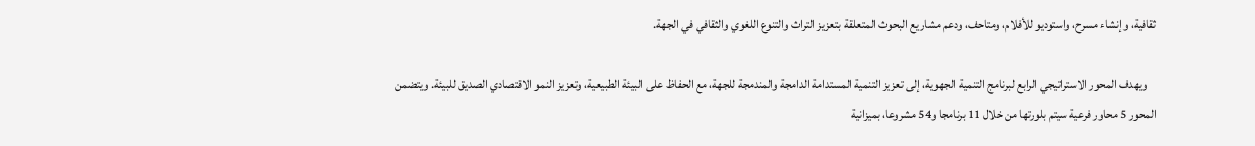ثقافية، وإنشاء مسرح، واستوديو للأفلام، ومتاحف، ودعم مشاريع البحوث المتعلقة بتعزيز التراث والتنوع اللغوي والثقافي في الجهة.

    ويهدف المحور الاستراتيجي الرابع لبرنامج التنمية الجهوية، إلى تعزيز التنمية المستدامة الدامجة والمندمجة للجهة، مع الحفاظ على البيئة الطبيعية، وتعزيز النمو الاقتصادي الصديق للبيئة. ويتضمن المحور 5 محاور فرعية سيتم بلورتها من خلال 11 برنامجا و54 مشروعا، بميزانية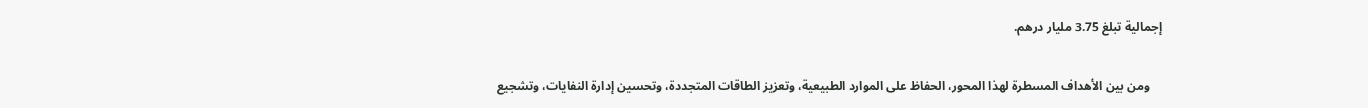إجمالية تبلغ 3.75 مليار درهم.

    ومن بين الأهداف المسطرة لهذا المحور، الحفاظ على الموارد الطبيعية، وتعزيز الطاقات المتجددة، وتحسين إدارة النفايات، وتشجيع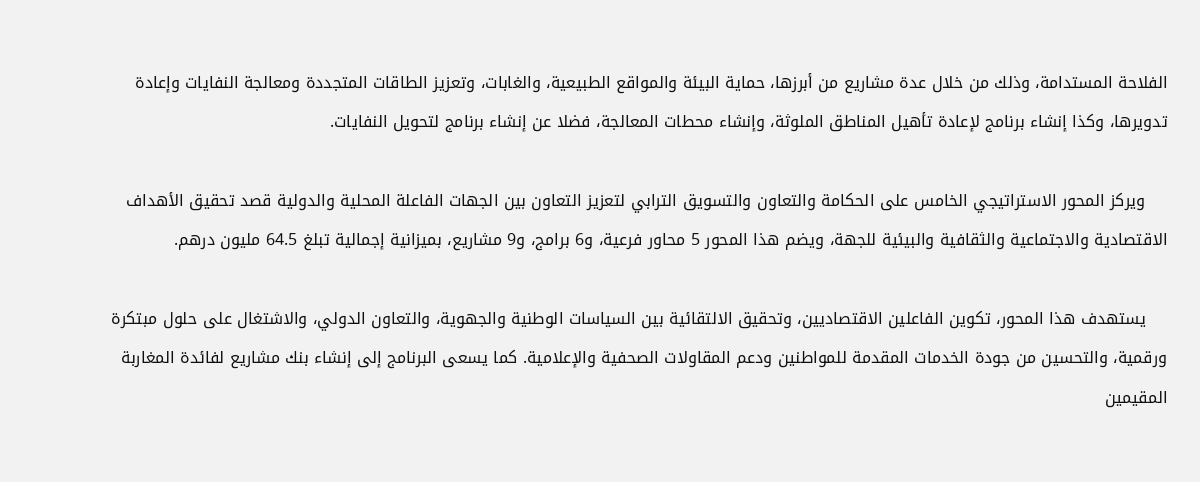الفلاحة المستدامة، وذلك من خلال عدة مشاريع من أبرزها، حماية البيئة والمواقع الطبيعية، والغابات، وتعزيز الطاقات المتجددة ومعالجة النفايات وإعادة تدويرها، وكذا إنشاء برنامج لإعادة تأهيل المناطق الملوثة، وإنشاء محطات المعالجة، فضلا عن إنشاء برنامج لتحويل النفايات.

    ويركز المحور الاستراتيجي الخامس على الحكامة والتعاون والتسويق الترابي لتعزيز التعاون بين الجهات الفاعلة المحلية والدولية قصد تحقيق الأهداف الاقتصادية والاجتماعية والثقافية والبيئية للجهة، ويضم هذا المحور 5 محاور فرعية، و6 برامج، و9 مشاريع، بميزانية إجمالية تبلغ 64.5 مليون درهم.

    يستهدف هذا المحور، تكوين الفاعلين الاقتصاديين، وتحقيق الالتقائية بين السياسات الوطنية والجهوية، والتعاون الدولي، والاشتغال على حلول مبتكرة ورقمية، والتحسين من جودة الخدمات المقدمة للمواطنين ودعم المقاولات الصحفية والإعلامية. كما يسعى البرنامج إلى إنشاء بنك مشاريع لفائدة المغاربة المقيمين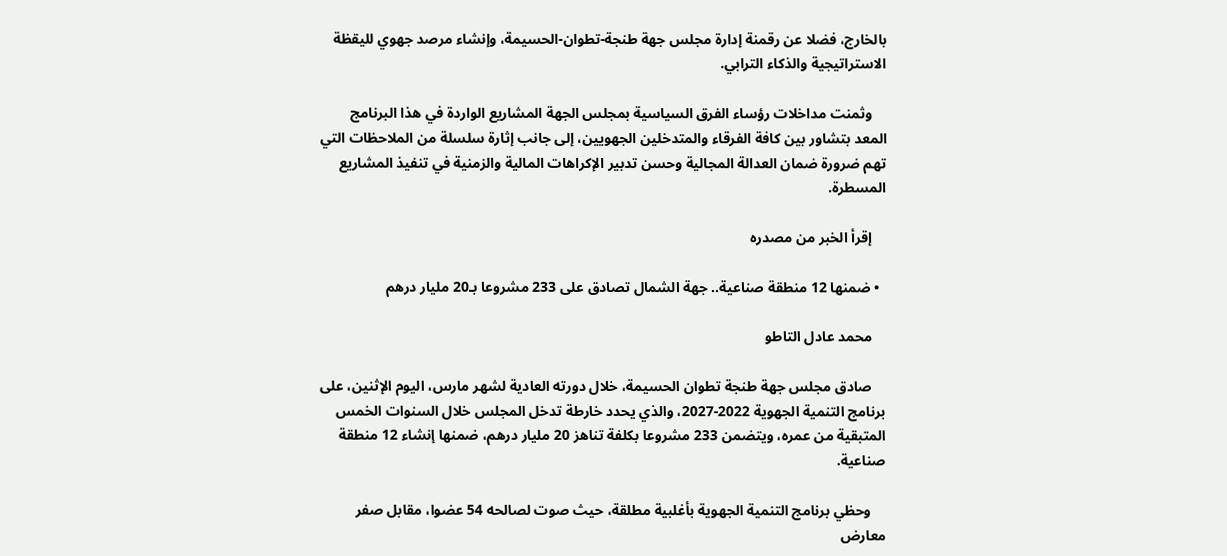بالخارج، فضلا عن رقمنة إدارة مجلس جهة طنجة-تطوان-الحسيمة، وإنشاء مرصد جهوي لليقظة الاستراتيجية والذكاء الترابي.

    وثمنت مداخلات رؤساء الفرق السياسية بمجلس الجهة المشاريع الواردة في هذا البرنامج المعد بتشاور بين كافة الفرقاء والمتدخلين الجهويين، إلى جانب إثارة سلسلة من الملاحظات التي تهم ضرورة ضمان العدالة المجالية وحسن تدبير الإكراهات المالية والزمنية في تنفيذ المشاريع المسطرة.

    إقرأ الخبر من مصدره

  • ضمنها 12 منطقة صناعية.. جهة الشمال تصادق على 233 مشروعا بـ20 مليار درهم

    محمد عادل التاطو

    صادق مجلس جهة طنجة تطوان الحسيمة، خلال دورته العادية لشهر مارس، اليوم الإثنين، على برنامج التنمية الجهوية 2022-2027، والذي يحدد خارطة تدخل المجلس خلال السنوات الخمس المتبقية من عمره، ويتضمن 233 مشروعا بكلفة تناهز 20 مليار درهم، ضمنها إنشاء 12 منطقة صناعية.

    وحظي برنامج التنمية الجهوية بأغلبية مطلقة، حيث صوت لصالحه 54 عضوا، مقابل صفر معارض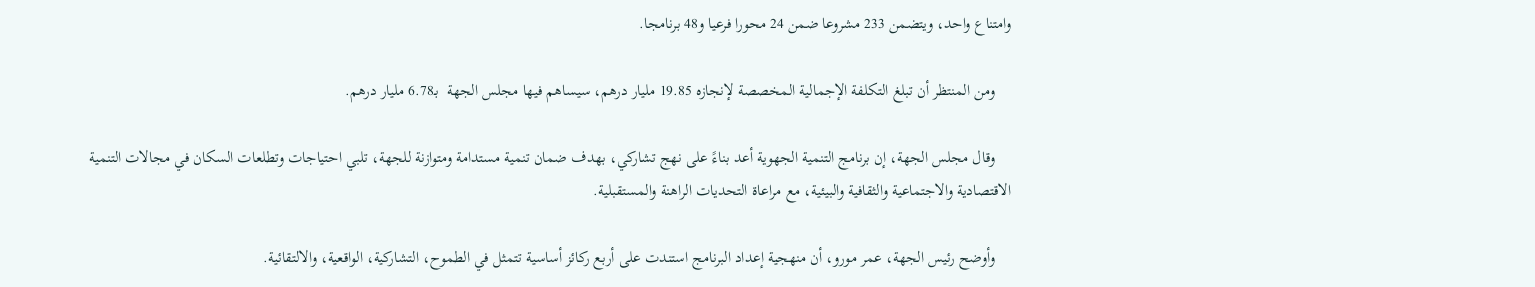وامتناع واحد، ويتضمن 233 مشروعا ضمن 24 محورا فرعيا و48 برنامجا.

    ومن المنتظر أن تبلغ التكلفة الإجمالية المخصصة لإنجازه 19.85 مليار درهم، سيساهم فيها مجلس الجهة  بـ6.78 مليار درهم.

    وقال مجلس الجهة، إن برنامج التنمية الجهوية أعد بناءً على نهج تشاركي، بهدف ضمان تنمية مستدامة ومتوازنة للجهة، تلبي احتياجات وتطلعات السكان في مجالات التنمية الاقتصادية والاجتماعية والثقافية والبيئية، مع مراعاة التحديات الراهنة والمستقبلية.

    وأوضح رئيس الجهة، عمر مورو، أن منهجية إعداد البرنامج استندت على أربع ركائز أساسية تتمثل في الطموح، التشاركية، الواقعية، والالتقائية.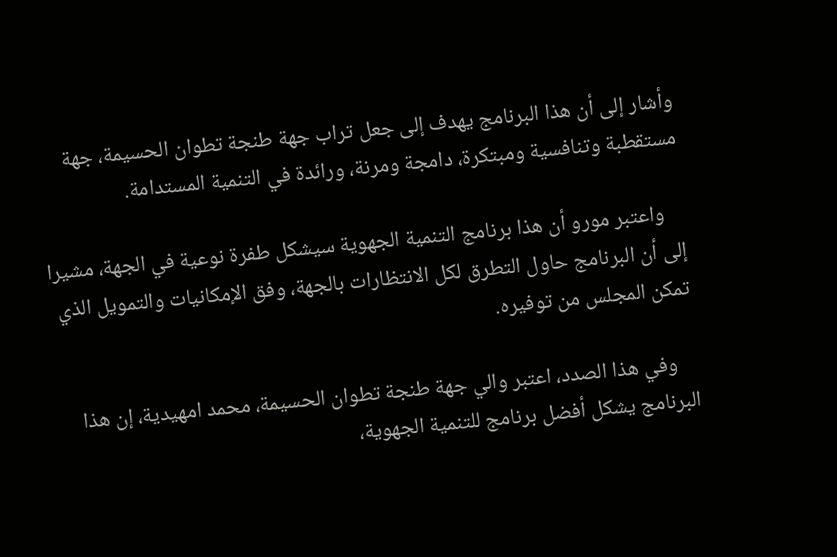وأشار إلى أن هذا البرنامج يهدف إلى جعل تراب جهة طنجة تطوان الحسيمة، جهة مستقطبة وتنافسية ومبتكرة، دامجة ومرنة، ورائدة في التنمية المستدامة.

    واعتبر مورو أن هذا برنامج التنمية الجهوية سيشكل طفرة نوعية في الجهة، مشيرا إلى أن البرنامج حاول التطرق لكل الانتظارات بالجهة، وفق الإمكانيات والتمويل الذي تمكن المجلس من توفيره.

    وفي هذا الصدد، اعتبر والي جهة طنجة تطوان الحسيمة، محمد امهيدية، إن هذا البرنامج يشكل أفضل برنامج للتنمية الجهوية،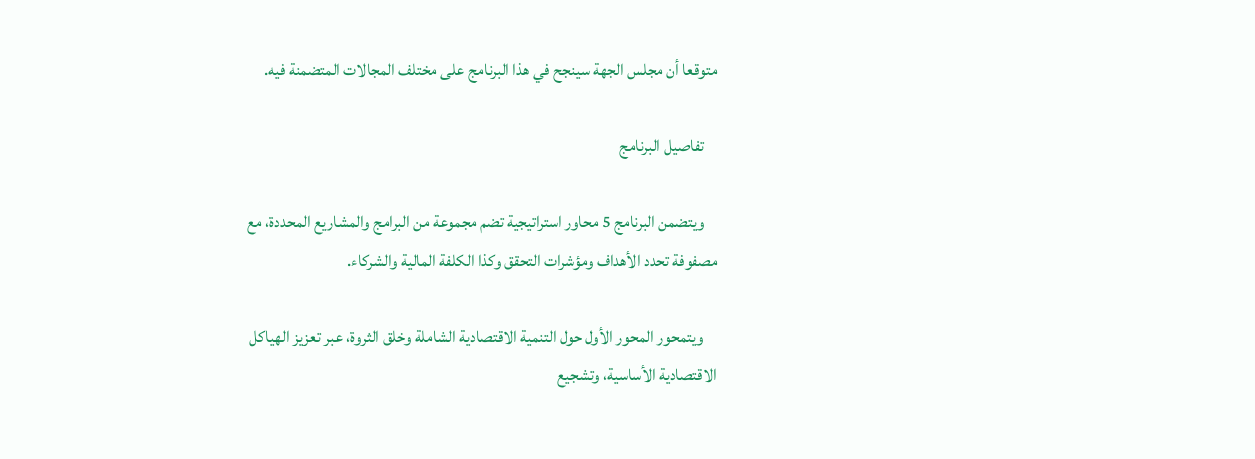متوقعا أن مجلس الجهة سينجح في هذا البرنامج على مختلف المجالات المتضمنة فيه.

    تفاصيل البرنامج

    ويتضمن البرنامج 5 محاور استراتيجية تضم مجموعة من البرامج والمشاريع المحددة، مع مصفوفة تحدد الأهداف ومؤشرات التحقق وكذا الكلفة المالية والشركاء.

    ويتمحور المحور الأول حول التنمية الاقتصادية الشاملة وخلق الثروة، عبر تعزيز الهياكل الاقتصادية الأساسية، وتشجيع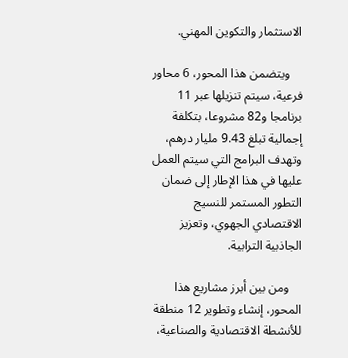الاستثمار والتكوين المهني.

    ويتضمن هذا المحور، 6 محاور فرعية، سيتم تنزيلها عبر 11 برنامجا و82 مشروعا، بتكلفة إجمالية تبلغ 9.43 مليار درهم، وتهدف البرامج التي سيتم العمل عليها في هذا الإطار إلى ضمان التطور المستمر للنسيج الاقتصادي الجهوي، وتعزيز الجاذبية الترابية.

    ومن بين أبرز مشاريع هذا المحور، إنشاء وتطوير 12 منطقة للأنشطة الاقتصادية والصناعية،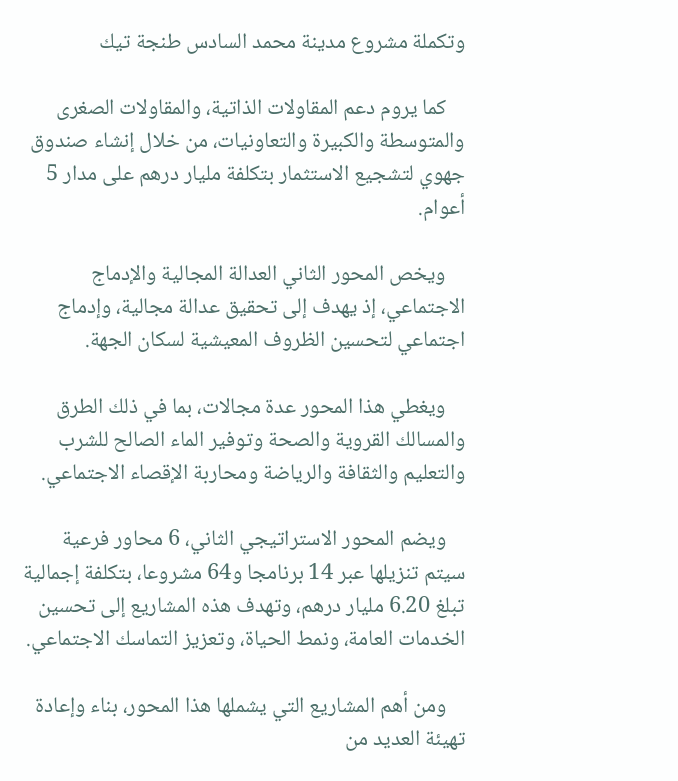وتكملة مشروع مدينة محمد السادس طنجة تيك

    كما يروم دعم المقاولات الذاتية، والمقاولات الصغرى والمتوسطة والكبيرة والتعاونيات، من خلال إنشاء صندوق جهوي لتشجيع الاستثمار بتكلفة مليار درهم على مدار 5 أعوام.

    ويخص المحور الثاني العدالة المجالية والإدماج الاجتماعي، إذ يهدف إلى تحقيق عدالة مجالية، وإدماج اجتماعي لتحسين الظروف المعيشية لسكان الجهة.

    ويغطي هذا المحور عدة مجالات، بما في ذلك الطرق والمسالك القروية والصحة وتوفير الماء الصالح للشرب والتعليم والثقافة والرياضة ومحاربة الإقصاء الاجتماعي.

    ويضم المحور الاستراتيجي الثاني، 6 محاور فرعية سيتم تنزيلها عبر 14 برنامجا و64 مشروعا، بتكلفة إجمالية تبلغ 6.20 مليار درهم، وتهدف هذه المشاريع إلى تحسين الخدمات العامة، ونمط الحياة، وتعزيز التماسك الاجتماعي.

    ومن أهم المشاريع التي يشملها هذا المحور، بناء وإعادة تهيئة العديد من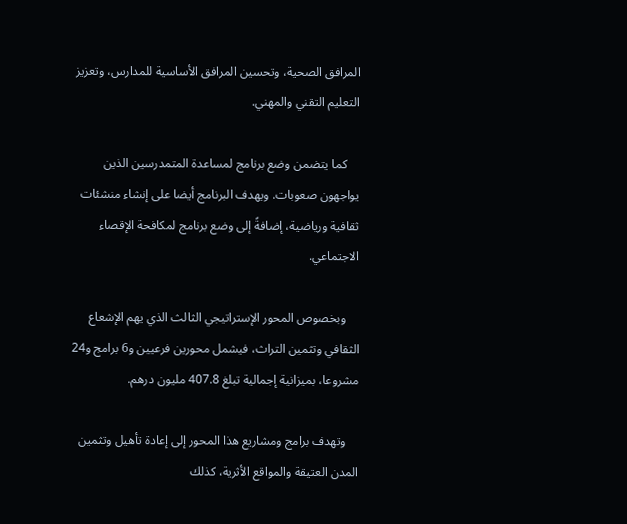المرافق الصحية، وتحسين المرافق الأساسية للمدارس، وتعزيز التعليم التقني والمهني.

    كما يتضمن وضع برنامج لمساعدة المتمدرسين الذين يواجهون صعوبات. ويهدف البرنامج أيضا على إنشاء منشئات ثقافية ورياضية، إضافةً إلى وضع برنامج لمكافحة الإقصاء الاجتماعي.

    وبخصوص المحور الإستراتيجي الثالث الذي يهم الإشعاع الثقافي وتثمين التراث، فيشمل محورين فرعيين و6 برامج و24 مشروعا، بميزانية إجمالية تبلغ 407.8 مليون درهم.

    وتهدف برامج ومشاريع هذا المحور إلى إعادة تأهيل وتثمين المدن العتيقة والمواقع الأثرية، كذلك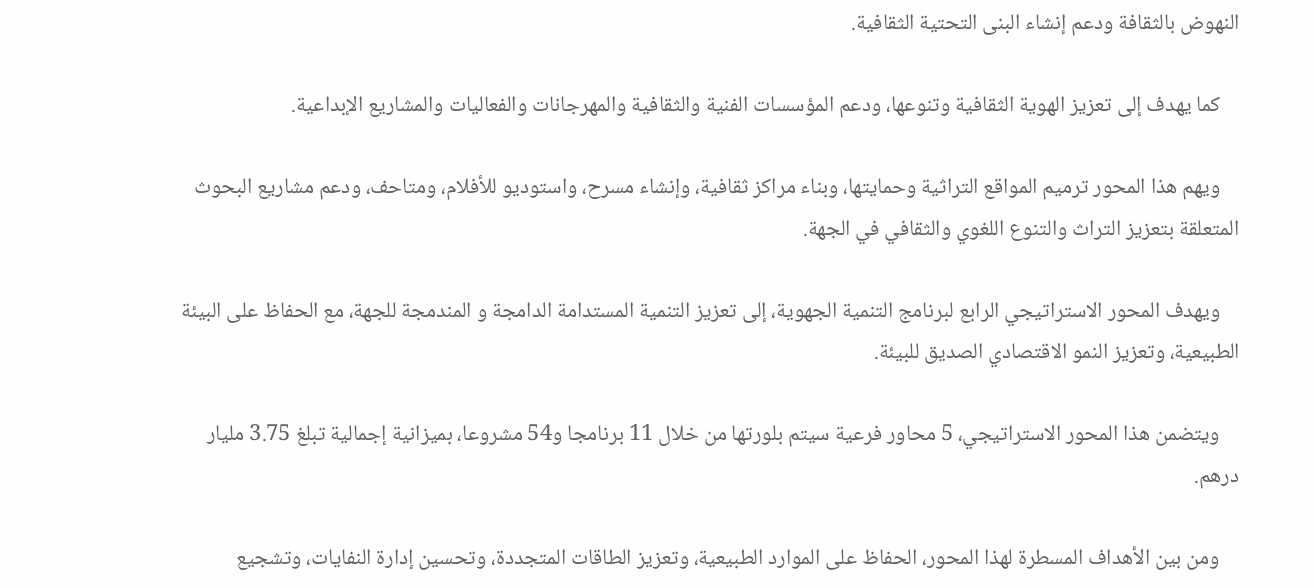النهوض بالثقافة ودعم إنشاء البنى التحتية الثقافية.

    كما يهدف إلى تعزيز الهوية الثقافية وتنوعها، ودعم المؤسسات الفنية والثقافية والمهرجانات والفعاليات والمشاريع الإبداعية.

    ويهم هذا المحور ترميم المواقع التراثية وحمايتها، وبناء مراكز ثقافية، وإنشاء مسرح، واستوديو للأفلام، ومتاحف، ودعم مشاريع البحوث المتعلقة بتعزيز التراث والتنوع اللغوي والثقافي في الجهة.

    ويهدف المحور الاستراتيجي الرابع لبرنامج التنمية الجهوية، إلى تعزيز التنمية المستدامة الدامجة و المندمجة للجهة، مع الحفاظ على البيئة الطبيعية، وتعزيز النمو الاقتصادي الصديق للبيئة.

    ويتضمن هذا المحور الاستراتيجي، 5 محاور فرعية سيتم بلورتها من خلال 11 برنامجا و54 مشروعا، بميزانية إجمالية تبلغ 3.75 مليار درهم.

    ومن بين الأهداف المسطرة لهذا المحور، الحفاظ على الموارد الطبيعية، وتعزيز الطاقات المتجددة، وتحسين إدارة النفايات، وتشجيع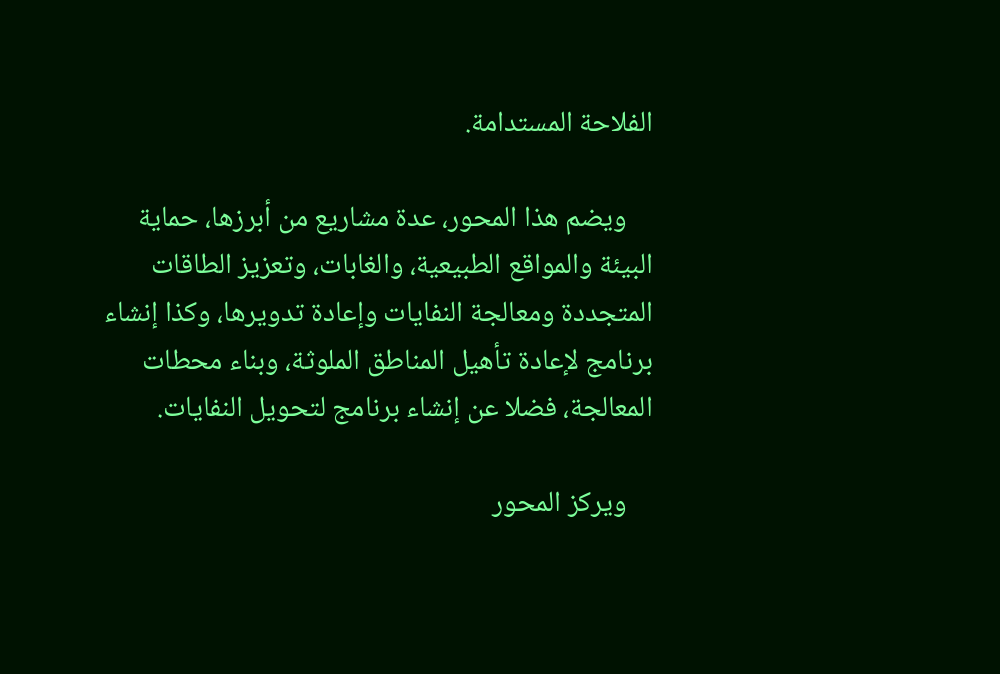الفلاحة المستدامة.

    ويضم هذا المحور، عدة مشاريع من أبرزها، حماية البيئة والمواقع الطبيعية، والغابات، وتعزيز الطاقات المتجددة ومعالجة النفايات وإعادة تدويرها، وكذا إنشاء برنامج لإعادة تأهيل المناطق الملوثة، وبناء محطات المعالجة، فضلا عن إنشاء برنامج لتحويل النفايات.

    ويركز المحور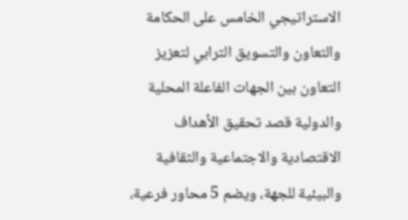الاستراتيجي الخامس على الحكامة والتعاون والتسويق الترابي لتعزيز التعاون بين الجهات الفاعلة المحلية والدولية قصد تحقيق الأهداف الاقتصادية والاجتماعية والثقافية والبيئية للجهة، ويضم 5 محاور فرعية،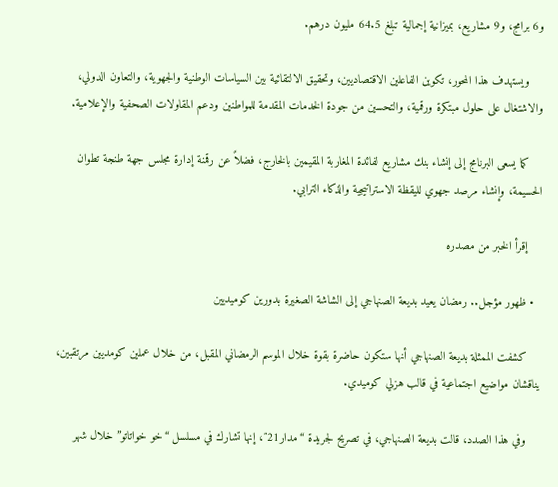و6 برامج، و9 مشاريع، بميزانية إجمالية تبلغ 64.5 مليون درهم.

    ويستهدف هذا المحور، تكوين الفاعلين الاقتصاديين، وتحقيق الالتقائية بين السياسات الوطنية والجهوية، والتعاون الدولي، والاشتغال على حلول مبتكرة ورقمية، والتحسين من جودة الخدمات المقدمة للمواطنين ودعم المقاولات الصحفية والإعلامية.

    كما يسعى البرنامج إلى إنشاء بنك مشاريع لفائدة المغاربة المقيمين بالخارج، فضلاً عن رقمنة إدارة مجلس جهة طنجة تطوان الحسيمة، وإنشاء مرصد جهوي لليقظة الاستراتيجية والذكاء الترابي.

    إقرأ الخبر من مصدره

  • ظهور مؤجل.. رمضان يعيد بديعة الصنهاجي إلى الشاشة الصغيرة بدورين كوميديين

    كشفت الممثلة بديعة الصنهاجي أنها ستكون حاضرة بقوة خلال الموسم الرمضاني المقبل، من خلال عملين كومديين مرتقبين، يناقشان مواضيع اجتماعية في قالب هزلي كوميدي.

    وفي هذا الصدد، قالت بديعة الصنهاجي، في تصريح لجريدة “مدار21″، إنها تشارك في مسلسل “خو خواتاتو” خلال شهر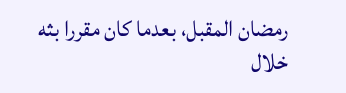رمضان المقبل، بعدما كان مقررا بثه خلال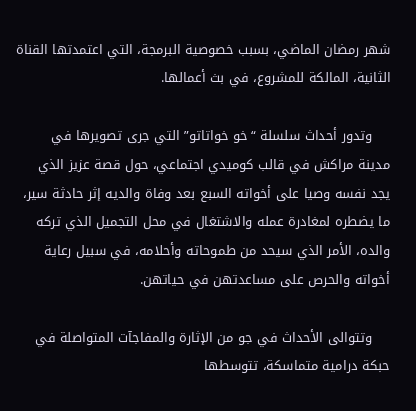شهر رمضان الماضي، بسبب خصوصية البرمجة، التي اعتمدتها القناة الثانية، المالكة للمشروع، في بث أعمالها.

    وتدور أحداث سلسلة “خو خواتاتو” التي جرى تصويرها في مدينة مراكش في قالب كوميدي اجتماعي، حول قصة عزيز الذي يجد نفسه وصيا على أخواته السبع بعد وفاة والديه إثر حادثة سير، ما يضطره لمغادرة عمله والاشتغال في محل التجميل الذي تركه والده، الأمر الذي سيحد من طموحاته وأحلامه، في سبيل رعاية أخواته والحرص على مساعدتهن في حياتهن.

    وتتوالى الأحداث في جو من الإثارة والمفاجآت المتواصلة في حبكة درامية متماسكة، تتوسطها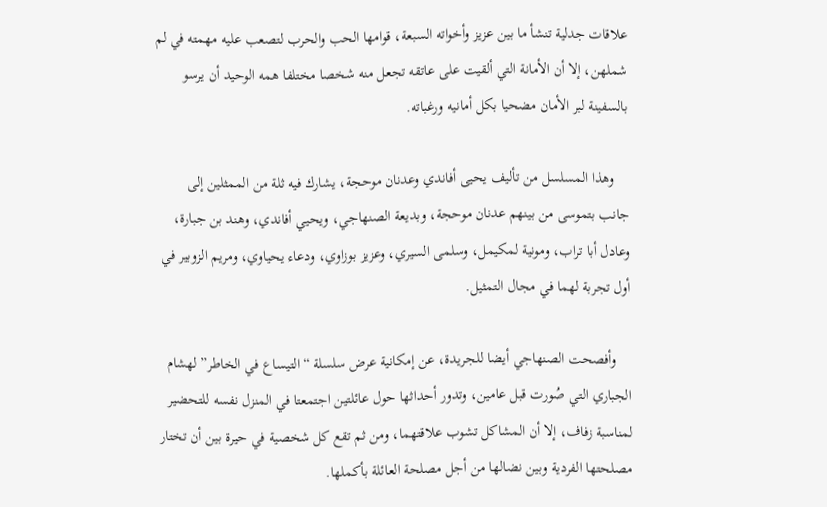علاقات جدلية تنشأ ما بين عزيز وأخواته السبعة، قوامها الحب والحرب لتصعب عليه مهمته في لم شملهن، إلا أن الأمانة التي ألقيت على عاتقه تجعل منه شخصا مختلفا همه الوحيد أن يرسو بالسفينة لبر الأمان مضحيا بكل أمانيه ورغباته.

    وهذا المسلسل من تأليف يحيى أفاندي وعدنان موحجة، يشارك فيه ثلة من الممثلين إلى جانب بتموسى من بينهم عدنان موحجة، وبديعة الصنهاجي، ويحيي أفاندي، وهند بن جبارة، وعادل أبا تراب، ومونية لمكيمل، وسلمى السيري، وعزيز بوزاوي، ودعاء يحياوي، ومريم الزوبير في أول تجربة لهما في مجال التمثيل.

    وأفصحت الصنهاجي أيضا للجريدة، عن إمكانية عرض سلسلة “التيساع في الخاطر” لهشام الجباري التي صُورت قبل عامين، وتدور أحداثها حول عائلتين اجتمعتا في المنزل نفسه للتحضير لمناسبة زفاف، إلا أن المشاكل تشوب علاقتهما، ومن ثم تقع كل شخصية في حيرة بين أن تختار مصلحتها الفردية وبين نضالها من أجل مصلحة العائلة بأكملها.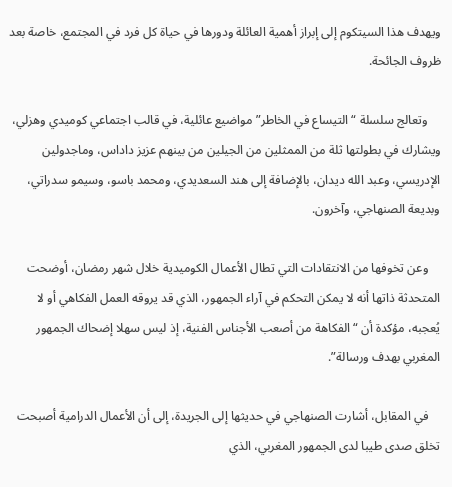ويهدف هذا السيتكوم إلى إبراز أهمية العائلة ودورها في حياة كل فرد في المجتمع، خاصة بعد ظروف الجائحة.

    وتعالج سلسلة “التيساع في الخاطر” مواضيع عائلية، في قالب اجتماعي كوميدي وهزلي، ويشارك في بطولتها ثلة من الممثلين من الجيلين من بينهم عزيز داداس، وماجدولين الإدريسي، وعبد الله ديدان، بالإضافة إلى هند السعديدي، ومحمد باسو، وسيمو سدراتي، وبديعة الصنهاجي، وآخرون.

    وعن تخوفها من الانتقادات التي تطال الأعمال الكوميدية خلال شهر رمضان، أوضحت المتحدثة ذاتها أنه لا يمكن التحكم في آراء الجمهور، الذي قد يروقه العمل الفكاهي أو لا يُعجبه، مؤكدة أن “الفكاهة من أصعب الأجناس الفنية، إذ ليس سهلا إضحاك الجمهور المغربي بهدف ورسالة”.

    في المقابل، أشارت الصنهاجي في حديثها إلى الجريدة، إلى أن الأعمال الدرامية أصبحت تخلق صدى طيبا لدى الجمهور المغربي، الذي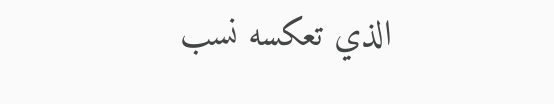الذي تعكسه نسب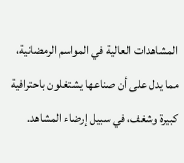المشاهدات العالية في المواسم الرمضانية، مما يدل على أن صناعها يشتغلون باحترافية كبيرة وشغف، في سبيل إرضاء المشاهد.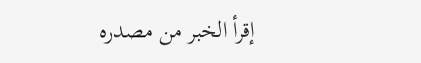إقرأ الخبر من مصدره